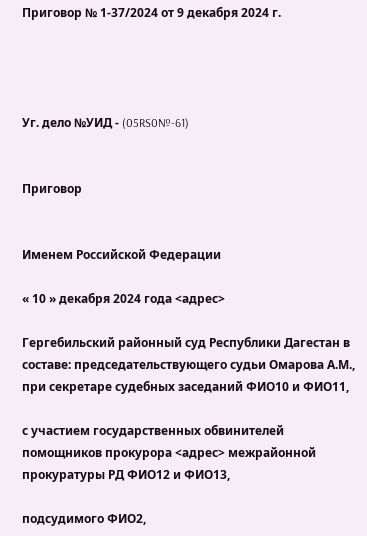Приговор № 1-37/2024 от 9 декабря 2024 г.




Уг. дело №УИД - (05RS0№-61)


Приговор


Именем Российской Федерации

« 10 » декабря 2024 года <адрес>

Гергебильский районный суд Республики Дагестан в составе: председательствующего судьи Омарова А.М., при секретаре судебных заседаний ФИО10 и ФИО11,

с участием государственных обвинителей помощников прокурора <адрес> межрайонной прокуратуры РД ФИО12 и ФИО13,

подсудимого ФИО2,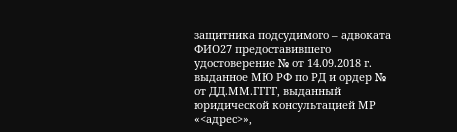защитника подсудимого – адвоката ФИО27 предоставившего удостоверение № от 14.09.2018 г. выданное МЮ РФ по РД и ордер № от ДД.ММ.ГГГГ, выданный юридической консультацией МР «<адрес>»,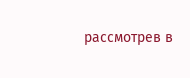рассмотрев в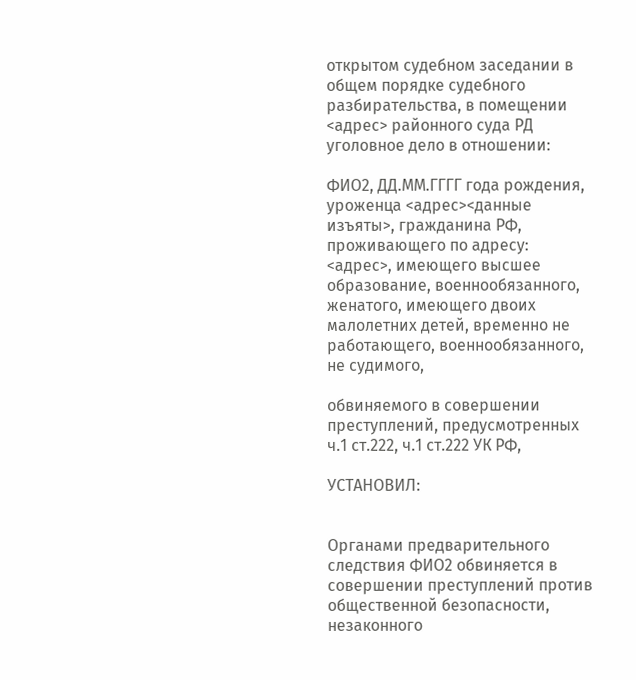открытом судебном заседании в общем порядке судебного разбирательства, в помещении <адрес> районного суда РД уголовное дело в отношении:

ФИО2, ДД.ММ.ГГГГ года рождения, уроженца <адрес><данные изъяты>, гражданина РФ, проживающего по адресу: <адрес>, имеющего высшее образование, военнообязанного, женатого, имеющего двоих малолетних детей, временно не работающего, военнообязанного, не судимого,

обвиняемого в совершении преступлений, предусмотренных ч.1 ст.222, ч.1 ст.222 УК РФ,

УСТАНОВИЛ:


Органами предварительного следствия ФИО2 обвиняется в совершении преступлений против общественной безопасности, незаконного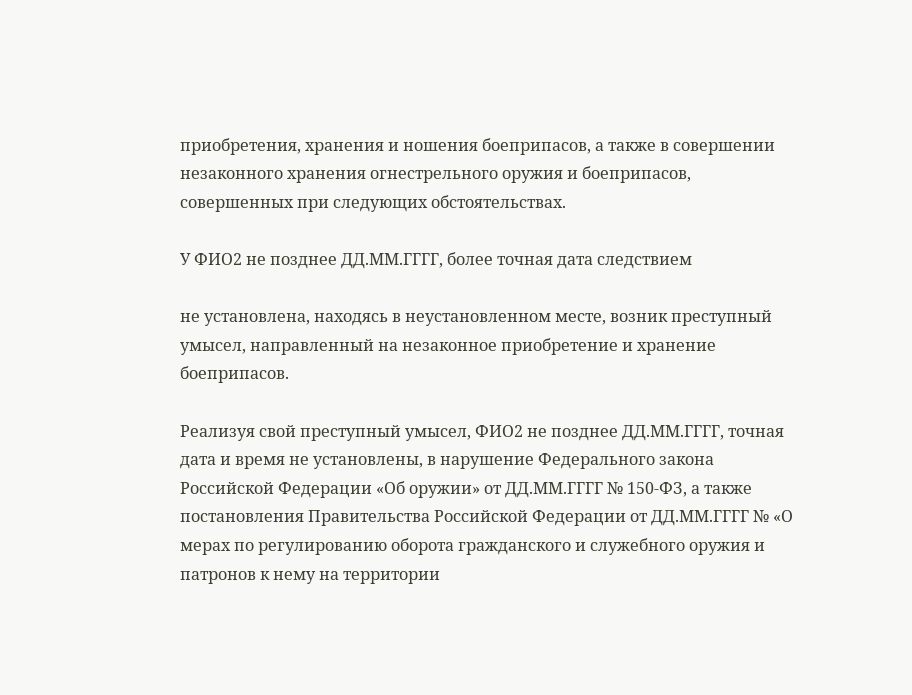приобретения, хранения и ношения боеприпасов, а также в совершении незаконного хранения огнестрельного оружия и боеприпасов, совершенных при следующих обстоятельствах.

У ФИО2 не позднее ДД.ММ.ГГГГ, более точная дата следствием

не установлена, находясь в неустановленном месте, возник преступный умысел, направленный на незаконное приобретение и хранение боеприпасов.

Реализуя свой преступный умысел, ФИО2 не позднее ДД.ММ.ГГГГ, точная дата и время не установлены, в нарушение Федерального закона Российской Федерации «Об оружии» от ДД.ММ.ГГГГ № 150-ФЗ, а также постановления Правительства Российской Федерации от ДД.ММ.ГГГГ № «О мерах по регулированию оборота гражданского и служебного оружия и патронов к нему на территории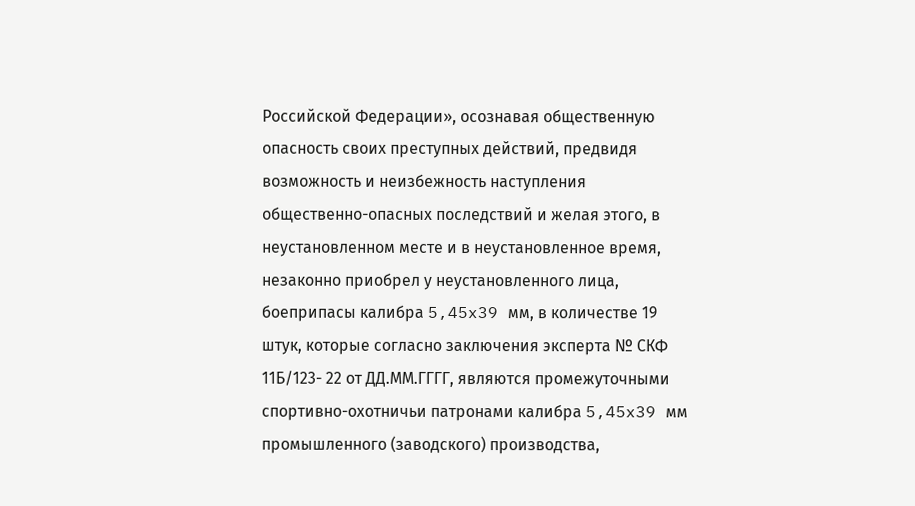Российской Федерации», осознавая общественную опасность своих преступных действий, предвидя возможность и неизбежность наступления общественно-опасных последствий и желая этого, в неустановленном месте и в неустановленное время, незаконно приобрел у неустановленного лица, боеприпасы калибра 5,45x39 мм, в количестве 19 штук, которые согласно заключения эксперта № СКФ 11Б/123- 22 от ДД.ММ.ГГГГ, являются промежуточными спортивно-охотничьи патронами калибра 5,45x39 мм промышленного (заводского) производства,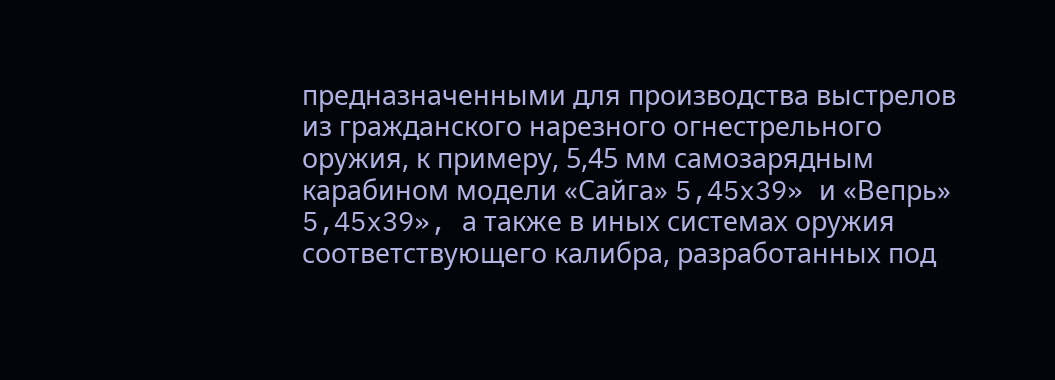предназначенными для производства выстрелов из гражданского нарезного огнестрельного оружия, к примеру, 5,45 мм самозарядным карабином модели «Сайга» 5,45x39» и «Вепрь» 5,45x39», а также в иных системах оружия соответствующего калибра, разработанных под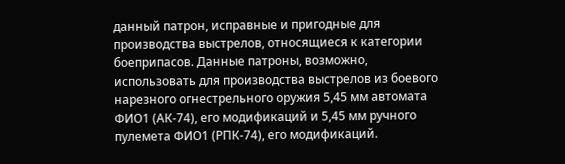данный патрон, исправные и пригодные для производства выстрелов, относящиеся к категории боеприпасов. Данные патроны, возможно, использовать для производства выстрелов из боевого нарезного огнестрельного оружия 5,45 мм автомата ФИО1 (АК-74), его модификаций и 5,45 мм ручного пулемета ФИО1 (РПК-74), его модификаций.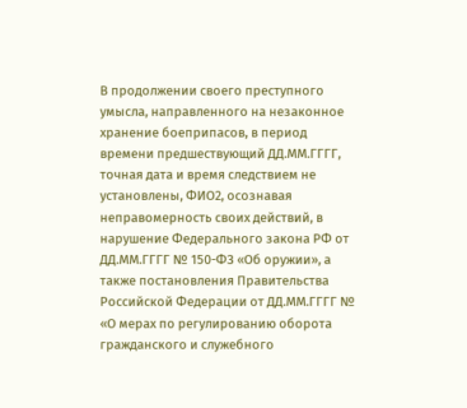В продолжении своего преступного умысла, направленного на незаконное хранение боеприпасов, в период времени предшествующий ДД.ММ.ГГГГ, точная дата и время следствием не установлены, ФИО2, осознавая неправомерность своих действий, в нарушение Федерального закона РФ от ДД.ММ.ГГГГ № 150-ФЗ «Об оружии», а также постановления Правительства Российской Федерации от ДД.ММ.ГГГГ № «О мерах по регулированию оборота гражданского и служебного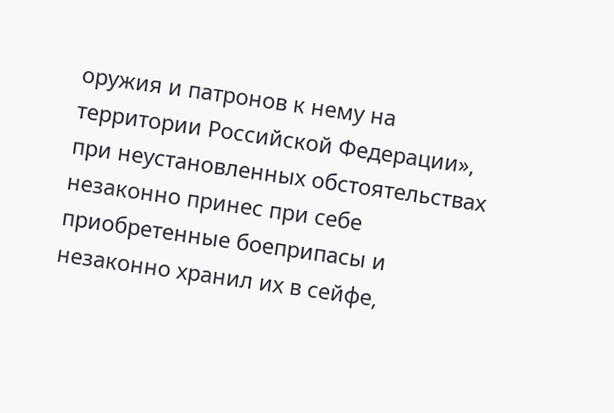оружия и патронов к нему на территории Российской Федерации», при неустановленных обстоятельствах незаконно принес при себе приобретенные боеприпасы и незаконно хранил их в сейфе,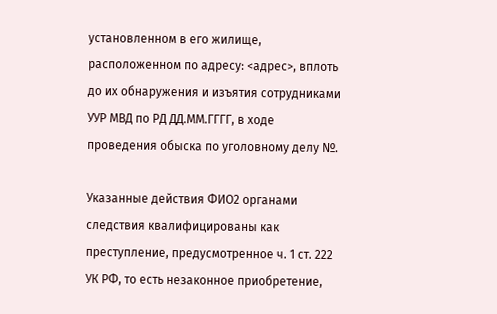установленном в его жилище, расположенном по адресу: <адрес>, вплоть до их обнаружения и изъятия сотрудниками УУР МВД по РД ДД.ММ.ГГГГ, в ходе проведения обыска по уголовному делу №.

Указанные действия ФИО2 органами следствия квалифицированы как преступление, предусмотренное ч. 1 ст. 222 УК РФ, то есть незаконное приобретение,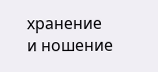хранение и ношение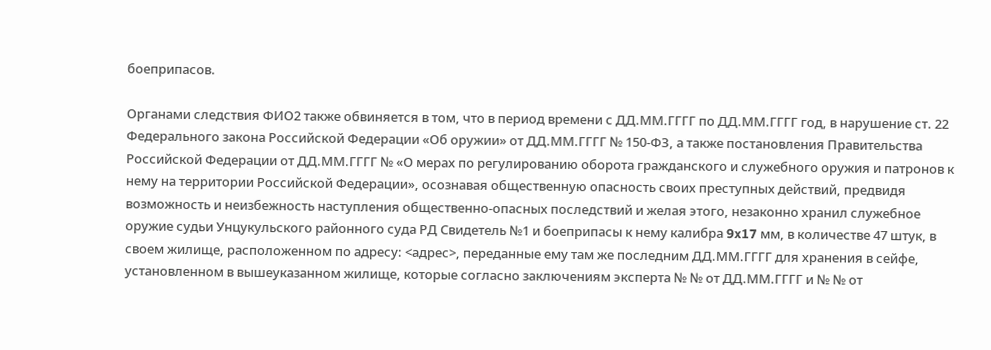боеприпасов.

Органами следствия ФИО2 также обвиняется в том, что в период времени с ДД.ММ.ГГГГ по ДД.ММ.ГГГГ год, в нарушение ст. 22 Федерального закона Российской Федерации «Об оружии» от ДД.ММ.ГГГГ № 150-ФЗ, а также постановления Правительства Российской Федерации от ДД.ММ.ГГГГ № «О мерах по регулированию оборота гражданского и служебного оружия и патронов к нему на территории Российской Федерации», осознавая общественную опасность своих преступных действий, предвидя возможность и неизбежность наступления общественно-опасных последствий и желая этого, незаконно хранил служебное оружие судьи Унцукульского районного суда РД Свидетель №1 и боеприпасы к нему калибра 9x17 мм, в количестве 47 штук, в своем жилище, расположенном по адресу: <адрес>, переданные ему там же последним ДД.ММ.ГГГГ для хранения в сейфе, установленном в вышеуказанном жилище, которые согласно заключениям эксперта № № от ДД.ММ.ГГГГ и № № от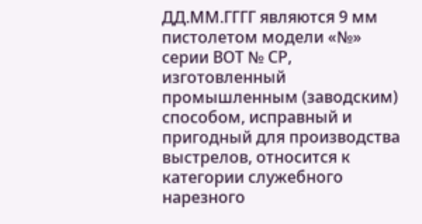ДД.ММ.ГГГГ являются 9 мм пистолетом модели «№» серии ВОТ № СР, изготовленный промышленным (заводским) способом, исправный и пригодный для производства выстрелов, относится к категории служебного нарезного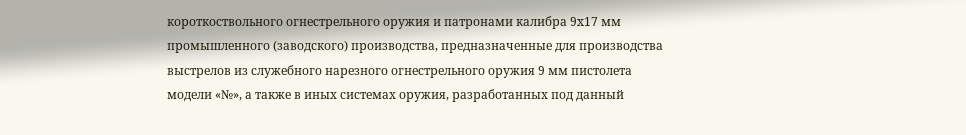короткоствольного огнестрельного оружия и патронами калибра 9x17 мм промышленного (заводского) производства, предназначенные для производства выстрелов из служебного нарезного огнестрельного оружия 9 мм пистолета модели «№», а также в иных системах оружия, разработанных под данный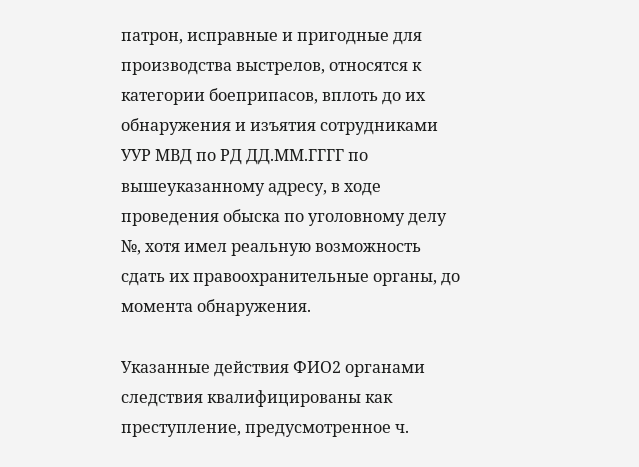патрон, исправные и пригодные для производства выстрелов, относятся к категории боеприпасов, вплоть до их обнаружения и изъятия сотрудниками УУР МВД по РД ДД.ММ.ГГГГ по вышеуказанному адресу, в ходе проведения обыска по уголовному делу №, хотя имел реальную возможность сдать их правоохранительные органы, до момента обнаружения.

Указанные действия ФИО2 органами следствия квалифицированы как преступление, предусмотренное ч.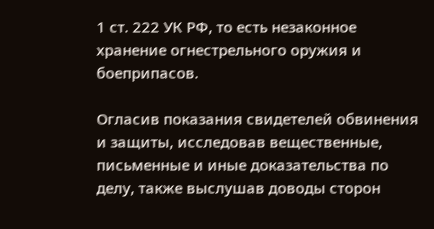1 ст. 222 УК РФ, то есть незаконное хранение огнестрельного оружия и боеприпасов.

Огласив показания свидетелей обвинения и защиты, исследовав вещественные, письменные и иные доказательства по делу, также выслушав доводы сторон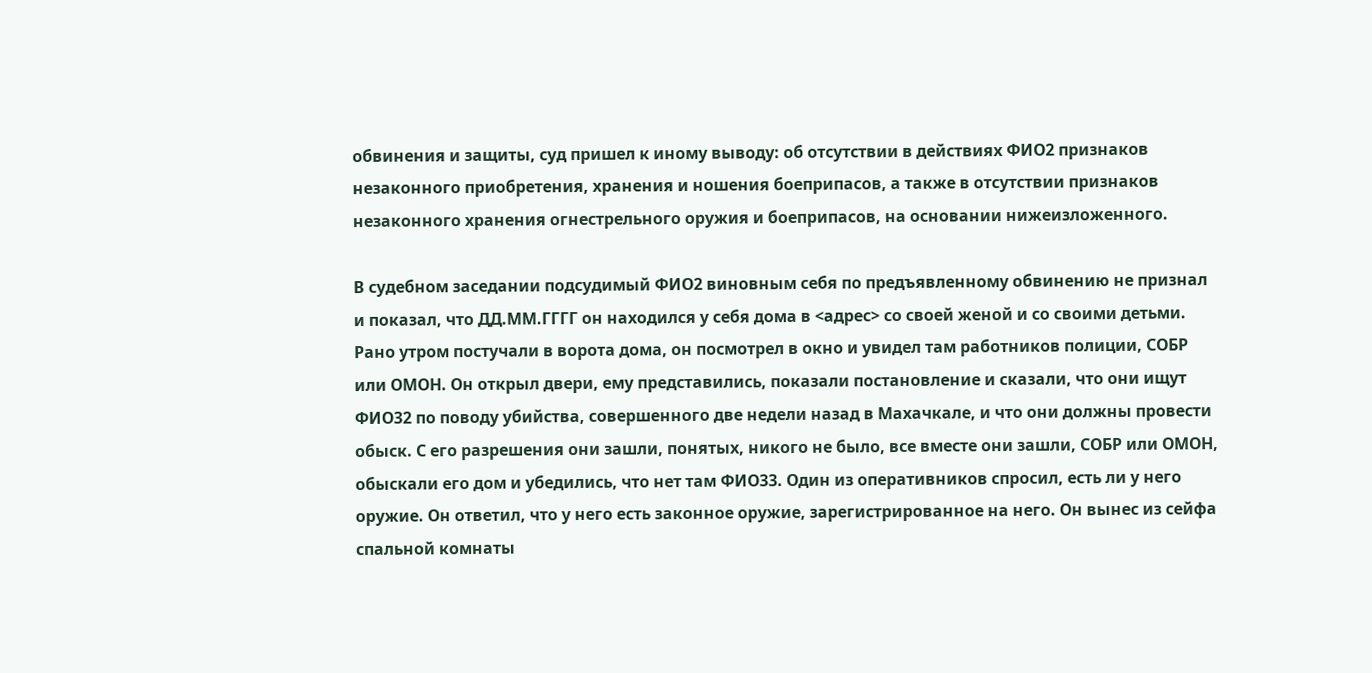обвинения и защиты, суд пришел к иному выводу: об отсутствии в действиях ФИО2 признаков незаконного приобретения, хранения и ношения боеприпасов, а также в отсутствии признаков незаконного хранения огнестрельного оружия и боеприпасов, на основании нижеизложенного.

В судебном заседании подсудимый ФИО2 виновным себя по предъявленному обвинению не признал и показал, что ДД.ММ.ГГГГ он находился у себя дома в <адрес> со своей женой и со своими детьми. Рано утром постучали в ворота дома, он посмотрел в окно и увидел там работников полиции, СОБР или ОМОН. Он открыл двери, ему представились, показали постановление и сказали, что они ищут ФИО32 по поводу убийства, совершенного две недели назад в Махачкале, и что они должны провести обыск. С его разрешения они зашли, понятых, никого не было, все вместе они зашли, СОБР или ОМОН, обыскали его дом и убедились, что нет там ФИО33. Один из оперативников спросил, есть ли у него оружие. Он ответил, что у него есть законное оружие, зарегистрированное на него. Он вынес из сейфа спальной комнаты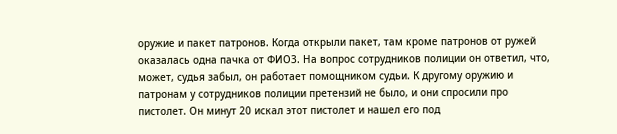оружие и пакет патронов. Когда открыли пакет, там кроме патронов от ружей оказалась одна пачка от ФИО3. На вопрос сотрудников полиции он ответил, что, может, судья забыл, он работает помощником судьи. К другому оружию и патронам у сотрудников полиции претензий не было, и они спросили про пистолет. Он минут 20 искал этот пистолет и нашел его под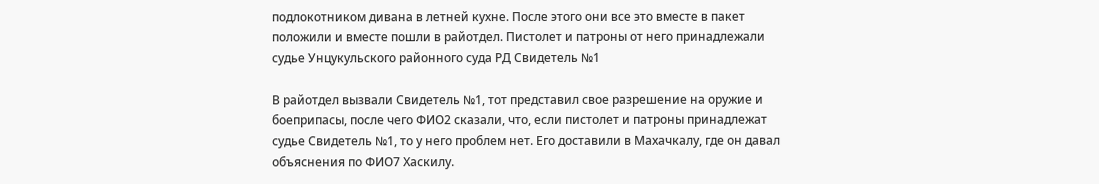подлокотником дивана в летней кухне. После этого они все это вместе в пакет положили и вместе пошли в райотдел. Пистолет и патроны от него принадлежали судье Унцукульского районного суда РД Свидетель №1

В райотдел вызвали Свидетель №1, тот представил свое разрешение на оружие и боеприпасы, после чего ФИО2 сказали, что, если пистолет и патроны принадлежат судье Свидетель №1, то у него проблем нет. Его доставили в Махачкалу, где он давал объяснения по ФИО7 Хаскилу.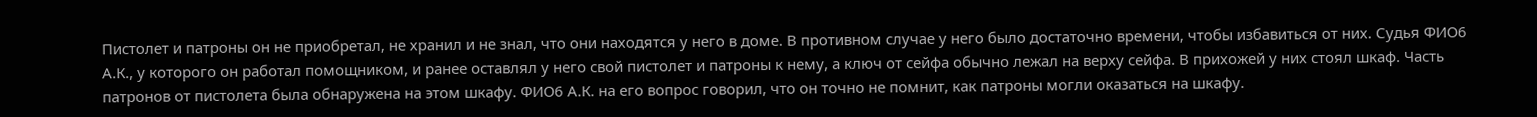Пистолет и патроны он не приобретал, не хранил и не знал, что они находятся у него в доме. В противном случае у него было достаточно времени, чтобы избавиться от них. Судья ФИО6 А.К., у которого он работал помощником, и ранее оставлял у него свой пистолет и патроны к нему, а ключ от сейфа обычно лежал на верху сейфа. В прихожей у них стоял шкаф. Часть патронов от пистолета была обнаружена на этом шкафу. ФИО6 А.К. на его вопрос говорил, что он точно не помнит, как патроны могли оказаться на шкафу.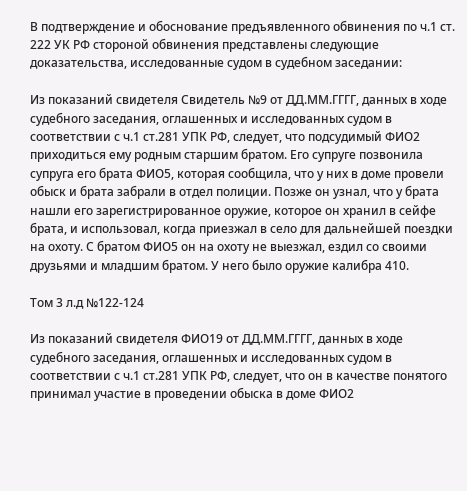В подтверждение и обоснование предъявленного обвинения по ч.1 ст. 222 УК РФ стороной обвинения представлены следующие доказательства, исследованные судом в судебном заседании:

Из показаний свидетеля Свидетель №9 от ДД.ММ.ГГГГ, данных в ходе судебного заседания, оглашенных и исследованных судом в соответствии с ч.1 ст.281 УПК РФ, следует, что подсудимый ФИО2 приходиться ему родным старшим братом. Его супруге позвонила супруга его брата ФИО5, которая сообщила, что у них в доме провели обыск и брата забрали в отдел полиции. Позже он узнал, что у брата нашли его зарегистрированное оружие, которое он хранил в сейфе брата, и использовал, когда приезжал в село для дальнейшей поездки на охоту. С братом ФИО5 он на охоту не выезжал, ездил со своими друзьями и младшим братом. У него было оружие калибра 410.

Том 3 л.д №122-124

Из показаний свидетеля ФИО19 от ДД.ММ.ГГГГ, данных в ходе судебного заседания, оглашенных и исследованных судом в соответствии с ч.1 ст.281 УПК РФ, следует, что он в качестве понятого принимал участие в проведении обыска в доме ФИО2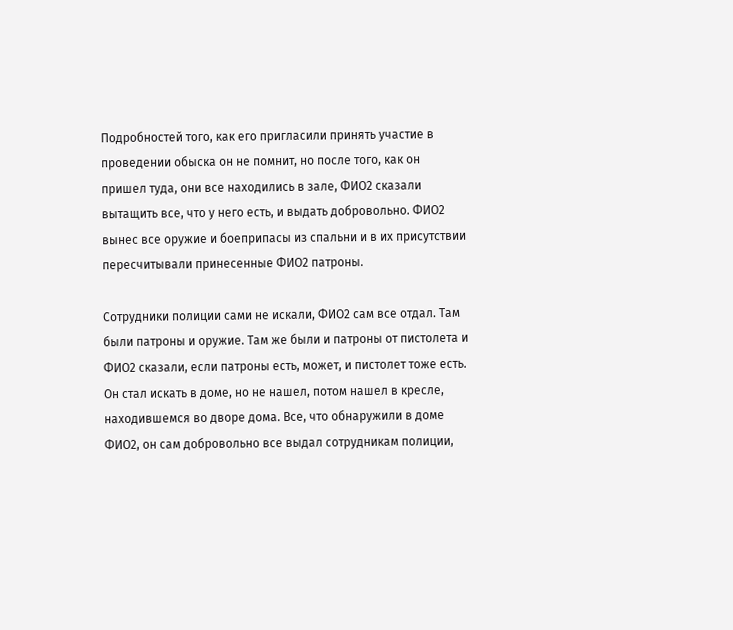Подробностей того, как его пригласили принять участие в проведении обыска он не помнит, но после того, как он пришел туда, они все находились в зале, ФИО2 сказали вытащить все, что у него есть, и выдать добровольно. ФИО2 вынес все оружие и боеприпасы из спальни и в их присутствии пересчитывали принесенные ФИО2 патроны.

Сотрудники полиции сами не искали, ФИО2 сам все отдал. Там были патроны и оружие. Там же были и патроны от пистолета и ФИО2 сказали, если патроны есть, может, и пистолет тоже есть. Он стал искать в доме, но не нашел, потом нашел в кресле, находившемся во дворе дома. Все, что обнаружили в доме ФИО2, он сам добровольно все выдал сотрудникам полиции,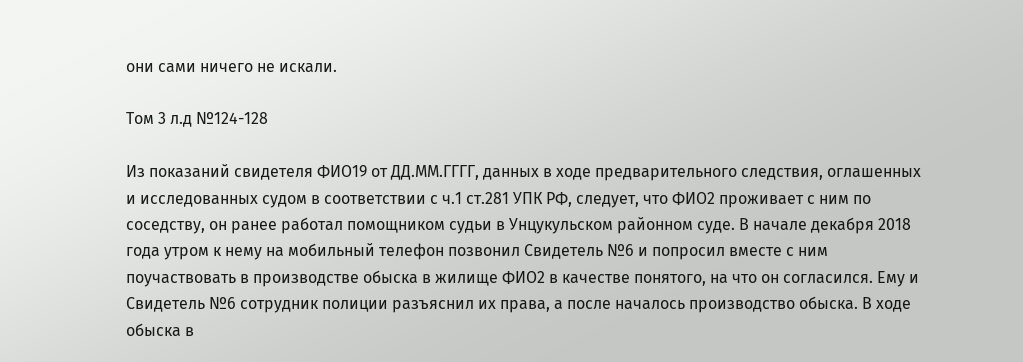они сами ничего не искали.

Том 3 л.д №124-128

Из показаний свидетеля ФИО19 от ДД.ММ.ГГГГ, данных в ходе предварительного следствия, оглашенных и исследованных судом в соответствии с ч.1 ст.281 УПК РФ, следует, что ФИО2 проживает с ним по соседству, он ранее работал помощником судьи в Унцукульском районном суде. В начале декабря 2018 года утром к нему на мобильный телефон позвонил Свидетель №6 и попросил вместе с ним поучаствовать в производстве обыска в жилище ФИО2 в качестве понятого, на что он согласился. Ему и Свидетель №6 сотрудник полиции разъяснил их права, а после началось производство обыска. В ходе обыска в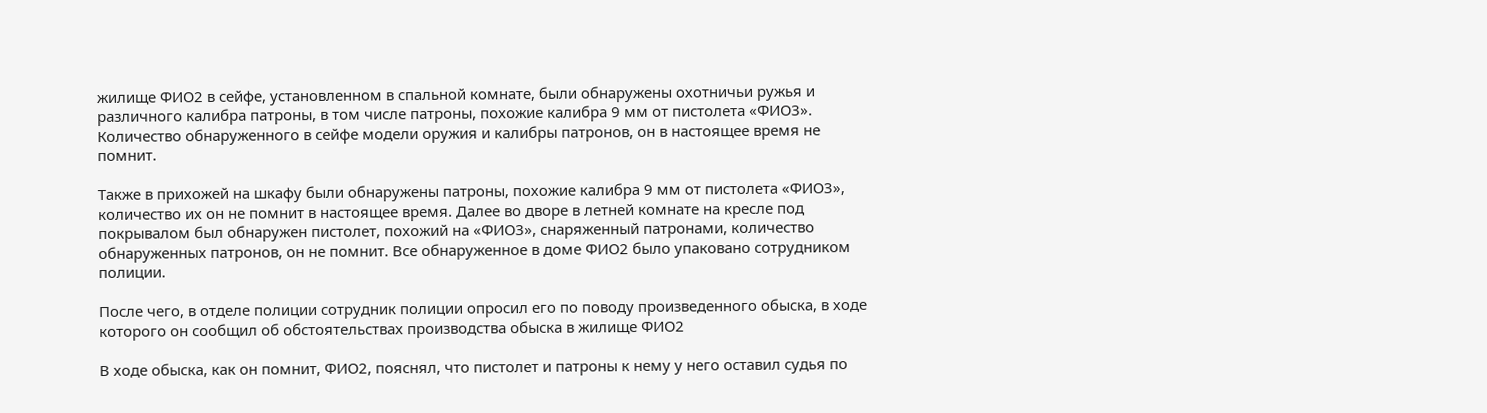жилище ФИО2 в сейфе, установленном в спальной комнате, были обнаружены охотничьи ружья и различного калибра патроны, в том числе патроны, похожие калибра 9 мм от пистолета «ФИО3». Количество обнаруженного в сейфе модели оружия и калибры патронов, он в настоящее время не помнит.

Также в прихожей на шкафу были обнаружены патроны, похожие калибра 9 мм от пистолета «ФИО3», количество их он не помнит в настоящее время. Далее во дворе в летней комнате на кресле под покрывалом был обнаружен пистолет, похожий на «ФИО3», снаряженный патронами, количество обнаруженных патронов, он не помнит. Все обнаруженное в доме ФИО2 было упаковано сотрудником полиции.

После чего, в отделе полиции сотрудник полиции опросил его по поводу произведенного обыска, в ходе которого он сообщил об обстоятельствах производства обыска в жилище ФИО2

В ходе обыска, как он помнит, ФИО2, пояснял, что пистолет и патроны к нему у него оставил судья по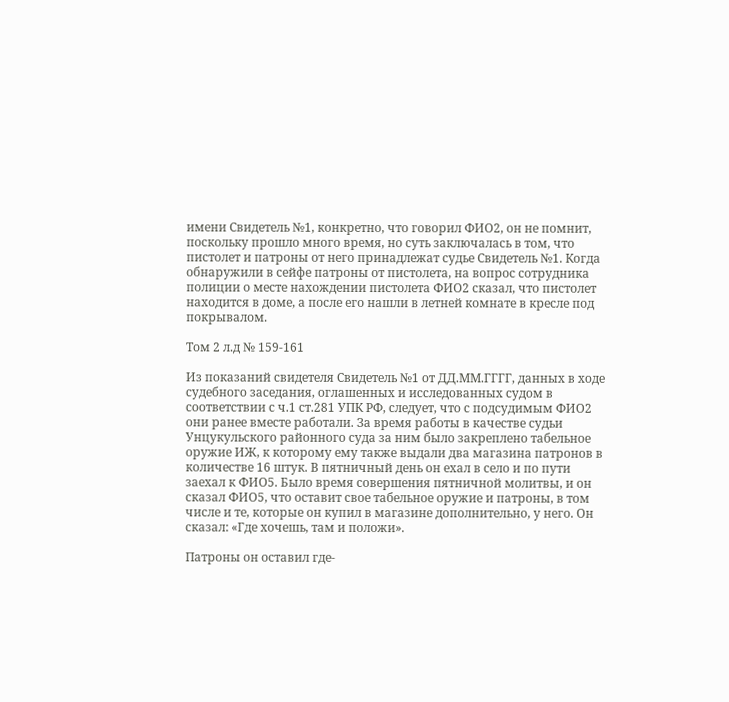имени Свидетель №1, конкретно, что говорил ФИО2, он не помнит, поскольку прошло много время, но суть заключалась в том, что пистолет и патроны от него принадлежат судье Свидетель №1. Когда обнаружили в сейфе патроны от пистолета, на вопрос сотрудника полиции о месте нахождении пистолета ФИО2 сказал, что пистолет находится в доме, а после его нашли в летней комнате в кресле под покрывалом.

Том 2 л.д № 159-161

Из показаний свидетеля Свидетель №1 от ДД.ММ.ГГГГ, данных в ходе судебного заседания, оглашенных и исследованных судом в соответствии с ч.1 ст.281 УПК РФ, следует, что с подсудимым ФИО2 они ранее вместе работали. За время работы в качестве судьи Унцукульского районного суда за ним было закреплено табельное оружие ИЖ, к которому ему также выдали два магазина патронов в количестве 16 штук. В пятничный день он ехал в село и по пути заехал к ФИО5. Было время совершения пятничной молитвы, и он сказал ФИО5, что оставит свое табельное оружие и патроны, в том числе и те, которые он купил в магазине дополнительно, у него. Он сказал: «Где хочешь, там и положи».

Патроны он оставил где-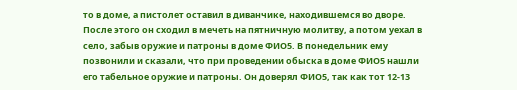то в доме, а пистолет оставил в диванчике, находившемся во дворе. После этого он сходил в мечеть на пятничную молитву, а потом уехал в село, забыв оружие и патроны в доме ФИО5. В понедельник ему позвонили и сказали, что при проведении обыска в доме ФИО5 нашли его табельное оружие и патроны. Он доверял ФИО5, так как тот 12-13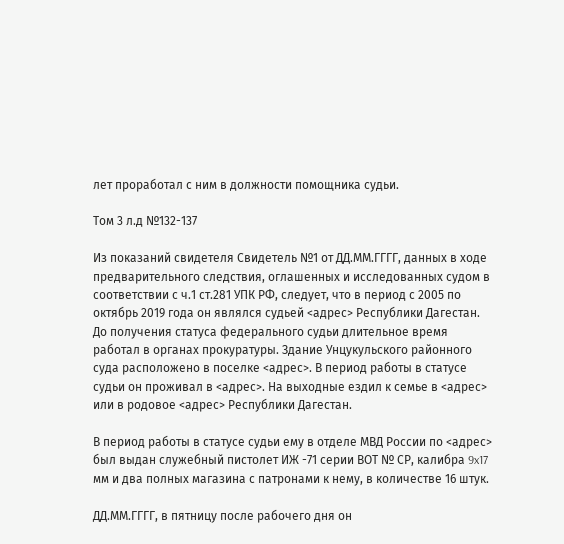лет проработал с ним в должности помощника судьи.

Том 3 л.д №132-137

Из показаний свидетеля Свидетель №1 от ДД.ММ.ГГГГ, данных в ходе предварительного следствия, оглашенных и исследованных судом в соответствии с ч.1 ст.281 УПК РФ, следует, что в период с 2005 по октябрь 2019 года он являлся судьей <адрес> Республики Дагестан. До получения статуса федерального судьи длительное время работал в органах прокуратуры. Здание Унцукульского районного суда расположено в поселке <адрес>. В период работы в статусе судьи он проживал в <адрес>. На выходные ездил к семье в <адрес> или в родовое <адрес> Республики Дагестан.

В период работы в статусе судьи ему в отделе МВД России по <адрес> был выдан служебный пистолет ИЖ -71 серии ВОТ № СР, калибра 9x17 мм и два полных магазина с патронами к нему, в количестве 16 штук.

ДД.ММ.ГГГГ, в пятницу после рабочего дня он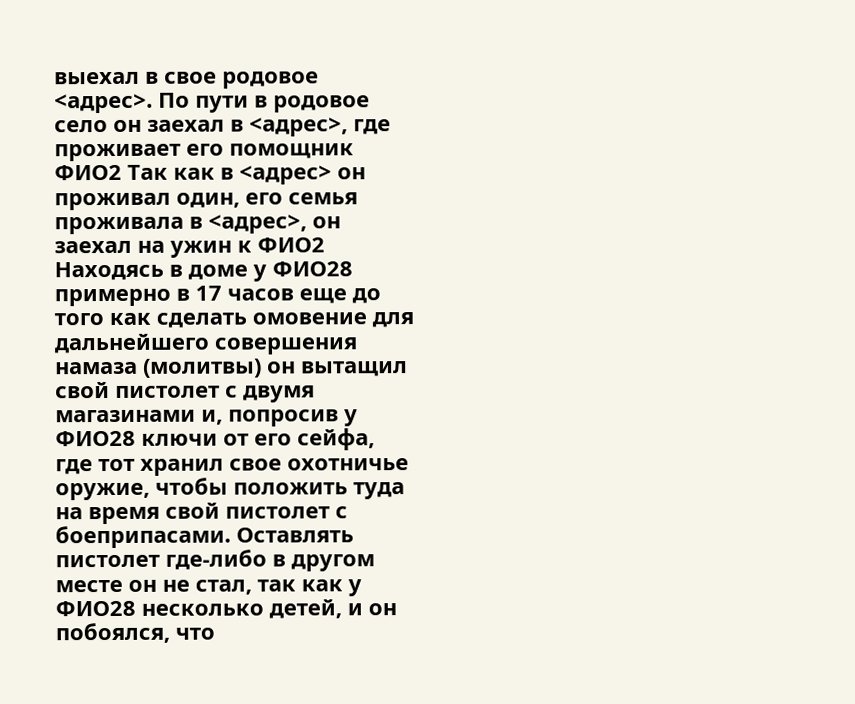выехал в свое родовое <адрес>. По пути в родовое село он заехал в <адрес>, где проживает его помощник ФИО2 Так как в <адрес> он проживал один, его семья проживала в <адрес>, он заехал на ужин к ФИО2 Находясь в доме у ФИО28 примерно в 17 часов еще до того как сделать омовение для дальнейшего совершения намаза (молитвы) он вытащил свой пистолет с двумя магазинами и, попросив у ФИО28 ключи от его сейфа, где тот хранил свое охотничье оружие, чтобы положить туда на время свой пистолет с боеприпасами. Оставлять пистолет где-либо в другом месте он не стал, так как у ФИО28 несколько детей, и он побоялся, что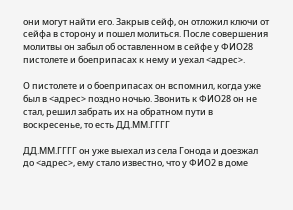они могут найти его. Закрыв сейф, он отложил ключи от сейфа в сторону и пошел молиться. После совершения молитвы он забыл об оставленном в сейфе у ФИО28 пистолете и боеприпасах к нему и уехал <адрес>.

О пистолете и о боеприпасах он вспомнил, когда уже был в <адрес> поздно ночью. Звонить к ФИО28 он не стал, решил забрать их на обратном пути в воскресенье, то есть ДД.ММ.ГГГГ

ДД.ММ.ГГГГ он уже выехал из села Гонода и доезжал до <адрес>, ему стало известно, что у ФИО2 в доме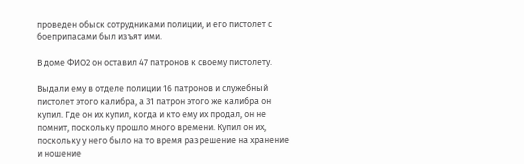проведен обыск сотрудниками полиции, и его пистолет с боеприпасами был изъят ими.

В доме ФИО2 он оставил 47 патронов к своему пистолету.

Выдали ему в отделе полиции 16 патронов и служебный пистолет этого калибра, а 31 патрон этого же калибра он купил. Где он их купил, когда и кто ему их продал, он не помнит, поскольку прошло много времени. Купил он их, поскольку у него было на то время разрешение на хранение и ношение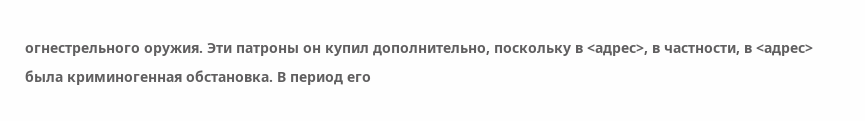огнестрельного оружия. Эти патроны он купил дополнительно, поскольку в <адрес>, в частности, в <адрес> была криминогенная обстановка. В период его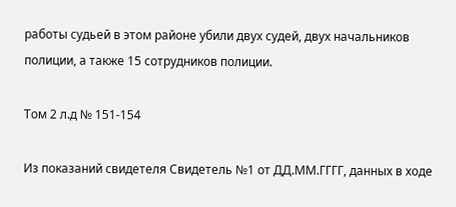работы судьей в этом районе убили двух судей, двух начальников полиции, а также 15 сотрудников полиции.

Том 2 л.д № 151-154

Из показаний свидетеля Свидетель №1 от ДД.ММ.ГГГГ, данных в ходе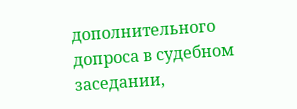дополнительного допроса в судебном заседании,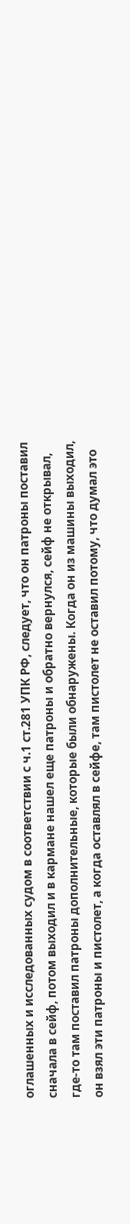оглашенных и исследованных судом в соответствии с ч.1 ст.281 УПК РФ, следует, что он патроны поставил сначала в сейф, потом выходил и в кармане нашел еще патроны и обратно вернулся, сейф не открывал, где-то там поставил патроны дополнительные, которые были обнаружены. Когда он из машины выходил, он взял эти патроны и пистолет, а когда оставлял в сейфе, там пистолет не оставил потому, что думал это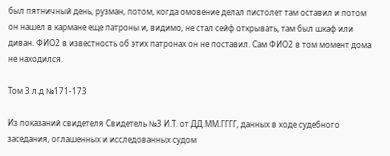был пятничный день, рузман, потом, когда омовение делал пистолет там оставил и потом он нашел в кармане еще патроны и, видимо, не стал сейф открывать, там был шкаф или диван. ФИО2 в известность об этих патронах он не поставил. Сам ФИО2 в том момент дома не находился.

Том 3 л.д №171-173

Из показаний свидетеля Свидетель №3 И.Т. от ДД.ММ.ГГГГ, данных в ходе судебного заседания, оглашенных и исследованных судом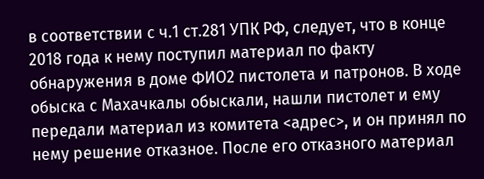в соответствии с ч.1 ст.281 УПК РФ, следует, что в конце 2018 года к нему поступил материал по факту обнаружения в доме ФИО2 пистолета и патронов. В ходе обыска с Махачкалы обыскали, нашли пистолет и ему передали материал из комитета <адрес>, и он принял по нему решение отказное. После его отказного материал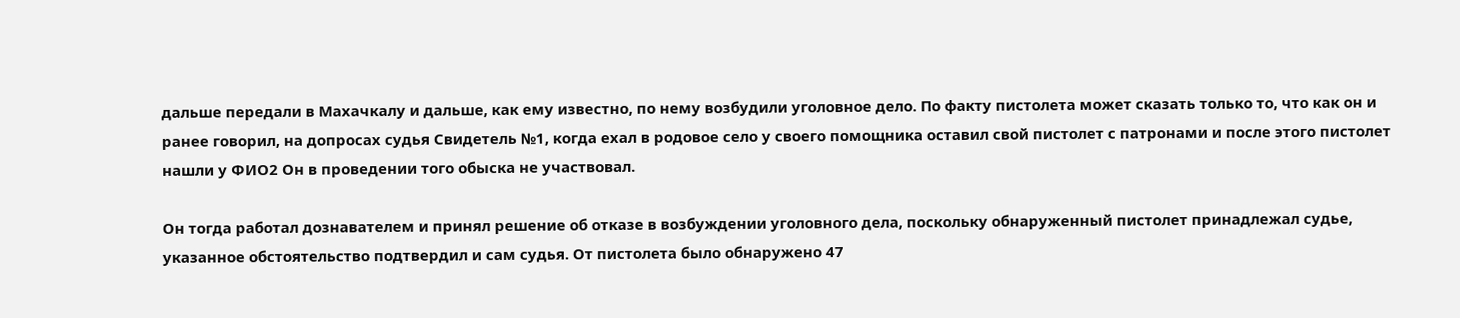дальше передали в Махачкалу и дальше, как ему известно, по нему возбудили уголовное дело. По факту пистолета может сказать только то, что как он и ранее говорил, на допросах судья Свидетель №1, когда ехал в родовое село у своего помощника оставил свой пистолет с патронами и после этого пистолет нашли у ФИО2 Он в проведении того обыска не участвовал.

Он тогда работал дознавателем и принял решение об отказе в возбуждении уголовного дела, поскольку обнаруженный пистолет принадлежал судье, указанное обстоятельство подтвердил и сам судья. От пистолета было обнаружено 47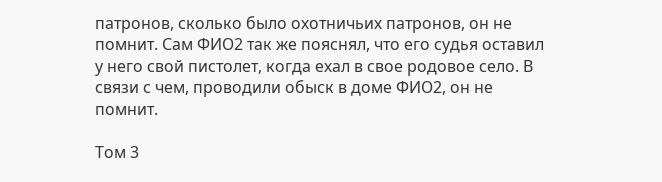патронов, сколько было охотничьих патронов, он не помнит. Сам ФИО2 так же пояснял, что его судья оставил у него свой пистолет, когда ехал в свое родовое село. В связи с чем, проводили обыск в доме ФИО2, он не помнит.

Том 3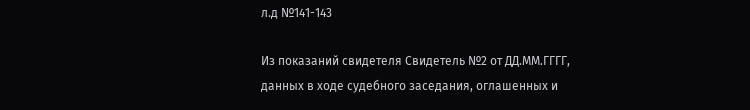л.д №141-143

Из показаний свидетеля Свидетель №2 от ДД.ММ.ГГГГ, данных в ходе судебного заседания, оглашенных и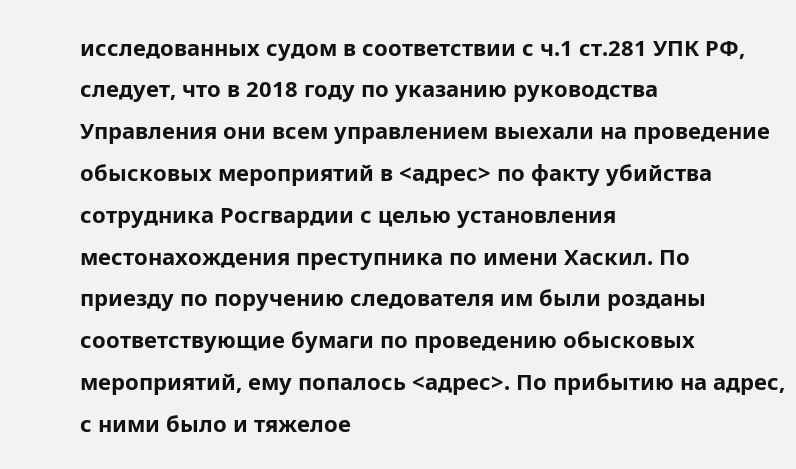исследованных судом в соответствии с ч.1 ст.281 УПК РФ, следует, что в 2018 году по указанию руководства Управления они всем управлением выехали на проведение обысковых мероприятий в <адрес> по факту убийства сотрудника Росгвардии с целью установления местонахождения преступника по имени Хаскил. По приезду по поручению следователя им были розданы соответствующие бумаги по проведению обысковых мероприятий, ему попалось <адрес>. По прибытию на адрес, с ними было и тяжелое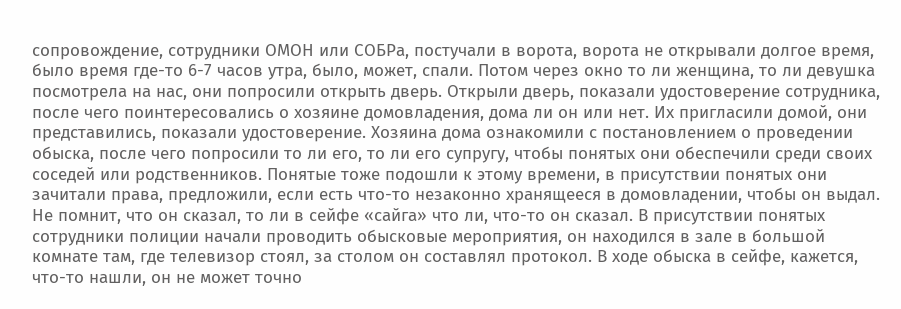сопровождение, сотрудники ОМОН или СОБРа, постучали в ворота, ворота не открывали долгое время, было время где-то 6-7 часов утра, было, может, спали. Потом через окно то ли женщина, то ли девушка посмотрела на нас, они попросили открыть дверь. Открыли дверь, показали удостоверение сотрудника, после чего поинтересовались о хозяине домовладения, дома ли он или нет. Их пригласили домой, они представились, показали удостоверение. Хозяина дома ознакомили с постановлением о проведении обыска, после чего попросили то ли его, то ли его супругу, чтобы понятых они обеспечили среди своих соседей или родственников. Понятые тоже подошли к этому времени, в присутствии понятых они зачитали права, предложили, если есть что-то незаконно хранящееся в домовладении, чтобы он выдал. Не помнит, что он сказал, то ли в сейфе «сайга» что ли, что-то он сказал. В присутствии понятых сотрудники полиции начали проводить обысковые мероприятия, он находился в зале в большой комнате там, где телевизор стоял, за столом он составлял протокол. В ходе обыска в сейфе, кажется, что-то нашли, он не может точно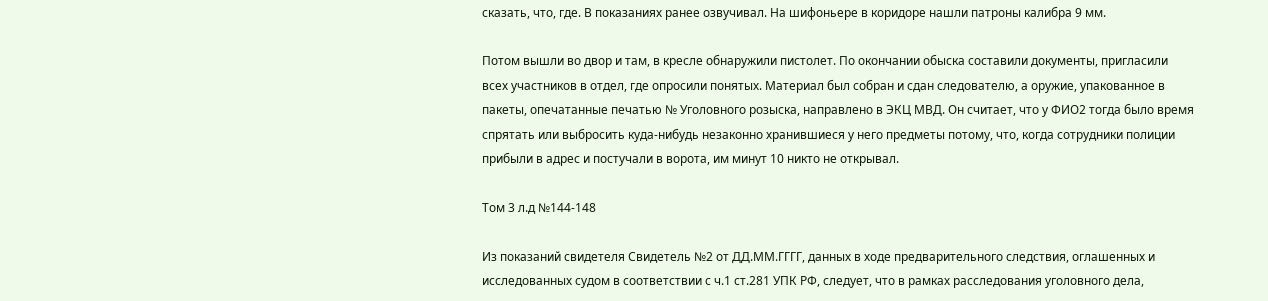сказать, что, где. В показаниях ранее озвучивал. На шифоньере в коридоре нашли патроны калибра 9 мм.

Потом вышли во двор и там, в кресле обнаружили пистолет. По окончании обыска составили документы, пригласили всех участников в отдел, где опросили понятых. Материал был собран и сдан следователю, а оружие, упакованное в пакеты, опечатанные печатью № Уголовного розыска, направлено в ЭКЦ МВД. Он считает, что у ФИО2 тогда было время спрятать или выбросить куда-нибудь незаконно хранившиеся у него предметы потому, что, когда сотрудники полиции прибыли в адрес и постучали в ворота, им минут 10 никто не открывал.

Том 3 л.д №144-148

Из показаний свидетеля Свидетель №2 от ДД.ММ.ГГГГ, данных в ходе предварительного следствия, оглашенных и исследованных судом в соответствии с ч.1 ст.281 УПК РФ, следует, что в рамках расследования уголовного дела,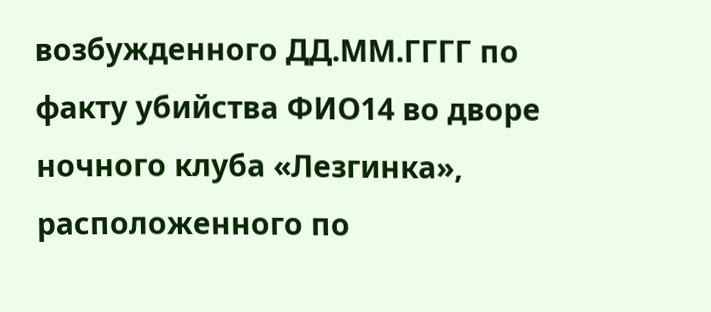возбужденного ДД.ММ.ГГГГ по факту убийства ФИО14 во дворе ночного клуба «Лезгинка», расположенного по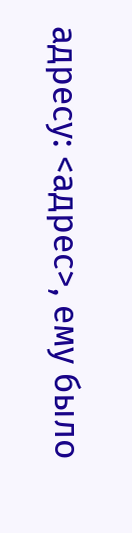адресу: <адрес>, ему было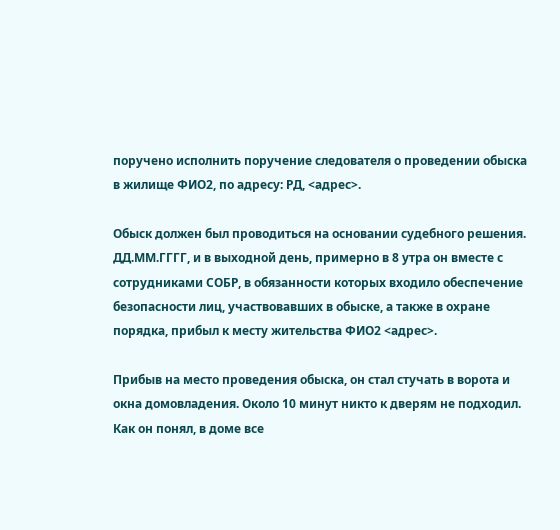поручено исполнить поручение следователя о проведении обыска в жилище ФИО2, по адресу: РД, <адрес>.

Обыск должен был проводиться на основании судебного решения. ДД.ММ.ГГГГ, и в выходной день, примерно в 8 утра он вместе с сотрудниками СОБР, в обязанности которых входило обеспечение безопасности лиц, участвовавших в обыске, а также в охране порядка, прибыл к месту жительства ФИО2 <адрес>.

Прибыв на место проведения обыска, он стал стучать в ворота и окна домовладения. Около 10 минут никто к дверям не подходил. Как он понял, в доме все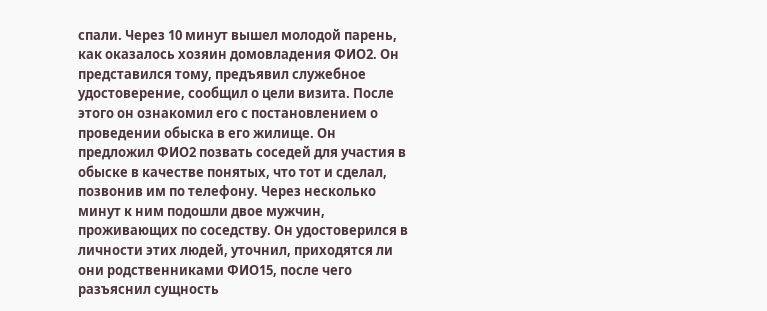спали. Через 10 минут вышел молодой парень, как оказалось хозяин домовладения ФИО2. Он представился тому, предъявил служебное удостоверение, сообщил о цели визита. После этого он ознакомил его с постановлением о проведении обыска в его жилище. Он предложил ФИО2 позвать соседей для участия в обыске в качестве понятых, что тот и сделал, позвонив им по телефону. Через несколько минут к ним подошли двое мужчин, проживающих по соседству. Он удостоверился в личности этих людей, уточнил, приходятся ли они родственниками ФИО15, после чего разъяснил сущность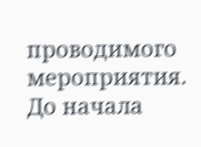проводимого мероприятия. До начала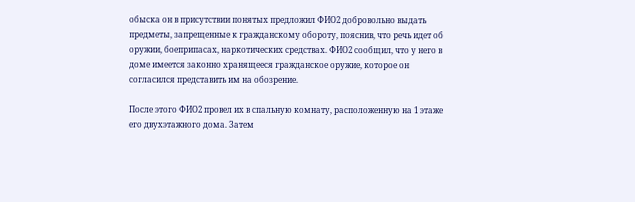обыска он в присутствии понятых предложил ФИО2 добровольно выдать предметы, запрещенные к гражданскому обороту, пояснив, что речь идет об оружии, боеприпасах, наркотических средствах. ФИО2 сообщил, что у него в доме имеется законно хранящееся гражданское оружие, которое он согласился представить им на обозрение.

После этого ФИО2 провел их в спальную комнату, расположенную на 1 этаже его двухэтажного дома. Затем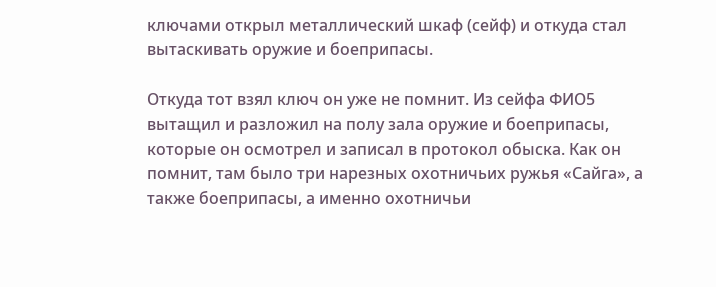ключами открыл металлический шкаф (сейф) и откуда стал вытаскивать оружие и боеприпасы.

Откуда тот взял ключ он уже не помнит. Из сейфа ФИО5 вытащил и разложил на полу зала оружие и боеприпасы, которые он осмотрел и записал в протокол обыска. Как он помнит, там было три нарезных охотничьих ружья «Сайга», а также боеприпасы, а именно охотничьи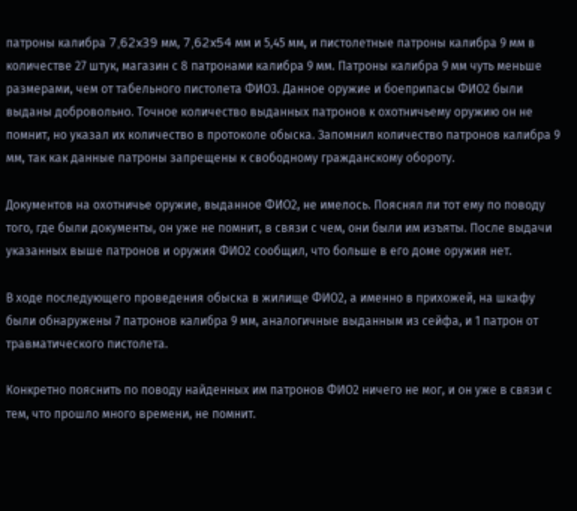патроны калибра 7,62x39 мм, 7,62x54 мм и 5,45 мм, и пистолетные патроны калибра 9 мм в количестве 27 штук, магазин с 8 патронами калибра 9 мм. Патроны калибра 9 мм чуть меньше размерами, чем от табельного пистолета ФИО3. Данное оружие и боеприпасы ФИО2 были выданы добровольно. Точное количество выданных патронов к охотничьему оружию он не помнит, но указал их количество в протоколе обыска. Запомнил количество патронов калибра 9 мм, так как данные патроны запрещены к свободному гражданскому обороту.

Документов на охотничье оружие, выданное ФИО2, не имелось. Пояснял ли тот ему по поводу того, где были документы, он уже не помнит, в связи с чем, они были им изъяты. После выдачи указанных выше патронов и оружия ФИО2 сообщил, что больше в его доме оружия нет.

В ходе последующего проведения обыска в жилище ФИО2, а именно в прихожей, на шкафу были обнаружены 7 патронов калибра 9 мм, аналогичные выданным из сейфа, и 1 патрон от травматического пистолета.

Конкретно пояснить по поводу найденных им патронов ФИО2 ничего не мог, и он уже в связи с тем, что прошло много времени, не помнит.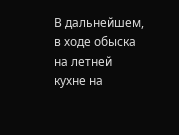В дальнейшем, в ходе обыска на летней кухне на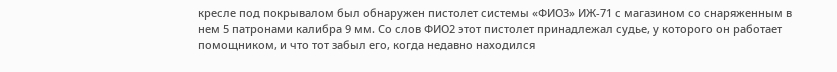кресле под покрывалом был обнаружен пистолет системы «ФИО3» ИЖ-71 с магазином со снаряженным в нем 5 патронами калибра 9 мм. Со слов ФИО2 этот пистолет принадлежал судье, у которого он работает помощником, и что тот забыл его, когда недавно находился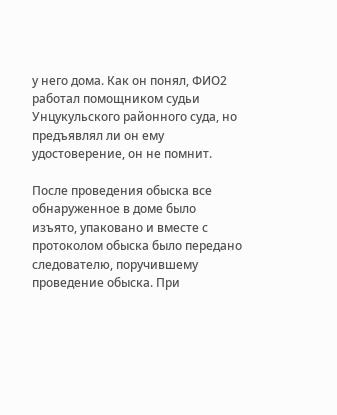у него дома. Как он понял, ФИО2 работал помощником судьи Унцукульского районного суда, но предъявлял ли он ему удостоверение, он не помнит.

После проведения обыска все обнаруженное в доме было изъято, упаковано и вместе с протоколом обыска было передано следователю, поручившему проведение обыска. При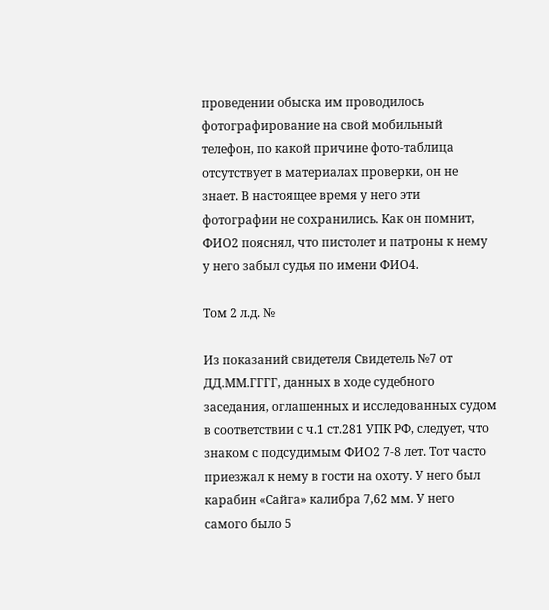проведении обыска им проводилось фотографирование на свой мобильный телефон, по какой причине фото-таблица отсутствует в материалах проверки, он не знает. В настоящее время у него эти фотографии не сохранились. Как он помнит, ФИО2 пояснял, что пистолет и патроны к нему у него забыл судья по имени ФИО4.

Том 2 л.д. №

Из показаний свидетеля Свидетель №7 от ДД.ММ.ГГГГ, данных в ходе судебного заседания, оглашенных и исследованных судом в соответствии с ч.1 ст.281 УПК РФ, следует, что знаком с подсудимым ФИО2 7-8 лет. Тот часто приезжал к нему в гости на охоту. У него был карабин «Сайга» калибра 7,62 мм. У него самого было 5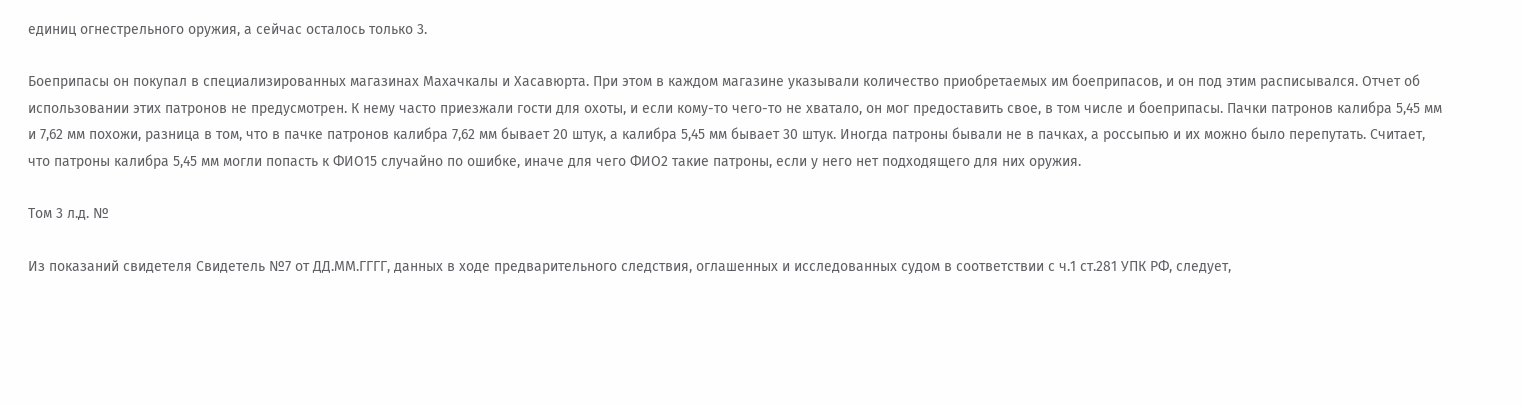единиц огнестрельного оружия, а сейчас осталось только 3.

Боеприпасы он покупал в специализированных магазинах Махачкалы и Хасавюрта. При этом в каждом магазине указывали количество приобретаемых им боеприпасов, и он под этим расписывался. Отчет об использовании этих патронов не предусмотрен. К нему часто приезжали гости для охоты, и если кому-то чего-то не хватало, он мог предоставить свое, в том числе и боеприпасы. Пачки патронов калибра 5,45 мм и 7,62 мм похожи, разница в том, что в пачке патронов калибра 7,62 мм бывает 20 штук, а калибра 5,45 мм бывает 30 штук. Иногда патроны бывали не в пачках, а россыпью и их можно было перепутать. Считает, что патроны калибра 5,45 мм могли попасть к ФИО15 случайно по ошибке, иначе для чего ФИО2 такие патроны, если у него нет подходящего для них оружия.

Том 3 л.д. №

Из показаний свидетеля Свидетель №7 от ДД.ММ.ГГГГ, данных в ходе предварительного следствия, оглашенных и исследованных судом в соответствии с ч.1 ст.281 УПК РФ, следует,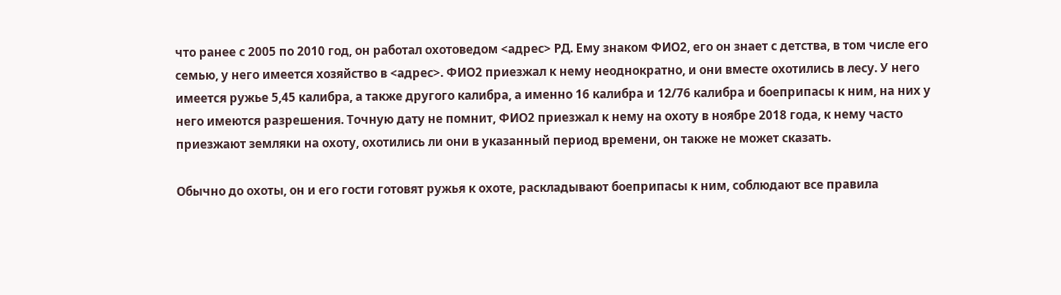что ранее с 2005 по 2010 год, он работал охотоведом <адрес> РД. Ему знаком ФИО2, его он знает с детства, в том числе его семью, у него имеется хозяйство в <адрес>. ФИО2 приезжал к нему неоднократно, и они вместе охотились в лесу. У него имеется ружье 5,45 калибра, а также другого калибра, а именно 16 калибра и 12/76 калибра и боеприпасы к ним, на них у него имеются разрешения. Точную дату не помнит, ФИО2 приезжал к нему на охоту в ноябре 2018 года, к нему часто приезжают земляки на охоту, охотились ли они в указанный период времени, он также не может сказать.

Обычно до охоты, он и его гости готовят ружья к охоте, раскладывают боеприпасы к ним, соблюдают все правила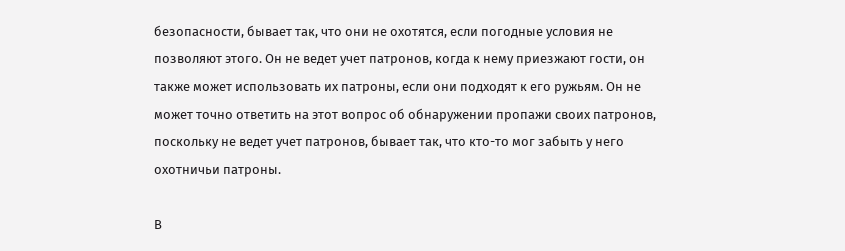безопасности, бывает так, что они не охотятся, если погодные условия не позволяют этого. Он не ведет учет патронов, когда к нему приезжают гости, он также может использовать их патроны, если они подходят к его ружьям. Он не может точно ответить на этот вопрос об обнаружении пропажи своих патронов, поскольку не ведет учет патронов, бывает так, что кто-то мог забыть у него охотничьи патроны.

В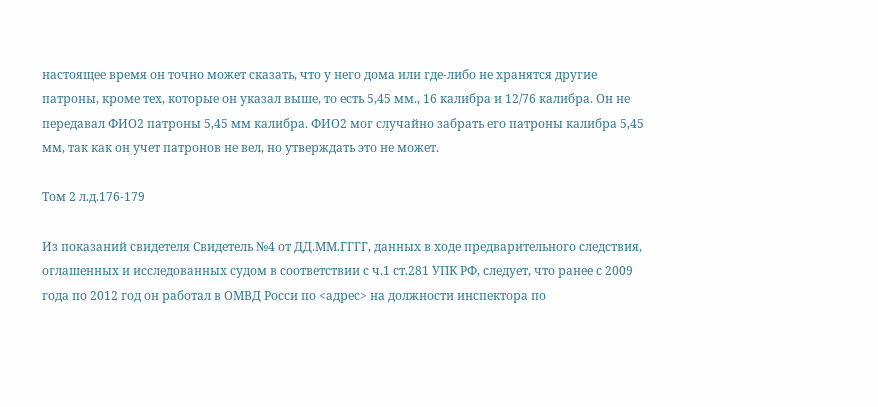настоящее время он точно может сказать, что у него дома или где-либо не хранятся другие патроны, кроме тех, которые он указал выше, то есть 5,45 мм., 16 калибра и 12/76 калибра. Он не передавал ФИО2 патроны 5,45 мм калибра. ФИО2 мог случайно забрать его патроны калибра 5,45 мм, так как он учет патронов не вел, но утверждать это не может.

Том 2 л.д.176-179

Из показаний свидетеля Свидетель №4 от ДД.ММ.ГГГГ, данных в ходе предварительного следствия, оглашенных и исследованных судом в соответствии с ч.1 ст.281 УПК РФ, следует, что ранее с 2009 года по 2012 год он работал в ОМВД Росси по <адрес> на должности инспектора по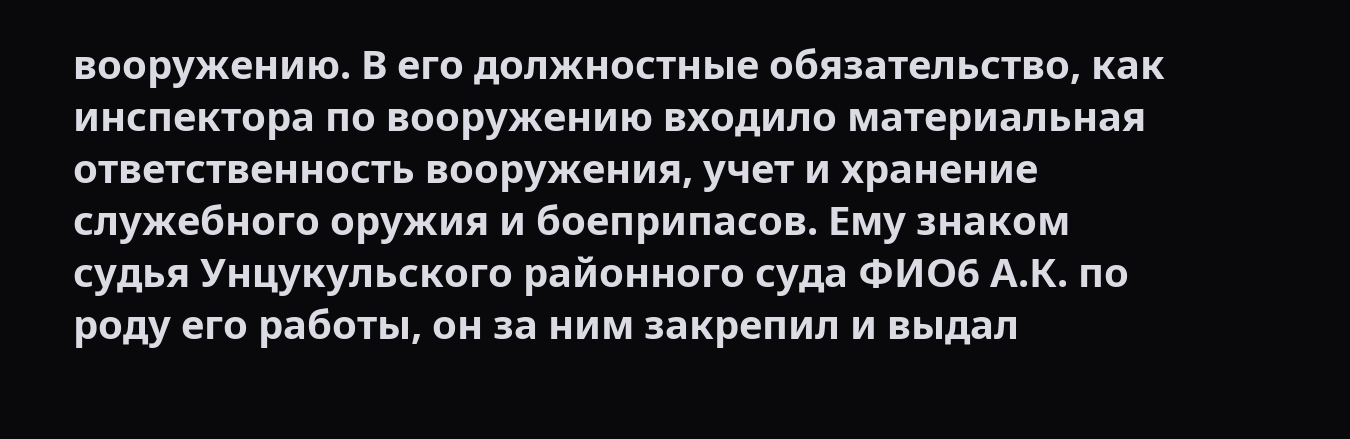вооружению. В его должностные обязательство, как инспектора по вооружению входило материальная ответственность вооружения, учет и хранение служебного оружия и боеприпасов. Ему знаком судья Унцукульского районного суда ФИО6 А.К. по роду его работы, он за ним закрепил и выдал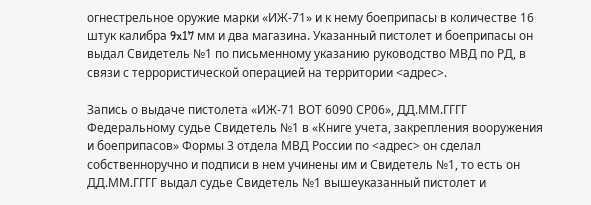огнестрельное оружие марки «ИЖ-71» и к нему боеприпасы в количестве 16 штук калибра 9x17 мм и два магазина. Указанный пистолет и боеприпасы он выдал Свидетель №1 по письменному указанию руководство МВД по РД, в связи с террористической операцией на территории <адрес>.

Запись о выдаче пистолета «ИЖ-71 ВОТ 6090 СР06», ДД.ММ.ГГГГ Федеральному судье Свидетель №1 в «Книге учета, закрепления вооружения и боеприпасов» Формы 3 отдела МВД России по <адрес> он сделал собственноручно и подписи в нем учинены им и Свидетель №1, то есть он ДД.ММ.ГГГГ выдал судье Свидетель №1 вышеуказанный пистолет и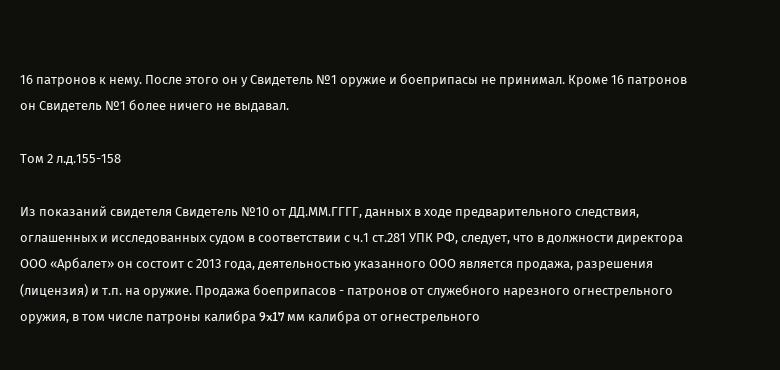16 патронов к нему. После этого он у Свидетель №1 оружие и боеприпасы не принимал. Кроме 16 патронов он Свидетель №1 более ничего не выдавал.

Том 2 л.д.155-158

Из показаний свидетеля Свидетель №10 от ДД.ММ.ГГГГ, данных в ходе предварительного следствия, оглашенных и исследованных судом в соответствии с ч.1 ст.281 УПК РФ, следует, что в должности директора ООО «Арбалет» он состоит с 2013 года, деятельностью указанного ООО является продажа, разрешения (лицензия) и т.п. на оружие. Продажа боеприпасов - патронов от служебного нарезного огнестрельного оружия, в том числе патроны калибра 9x17 мм калибра от огнестрельного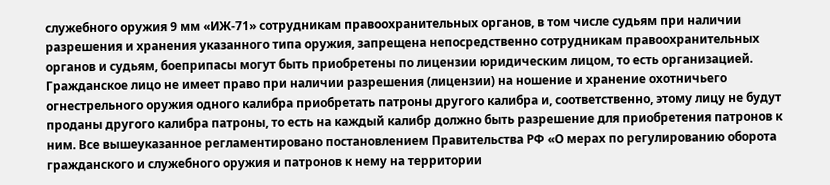служебного оружия 9 мм «ИЖ-71» сотрудникам правоохранительных органов, в том числе судьям при наличии разрешения и хранения указанного типа оружия, запрещена непосредственно сотрудникам правоохранительных органов и судьям, боеприпасы могут быть приобретены по лицензии юридическим лицом, то есть организацией. Гражданское лицо не имеет право при наличии разрешения (лицензии) на ношение и хранение охотничьего огнестрельного оружия одного калибра приобретать патроны другого калибра и, соответственно, этому лицу не будут проданы другого калибра патроны, то есть на каждый калибр должно быть разрешение для приобретения патронов к ним. Все вышеуказанное регламентировано постановлением Правительства РФ «О мерах по регулированию оборота гражданского и служебного оружия и патронов к нему на территории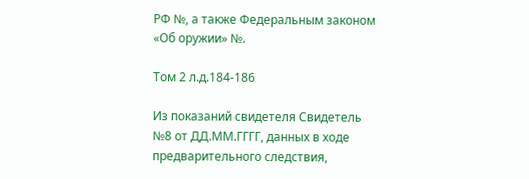РФ №, а также Федеральным законом «Об оружии» №.

Том 2 л.д.184-186

Из показаний свидетеля Свидетель №8 от ДД.ММ.ГГГГ, данных в ходе предварительного следствия,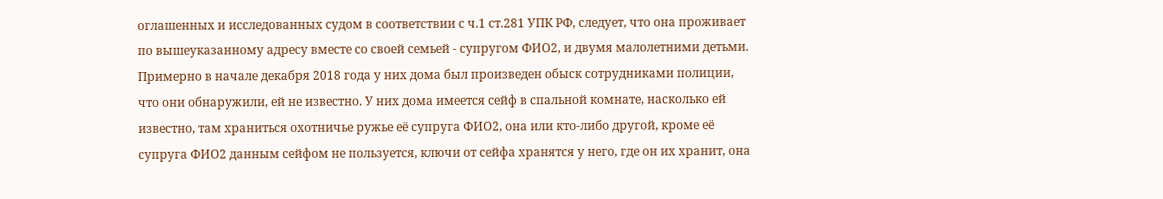оглашенных и исследованных судом в соответствии с ч.1 ст.281 УПК РФ, следует, что она проживает по вышеуказанному адресу вместе со своей семьей - супругом ФИО2, и двумя малолетними детьми. Примерно в начале декабря 2018 года у них дома был произведен обыск сотрудниками полиции, что они обнаружили, ей не известно. У них дома имеется сейф в спальной комнате, насколько ей известно, там храниться охотничье ружье её супруга ФИО2, она или кто-либо другой, кроме её супруга ФИО2 данным сейфом не пользуется, ключи от сейфа хранятся у него, где он их хранит, она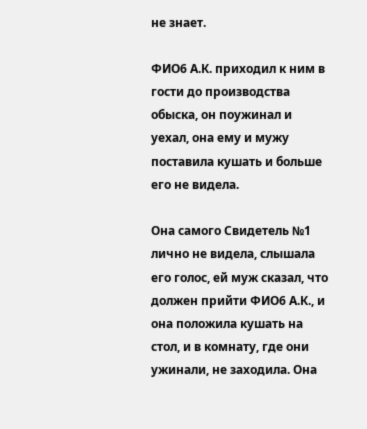не знает.

ФИО6 А.К. приходил к ним в гости до производства обыска, он поужинал и уехал, она ему и мужу поставила кушать и больше его не видела.

Она самого Свидетель №1 лично не видела, слышала его голос, ей муж сказал, что должен прийти ФИО6 А.К., и она положила кушать на стол, и в комнату, где они ужинали, не заходила. Она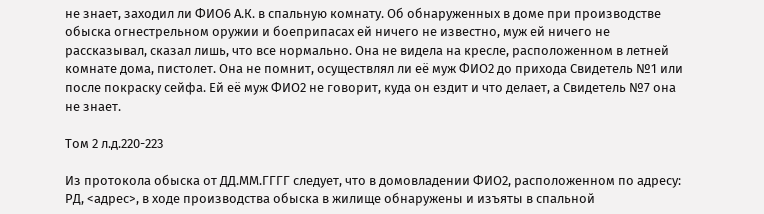не знает, заходил ли ФИО6 А.К. в спальную комнату. Об обнаруженных в доме при производстве обыска огнестрельном оружии и боеприпасах ей ничего не известно, муж ей ничего не рассказывал, сказал лишь, что все нормально. Она не видела на кресле, расположенном в летней комнате дома, пистолет. Она не помнит, осуществлял ли её муж ФИО2 до прихода Свидетель №1 или после покраску сейфа. Ей её муж ФИО2 не говорит, куда он ездит и что делает, а Свидетель №7 она не знает.

Том 2 л.д.220-223

Из протокола обыска от ДД.ММ.ГГГГ следует, что в домовладении ФИО2, расположенном по адресу: РД, <адрес>, в ходе производства обыска в жилище обнаружены и изъяты в спальной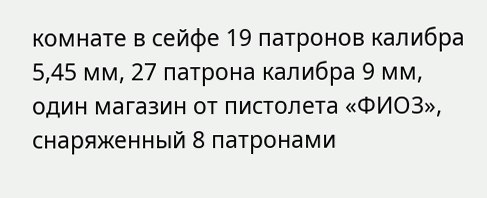комнате в сейфе 19 патронов калибра 5,45 мм, 27 патрона калибра 9 мм, один магазин от пистолета «ФИО3», снаряженный 8 патронами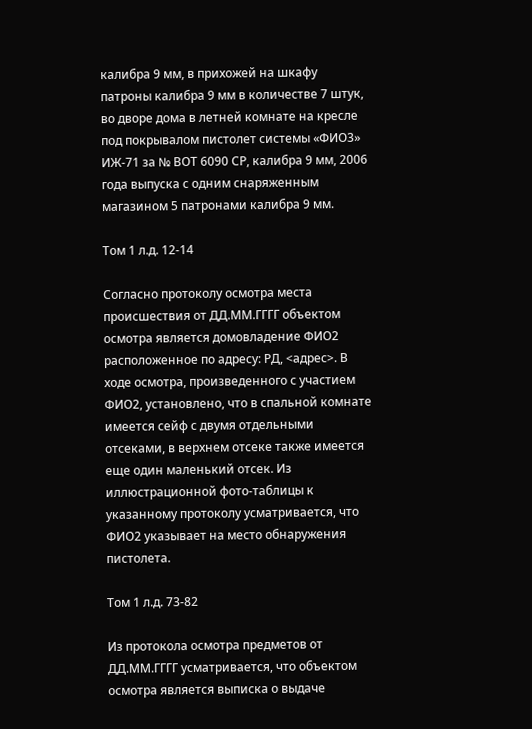калибра 9 мм, в прихожей на шкафу патроны калибра 9 мм в количестве 7 штук, во дворе дома в летней комнате на кресле под покрывалом пистолет системы «ФИО3» ИЖ-71 за № ВОТ 6090 СР, калибра 9 мм, 2006 года выпуска с одним снаряженным магазином 5 патронами калибра 9 мм.

Том 1 л.д. 12-14

Согласно протоколу осмотра места происшествия от ДД.ММ.ГГГГ объектом осмотра является домовладение ФИО2 расположенное по адресу: РД, <адрес>. В ходе осмотра, произведенного с участием ФИО2, установлено, что в спальной комнате имеется сейф с двумя отдельными отсеками, в верхнем отсеке также имеется еще один маленький отсек. Из иллюстрационной фото-таблицы к указанному протоколу усматривается, что ФИО2 указывает на место обнаружения пистолета.

Том 1 л.д. 73-82

Из протокола осмотра предметов от ДД.ММ.ГГГГ усматривается, что объектом осмотра является выписка о выдаче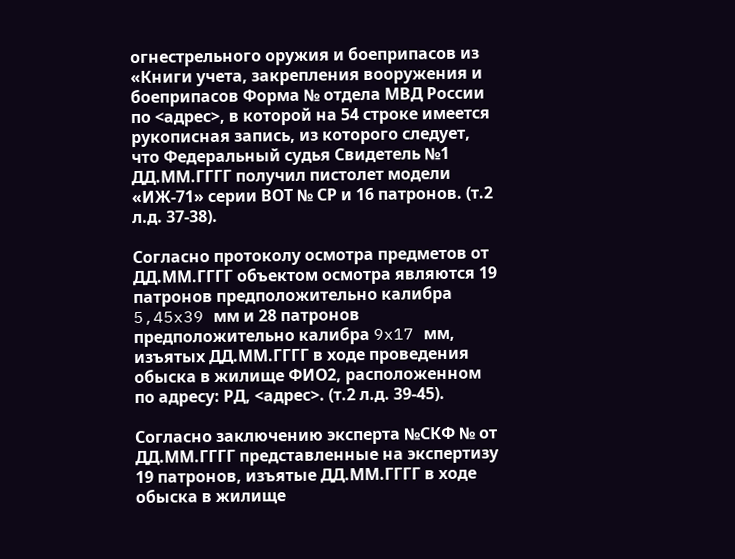огнестрельного оружия и боеприпасов из «Книги учета, закрепления вооружения и боеприпасов Форма № отдела МВД России по <адрес>, в которой на 54 строке имеется рукописная запись, из которого следует, что Федеральный судья Свидетель №1 ДД.ММ.ГГГГ получил пистолет модели «ИЖ-71» серии ВОТ № СР и 16 патронов. (т.2 л.д. 37-38).

Согласно протоколу осмотра предметов от ДД.ММ.ГГГГ объектом осмотра являются 19 патронов предположительно калибра 5,45x39 мм и 28 патронов предположительно калибра 9x17 мм, изъятых ДД.ММ.ГГГГ в ходе проведения обыска в жилище ФИО2, расположенном по адресу: РД, <адрес>. (т.2 л.д. 39-45).

Согласно заключению эксперта №СКФ № от ДД.ММ.ГГГГ представленные на экспертизу 19 патронов, изъятые ДД.ММ.ГГГГ в ходе обыска в жилище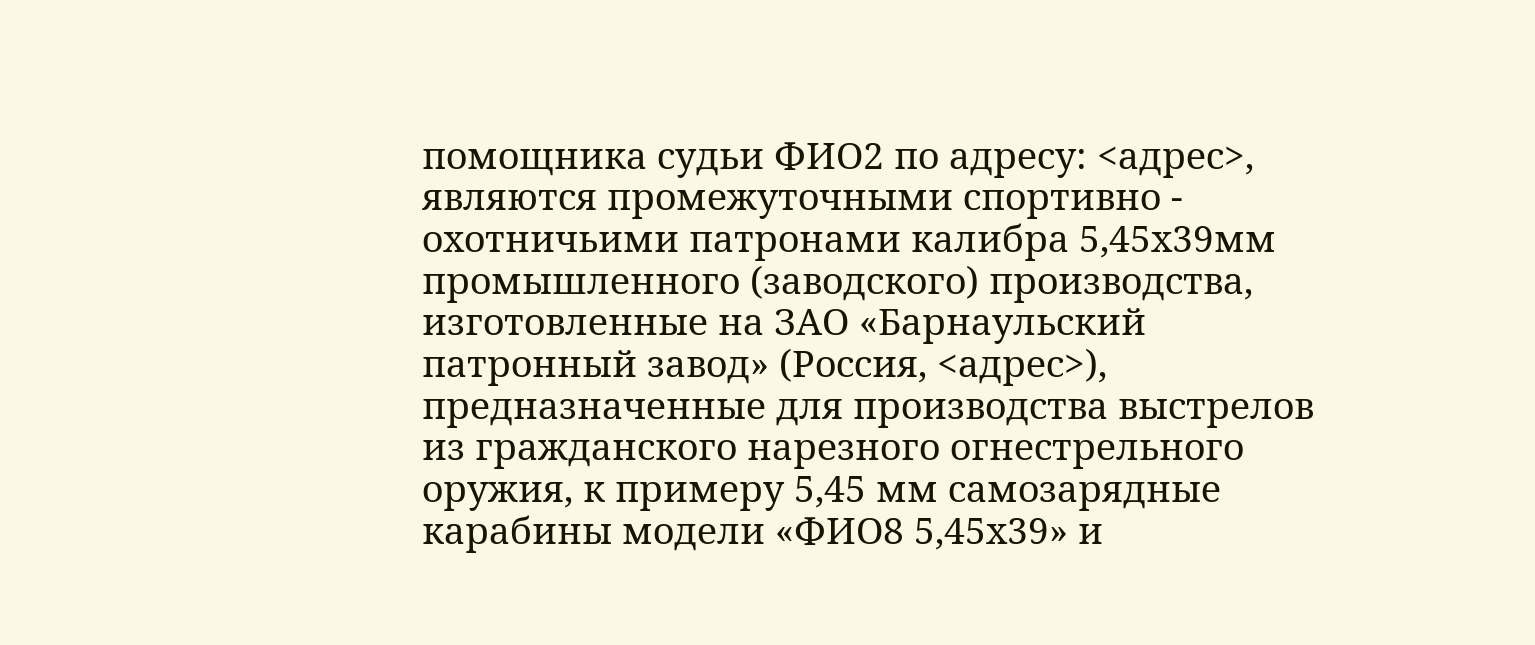помощника судьи ФИО2 по адресу: <адрес>, являются промежуточными спортивно - охотничьими патронами калибра 5,45х39мм промышленного (заводского) производства, изготовленные на ЗАО «Барнаульский патронный завод» (Россия, <адрес>), предназначенные для производства выстрелов из гражданского нарезного огнестрельного оружия, к примеру 5,45 мм самозарядные карабины модели «ФИО8 5,45х39» и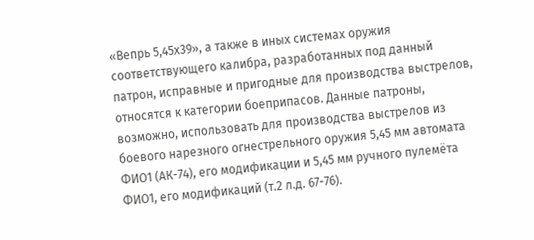«Вепрь 5,45х39», а также в иных системах оружия соответствующего калибра, разработанных под данный патрон, исправные и пригодные для производства выстрелов, относятся к категории боеприпасов. Данные патроны, возможно, использовать для производства выстрелов из боевого нарезного огнестрельного оружия 5,45 мм автомата ФИО1 (АК-74), его модификации и 5,45 мм ручного пулемёта ФИО1, его модификаций (т.2 л.д. 67-76).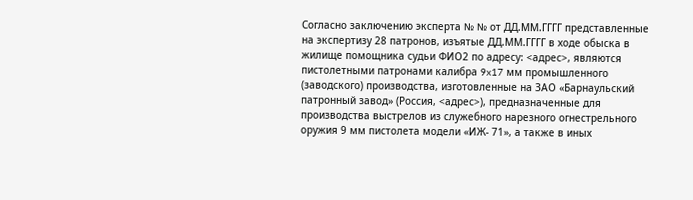Согласно заключению эксперта № № от ДД.ММ.ГГГГ представленные на экспертизу 28 патронов, изъятые ДД.ММ.ГГГГ в ходе обыска в жилище помощника судьи ФИО2 по адресу: <адрес>, являются пистолетными патронами калибра 9x17 мм промышленного (заводского) производства, изготовленные на ЗАО «Барнаульский патронный завод» (Россия, <адрес>), предназначенные для производства выстрелов из служебного нарезного огнестрельного оружия 9 мм пистолета модели «ИЖ- 71», а также в иных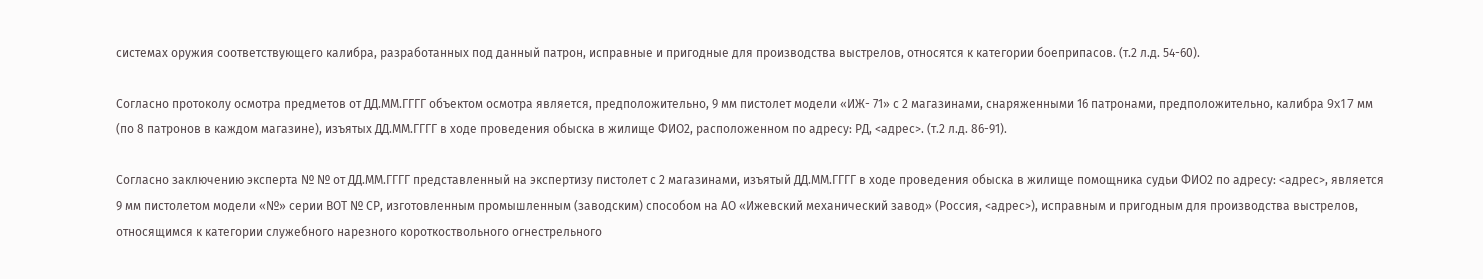системах оружия соответствующего калибра, разработанных под данный патрон, исправные и пригодные для производства выстрелов, относятся к категории боеприпасов. (т.2 л.д. 54-60).

Согласно протоколу осмотра предметов от ДД.ММ.ГГГГ объектом осмотра является, предположительно, 9 мм пистолет модели «ИЖ- 71» с 2 магазинами, снаряженными 16 патронами, предположительно, калибра 9x17 мм (по 8 патронов в каждом магазине), изъятых ДД.ММ.ГГГГ в ходе проведения обыска в жилище ФИО2, расположенном по адресу: РД, <адрес>. (т.2 л.д. 86-91).

Согласно заключению эксперта № № от ДД.ММ.ГГГГ представленный на экспертизу пистолет с 2 магазинами, изъятый ДД.ММ.ГГГГ в ходе проведения обыска в жилище помощника судьи ФИО2 по адресу: <адрес>, является 9 мм пистолетом модели «№» серии ВОТ № СР, изготовленным промышленным (заводским) способом на АО «Ижевский механический завод» (Россия, <адрес>), исправным и пригодным для производства выстрелов, относящимся к категории служебного нарезного короткоствольного огнестрельного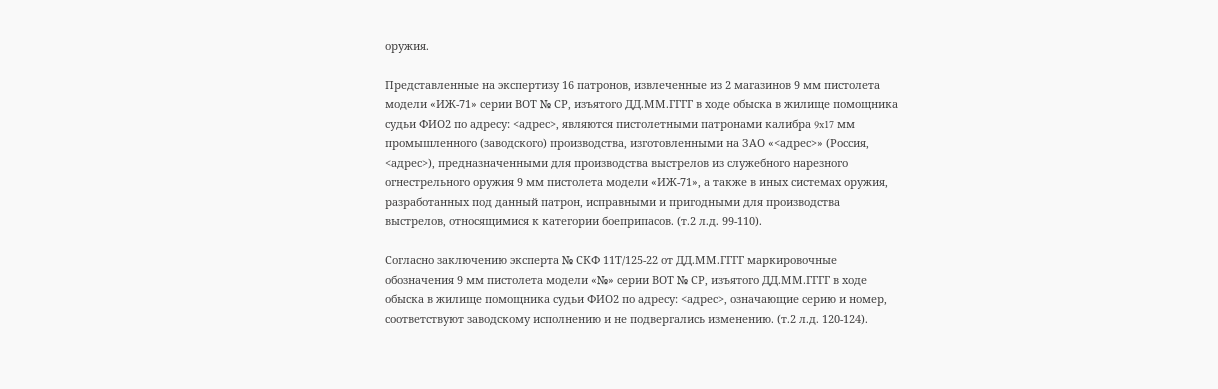оружия.

Представленные на экспертизу 16 патронов, извлеченные из 2 магазинов 9 мм пистолета модели «ИЖ-71» серии ВОТ № СР, изъятого ДД.ММ.ГГГГ в ходе обыска в жилище помощника судьи ФИО2 по адресу: <адрес>, являются пистолетными патронами калибра 9x17 мм промышленного (заводского) производства, изготовленными на ЗАО «<адрес>» (Россия, <адрес>), предназначенными для производства выстрелов из служебного нарезного огнестрельного оружия 9 мм пистолета модели «ИЖ-71», а также в иных системах оружия, разработанных под данный патрон, исправными и пригодными для производства выстрелов, относящимися к категории боеприпасов. (т.2 л.д. 99-110).

Согласно заключению эксперта № СКФ 11Т/125-22 от ДД.ММ.ГГГГ маркировочные обозначения 9 мм пистолета модели «№» серии ВОТ № СР, изъятого ДД.ММ.ГГГГ в ходе обыска в жилище помощника судьи ФИО2 по адресу: <адрес>, означающие серию и номер, соответствуют заводскому исполнению и не подвергались изменению. (т.2 л.д. 120-124).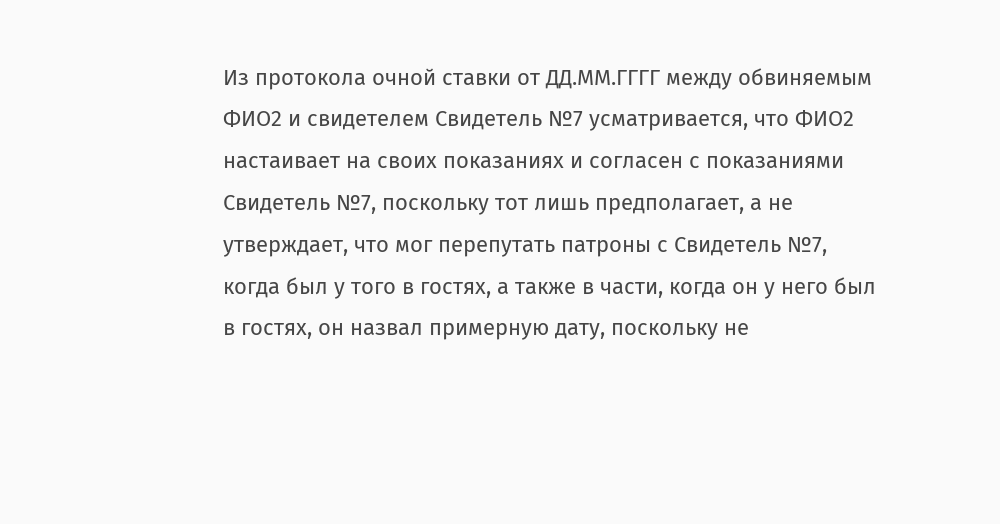Из протокола очной ставки от ДД.ММ.ГГГГ между обвиняемым ФИО2 и свидетелем Свидетель №7 усматривается, что ФИО2 настаивает на своих показаниях и согласен с показаниями Свидетель №7, поскольку тот лишь предполагает, а не утверждает, что мог перепутать патроны с Свидетель №7, когда был у того в гостях, а также в части, когда он у него был в гостях, он назвал примерную дату, поскольку не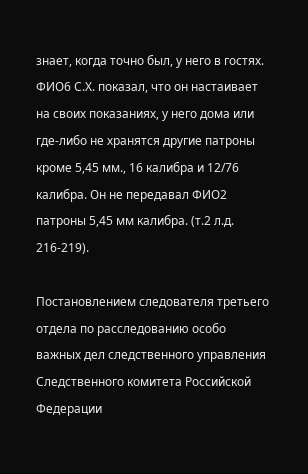знает, когда точно был, у него в гостях. ФИО6 С.Х. показал, что он настаивает на своих показаниях, у него дома или где-либо не хранятся другие патроны кроме 5,45 мм., 16 калибра и 12/76 калибра. Он не передавал ФИО2 патроны 5,45 мм калибра. (т.2 л.д. 216-219).

Постановлением следователя третьего отдела по расследованию особо важных дел следственного управления Следственного комитета Российской Федерации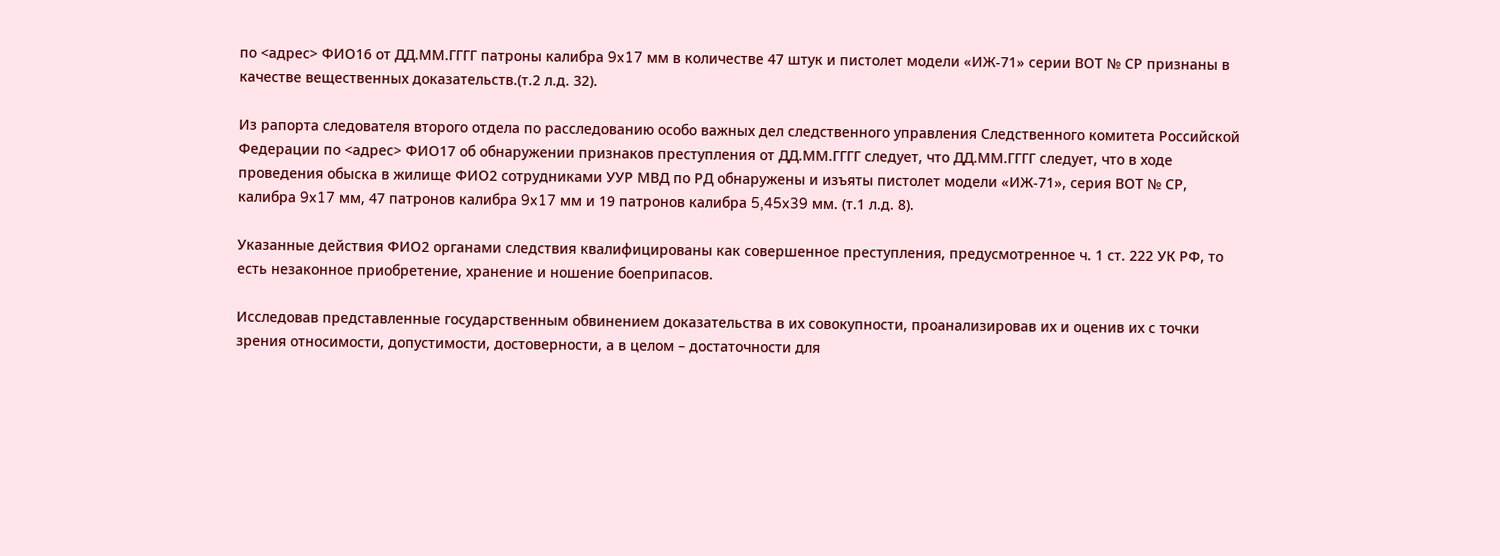по <адрес> ФИО16 от ДД.ММ.ГГГГ патроны калибра 9x17 мм в количестве 47 штук и пистолет модели «ИЖ-71» серии ВОТ № СР признаны в качестве вещественных доказательств.(т.2 л.д. 32).

Из рапорта следователя второго отдела по расследованию особо важных дел следственного управления Следственного комитета Российской Федерации по <адрес> ФИО17 об обнаружении признаков преступления от ДД.ММ.ГГГГ следует, что ДД.ММ.ГГГГ следует, что в ходе проведения обыска в жилище ФИО2 сотрудниками УУР МВД по РД обнаружены и изъяты пистолет модели «ИЖ-71», серия ВОТ № СР, калибра 9x17 мм, 47 патронов калибра 9x17 мм и 19 патронов калибра 5,45x39 мм. (т.1 л.д. 8).

Указанные действия ФИО2 органами следствия квалифицированы как совершенное преступления, предусмотренное ч. 1 ст. 222 УК РФ, то есть незаконное приобретение, хранение и ношение боеприпасов.

Исследовав представленные государственным обвинением доказательства в их совокупности, проанализировав их и оценив их с точки зрения относимости, допустимости, достоверности, а в целом – достаточности для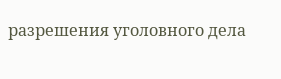разрешения уголовного дела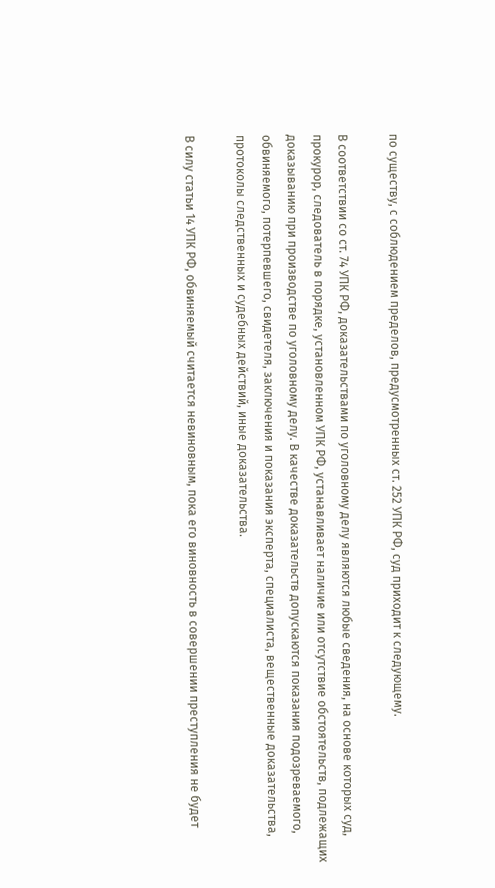по существу, с соблюдением пределов, предусмотренных ст. 252 УПК РФ, суд приходит к следующему.

В соответствии со ст. 74 УПК РФ, доказательствами по уголовному делу являются любые сведения, на основе которых суд, прокурор, следователь в порядке, установленном УПК РФ, устанавливает наличие или отсутствие обстоятельств, подлежащих доказыванию при производстве по уголовному делу. В качестве доказательств допускаются показания подозреваемого, обвиняемого, потерпевшего, свидетеля, заключения и показания эксперта, специалиста, вещественные доказательства, протоколы следственных и судебных действий, иные доказательства.

В силу статьи 14 УПК РФ, обвиняемый считается невиновным, пока его виновность в совершении преступления не будет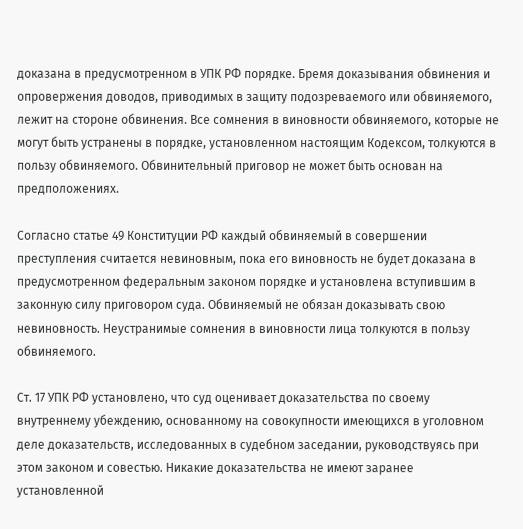доказана в предусмотренном в УПК РФ порядке. Бремя доказывания обвинения и опровержения доводов, приводимых в защиту подозреваемого или обвиняемого, лежит на стороне обвинения. Все сомнения в виновности обвиняемого, которые не могут быть устранены в порядке, установленном настоящим Кодексом, толкуются в пользу обвиняемого. Обвинительный приговор не может быть основан на предположениях.

Согласно статье 49 Конституции РФ каждый обвиняемый в совершении преступления считается невиновным, пока его виновность не будет доказана в предусмотренном федеральным законом порядке и установлена вступившим в законную силу приговором суда. Обвиняемый не обязан доказывать свою невиновность. Неустранимые сомнения в виновности лица толкуются в пользу обвиняемого.

Ст. 17 УПК РФ установлено, что суд оценивает доказательства по своему внутреннему убеждению, основанному на совокупности имеющихся в уголовном деле доказательств, исследованных в судебном заседании, руководствуясь при этом законом и совестью. Никакие доказательства не имеют заранее установленной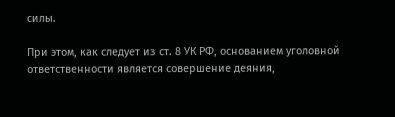силы.

При этом, как следует из ст. 8 УК РФ, основанием уголовной ответственности является совершение деяния,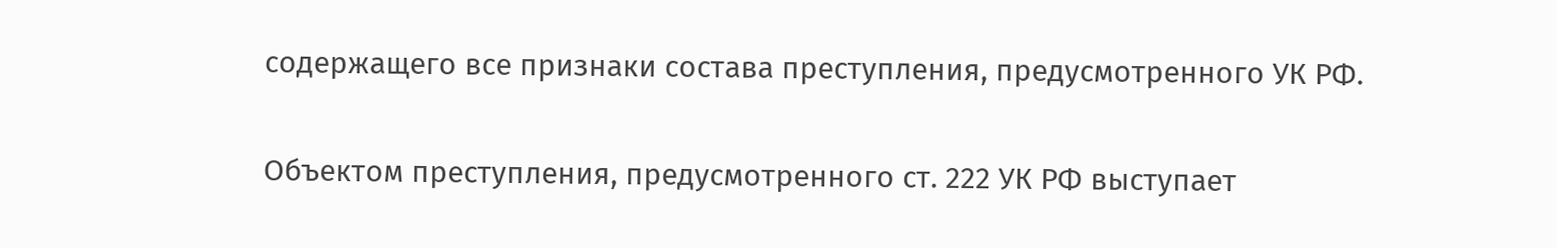содержащего все признаки состава преступления, предусмотренного УК РФ.

Объектом преступления, предусмотренного ст. 222 УК РФ выступает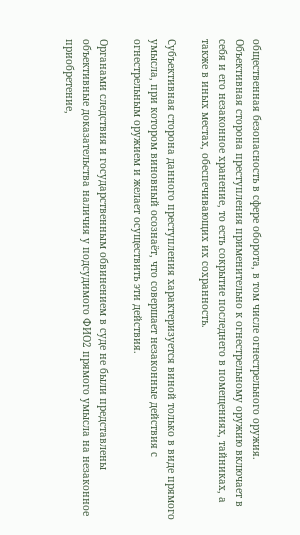общественная безопасность в сфере оборота, в том числе огнестрельного оружия. Объективная сторона преступления применительно к огнестрельному оружию включает в себя и его незаконное хранение, то есть сокрытие последнего в помещениях, тайниках, а также в иных местах, обеспечивающих их сохранность.

Субъективная сторона данного преступления характеризуется виной только в виде прямого умысла, при котором виновный осознаёт, что совершает незаконные действия с огнестрельным оружием и желает осуществить эти действия.

Органами следствия и государственным обвинением в суде не были представлены объективные доказательства наличия у подсудимого ФИО2 прямого умысла на незаконное приобретение,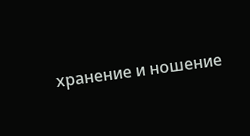хранение и ношение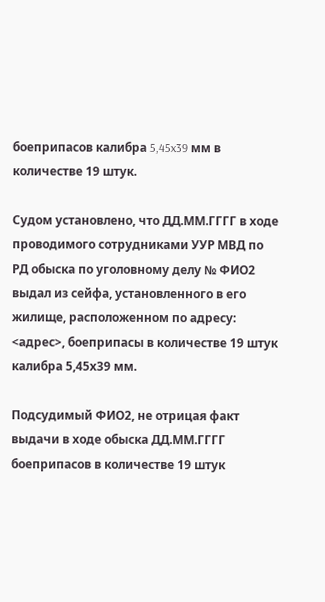боеприпасов калибра 5,45x39 мм в количестве 19 штук.

Судом установлено, что ДД.ММ.ГГГГ в ходе проводимого сотрудниками УУР МВД по РД обыска по уголовному делу № ФИО2 выдал из сейфа, установленного в его жилище, расположенном по адресу: <адрес>, боеприпасы в количестве 19 штук калибра 5,45х39 мм.

Подсудимый ФИО2, не отрицая факт выдачи в ходе обыска ДД.ММ.ГГГГ боеприпасов в количестве 19 штук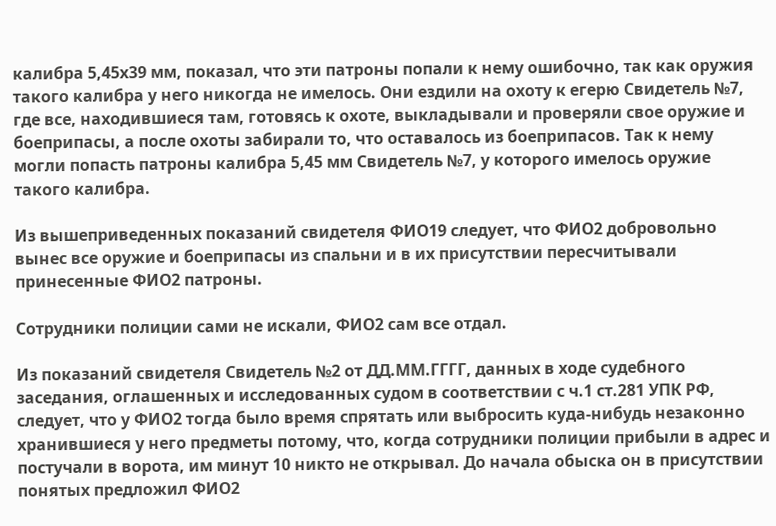калибра 5,45х39 мм, показал, что эти патроны попали к нему ошибочно, так как оружия такого калибра у него никогда не имелось. Они ездили на охоту к егерю Свидетель №7, где все, находившиеся там, готовясь к охоте, выкладывали и проверяли свое оружие и боеприпасы, а после охоты забирали то, что оставалось из боеприпасов. Так к нему могли попасть патроны калибра 5,45 мм Свидетель №7, у которого имелось оружие такого калибра.

Из вышеприведенных показаний свидетеля ФИО19 следует, что ФИО2 добровольно вынес все оружие и боеприпасы из спальни и в их присутствии пересчитывали принесенные ФИО2 патроны.

Сотрудники полиции сами не искали, ФИО2 сам все отдал.

Из показаний свидетеля Свидетель №2 от ДД.ММ.ГГГГ, данных в ходе судебного заседания, оглашенных и исследованных судом в соответствии с ч.1 ст.281 УПК РФ, следует, что у ФИО2 тогда было время спрятать или выбросить куда-нибудь незаконно хранившиеся у него предметы потому, что, когда сотрудники полиции прибыли в адрес и постучали в ворота, им минут 10 никто не открывал. До начала обыска он в присутствии понятых предложил ФИО2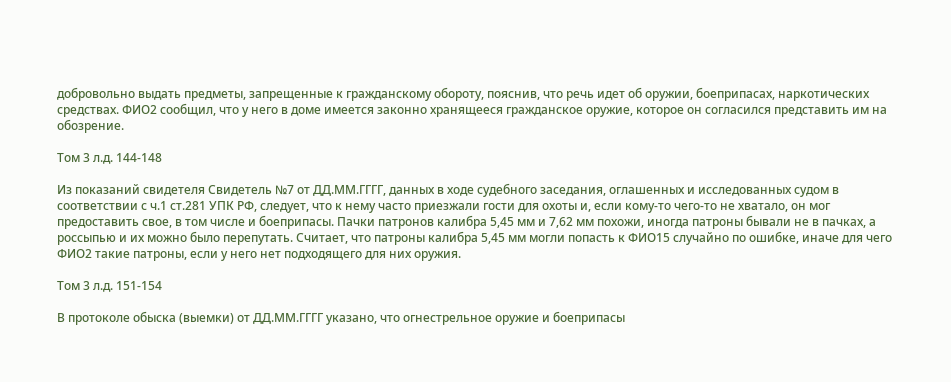добровольно выдать предметы, запрещенные к гражданскому обороту, пояснив, что речь идет об оружии, боеприпасах, наркотических средствах. ФИО2 сообщил, что у него в доме имеется законно хранящееся гражданское оружие, которое он согласился представить им на обозрение.

Том 3 л.д. 144-148

Из показаний свидетеля Свидетель №7 от ДД.ММ.ГГГГ, данных в ходе судебного заседания, оглашенных и исследованных судом в соответствии с ч.1 ст.281 УПК РФ, следует, что к нему часто приезжали гости для охоты и, если кому-то чего-то не хватало, он мог предоставить свое, в том числе и боеприпасы. Пачки патронов калибра 5,45 мм и 7,62 мм похожи, иногда патроны бывали не в пачках, а россыпью и их можно было перепутать. Считает, что патроны калибра 5,45 мм могли попасть к ФИО15 случайно по ошибке, иначе для чего ФИО2 такие патроны, если у него нет подходящего для них оружия.

Том 3 л.д. 151-154

В протоколе обыска (выемки) от ДД.ММ.ГГГГ указано, что огнестрельное оружие и боеприпасы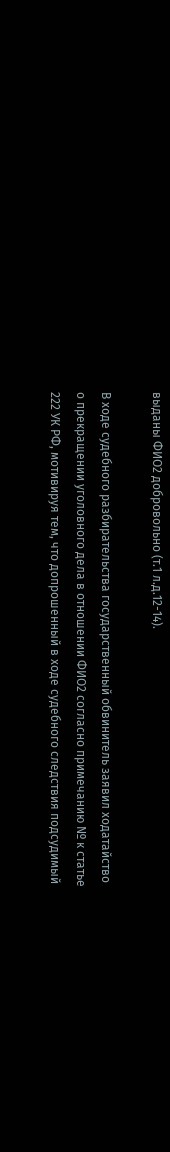выданы ФИО2 добровольно (т.1 л.д.12-14).

В ходе судебного разбирательства государственный обвинитель заявил ходатайство о прекращении уголовного дела в отношении ФИО2 согласно примечанию № к статье 222 УК РФ, мотивируя тем, что допрошенный в ходе судебного следствия подсудимый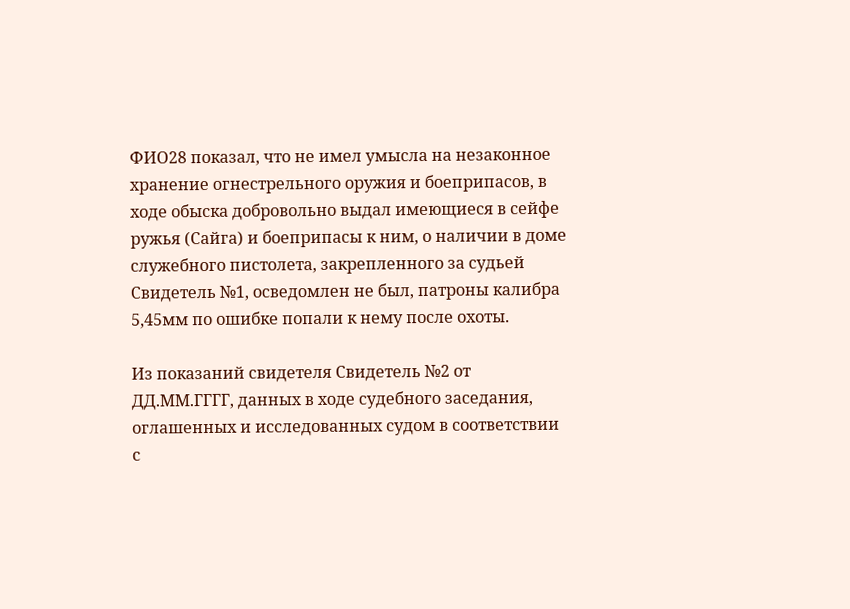ФИО28 показал, что не имел умысла на незаконное хранение огнестрельного оружия и боеприпасов, в ходе обыска добровольно выдал имеющиеся в сейфе ружья (Сайга) и боеприпасы к ним, о наличии в доме служебного пистолета, закрепленного за судьей Свидетель №1, осведомлен не был, патроны калибра 5,45мм по ошибке попали к нему после охоты.

Из показаний свидетеля Свидетель №2 от ДД.ММ.ГГГГ, данных в ходе судебного заседания, оглашенных и исследованных судом в соответствии с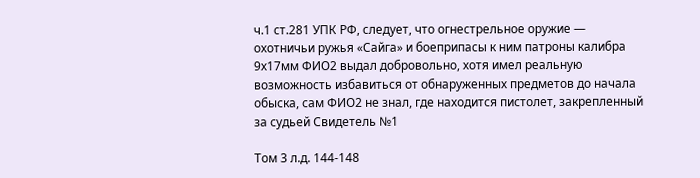ч.1 ст.281 УПК РФ, следует, что огнестрельное оружие — охотничьи ружья «Сайга» и боеприпасы к ним патроны калибра 9х17мм ФИО2 выдал добровольно, хотя имел реальную возможность избавиться от обнаруженных предметов до начала обыска, сам ФИО2 не знал, где находится пистолет, закрепленный за судьей Свидетель №1

Том 3 л.д. 144-148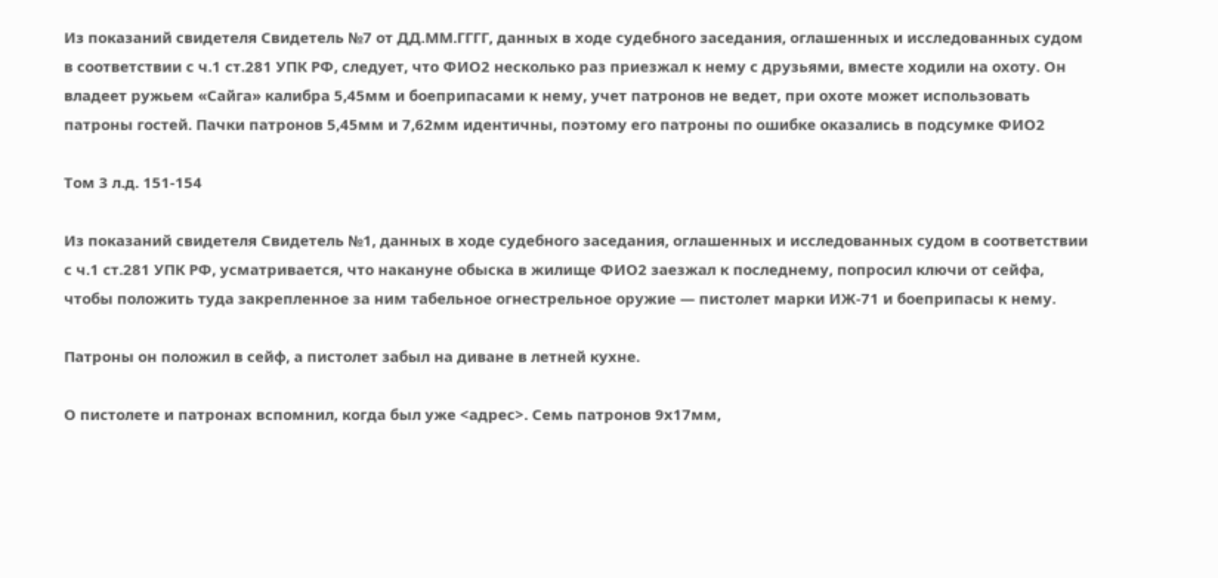Из показаний свидетеля Свидетель №7 от ДД.ММ.ГГГГ, данных в ходе судебного заседания, оглашенных и исследованных судом в соответствии с ч.1 ст.281 УПК РФ, следует, что ФИО2 несколько раз приезжал к нему с друзьями, вместе ходили на охоту. Он владеет ружьем «Сайга» калибра 5,45мм и боеприпасами к нему, учет патронов не ведет, при охоте может использовать патроны гостей. Пачки патронов 5,45мм и 7,62мм идентичны, поэтому его патроны по ошибке оказались в подсумке ФИО2

Том 3 л.д. 151-154

Из показаний свидетеля Свидетель №1, данных в ходе судебного заседания, оглашенных и исследованных судом в соответствии с ч.1 ст.281 УПК РФ, усматривается, что накануне обыска в жилище ФИО2 заезжал к последнему, попросил ключи от сейфа, чтобы положить туда закрепленное за ним табельное огнестрельное оружие — пистолет марки ИЖ-71 и боеприпасы к нему.

Патроны он положил в сейф, а пистолет забыл на диване в летней кухне.

О пистолете и патронах вспомнил, когда был уже <адрес>. Семь патронов 9х17мм,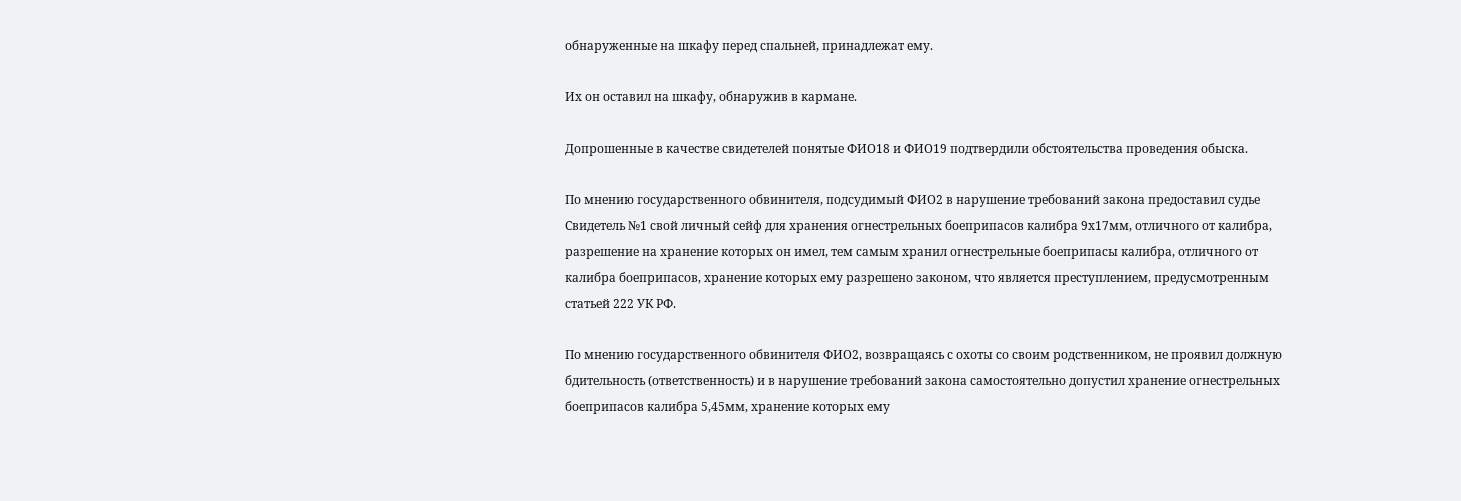обнаруженные на шкафу перед спальней, принадлежат ему.

Их он оставил на шкафу, обнаружив в кармане.

Допрошенные в качестве свидетелей понятые ФИО18 и ФИО19 подтвердили обстоятельства проведения обыска.

По мнению государственного обвинителя, подсудимый ФИО2 в нарушение требований закона предоставил судье Свидетель №1 свой личный сейф для хранения огнестрельных боеприпасов калибра 9х17мм, отличного от калибра, разрешение на хранение которых он имел, тем самым хранил огнестрельные боеприпасы калибра, отличного от калибра боеприпасов, хранение которых ему разрешено законом, что является преступлением, предусмотренным статьей 222 УК РФ.

По мнению государственного обвинителя ФИО2, возвращаясь с охоты со своим родственником, не проявил должную бдительность (ответственность) и в нарушение требований закона самостоятельно допустил хранение огнестрельных боеприпасов калибра 5,45мм, хранение которых ему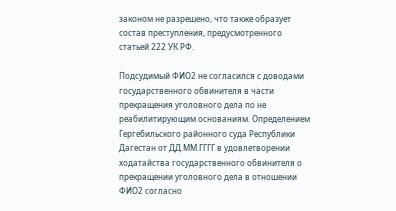законом не разрешено, что также образует состав преступления, предусмотренного статьей 222 УК РФ.

Подсудимый ФИО2 не согласился с доводами государственного обвинителя в части прекращения уголовного дела по не реабилитирующим основаниям. Определением Гергебильского районного суда Республики Дагестан от ДД.ММ.ГГГГ в удовлетворении ходатайства государственного обвинителя о прекращении уголовного дела в отношении ФИО2 согласно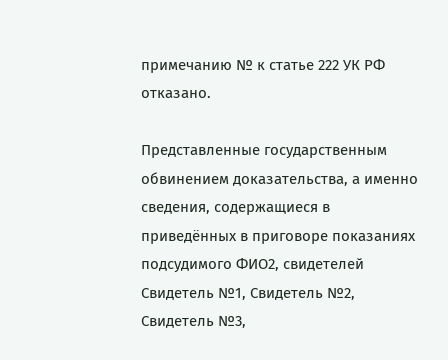примечанию № к статье 222 УК РФ отказано.

Представленные государственным обвинением доказательства, а именно сведения, содержащиеся в приведённых в приговоре показаниях подсудимого ФИО2, свидетелей Свидетель №1, Свидетель №2, Свидетель №3,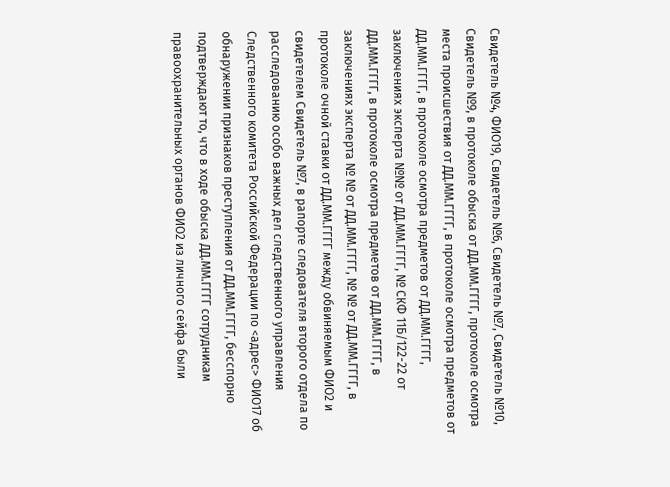Свидетель №4, ФИО19, Свидетель №6, Свидетель №7, Свидетель №10, Свидетель №9, в протоколе обыска от ДД.ММ.ГГГГ, протоколе осмотра места происшествия от ДД.ММ.ГГГГ, в протоколе осмотра предметов от ДД.ММ.ГГГГ, в протоколе осмотра предметов от ДД.ММ.ГГГГ, заключениях эксперта №№ от ДД.ММ.ГГГГ, № СКФ 11Б/122-22 от ДД.ММ.ГГГГ, в протоколе осмотра предметов от ДД.ММ.ГГГГ, в заключениях эксперта № № от ДД.ММ.ГГГГ, № № от ДД.ММ.ГГГГ, в протоколе очной ставки от ДД.ММ.ГГГГ между обвиняемым ФИО2 и свидетелем Свидетель №7, в рапорте следователя второго отдела по расследованию особо важных дел следственного управления Следственного комитета Российской Федерации по <адрес> ФИО17 об обнаружении признаков преступления от ДД.ММ.ГГГГ, бесспорно подтверждают то, что в ходе обыска ДД.ММ.ГГГГ сотрудникам правоохранительных органов ФИО2 из личного сейфа были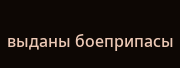выданы боеприпасы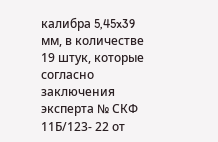калибра 5,45x39 мм, в количестве 19 штук, которые согласно заключения эксперта № СКФ 11Б/123- 22 от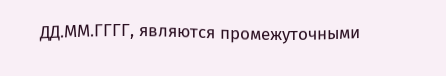ДД.ММ.ГГГГ, являются промежуточными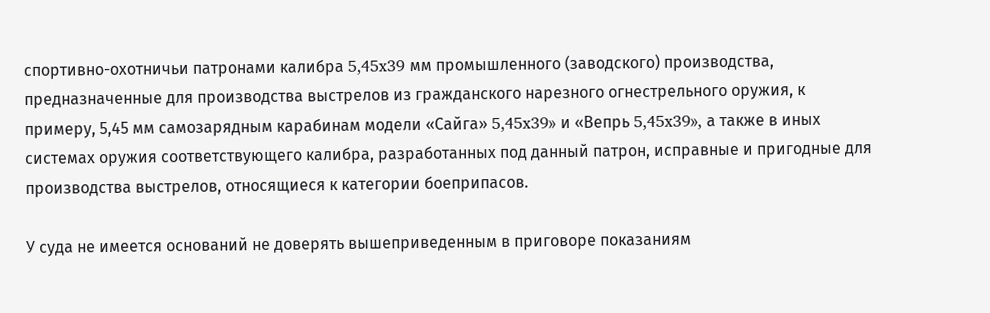спортивно-охотничьи патронами калибра 5,45x39 мм промышленного (заводского) производства, предназначенные для производства выстрелов из гражданского нарезного огнестрельного оружия, к примеру, 5,45 мм самозарядным карабинам модели «Сайга» 5,45x39» и «Вепрь 5,45x39», а также в иных системах оружия соответствующего калибра, разработанных под данный патрон, исправные и пригодные для производства выстрелов, относящиеся к категории боеприпасов.

У суда не имеется оснований не доверять вышеприведенным в приговоре показаниям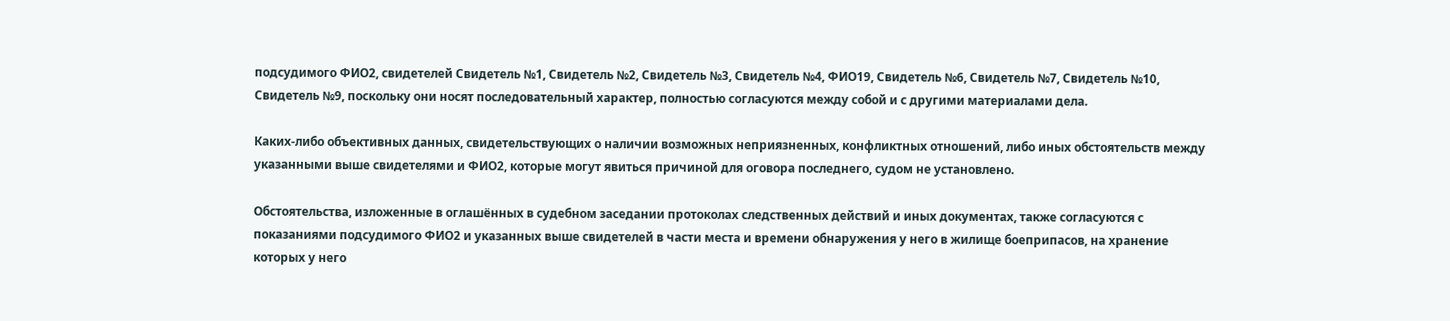подсудимого ФИО2, свидетелей Свидетель №1, Свидетель №2, Свидетель №3, Свидетель №4, ФИО19, Свидетель №6, Свидетель №7, Свидетель №10, Свидетель №9, поскольку они носят последовательный характер, полностью согласуются между собой и с другими материалами дела.

Каких-либо объективных данных, свидетельствующих о наличии возможных неприязненных, конфликтных отношений, либо иных обстоятельств между указанными выше свидетелями и ФИО2, которые могут явиться причиной для оговора последнего, судом не установлено.

Обстоятельства, изложенные в оглашённых в судебном заседании протоколах следственных действий и иных документах, также согласуются с показаниями подсудимого ФИО2 и указанных выше свидетелей в части места и времени обнаружения у него в жилище боеприпасов, на хранение которых у него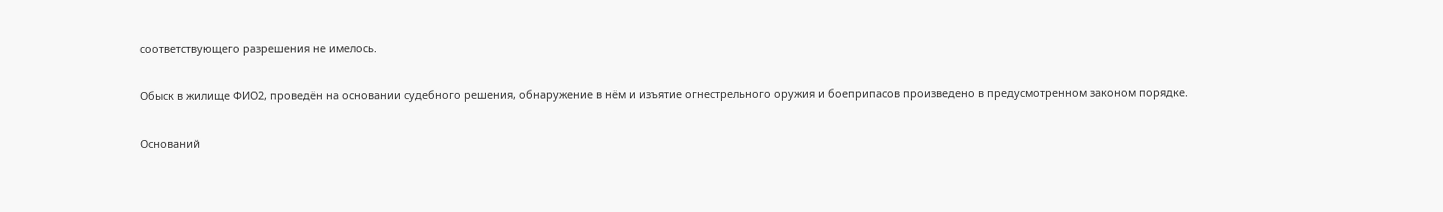соответствующего разрешения не имелось.

Обыск в жилище ФИО2, проведён на основании судебного решения, обнаружение в нём и изъятие огнестрельного оружия и боеприпасов произведено в предусмотренном законом порядке.

Оснований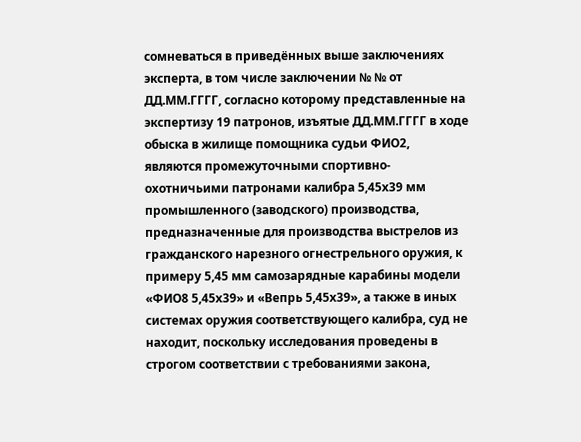сомневаться в приведённых выше заключениях эксперта, в том числе заключении № № от ДД.ММ.ГГГГ, согласно которому представленные на экспертизу 19 патронов, изъятые ДД.ММ.ГГГГ в ходе обыска в жилище помощника судьи ФИО2, являются промежуточными спортивно-охотничьими патронами калибра 5,45х39 мм промышленного (заводского) производства, предназначенные для производства выстрелов из гражданского нарезного огнестрельного оружия, к примеру 5,45 мм самозарядные карабины модели «ФИО8 5,45х39» и «Вепрь 5,45х39», а также в иных системах оружия соответствующего калибра, суд не находит, поскольку исследования проведены в строгом соответствии с требованиями закона,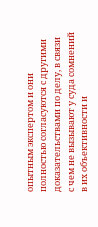опытным экспертом и они полностью согласуются с другими доказательствами по делу, в связи с чем не вызывают у суда сомнений в их объективности и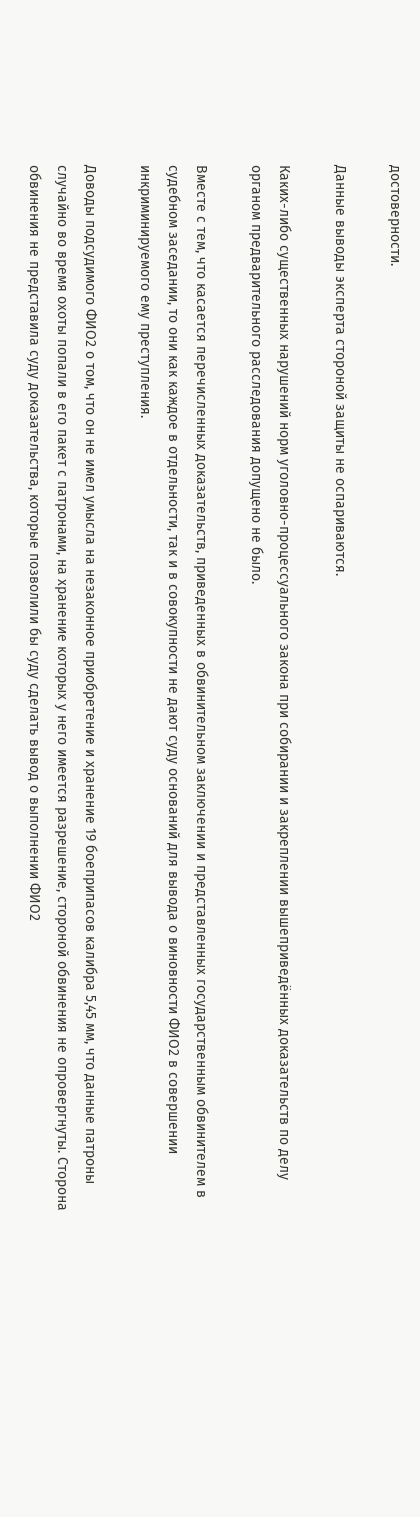достоверности.

Данные выводы эксперта стороной защиты не оспариваются.

Каких-либо существенных нарушений норм уголовно-процессуального закона при собирании и закреплении вышеприведённых доказательств по делу органом предварительного расследования допущено не было.

Вместе с тем, что касается перечисленных доказательств, приведенных в обвинительном заключении и представленных государственным обвинителем в судебном заседании, то они как каждое в отдельности, так и в совокупности не дают суду оснований для вывода о виновности ФИО2 в совершении инкриминируемого ему преступления.

Доводы подсудимого ФИО2 о том, что он не имел умысла на незаконное приобретение и хранение 19 боеприпасов калибра 5,45 мм, что данные патроны случайно во время охоты попали в его пакет с патронами, на хранение которых у него имеется разрешение, стороной обвинения не опровергнуты. Сторона обвинения не представила суду доказательства, которые позволили бы суду сделать вывод о выполнении ФИО2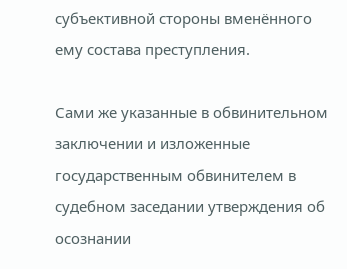субъективной стороны вменённого ему состава преступления.

Сами же указанные в обвинительном заключении и изложенные государственным обвинителем в судебном заседании утверждения об осознании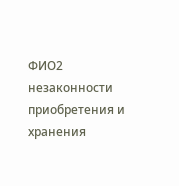ФИО2 незаконности приобретения и хранения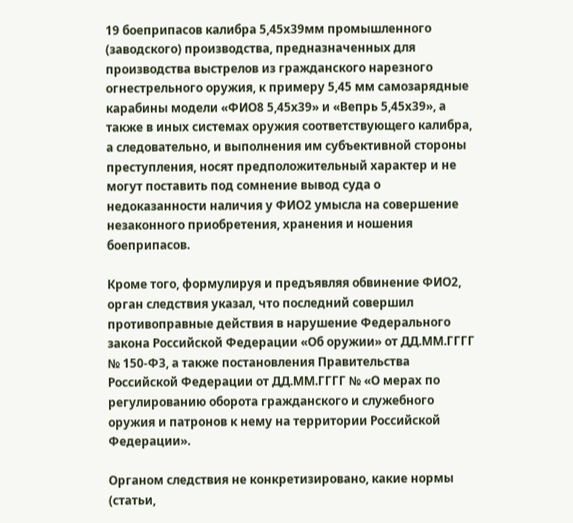19 боеприпасов калибра 5,45х39мм промышленного (заводского) производства, предназначенных для производства выстрелов из гражданского нарезного огнестрельного оружия, к примеру 5,45 мм самозарядные карабины модели «ФИО8 5,45х39» и «Вепрь 5,45х39», а также в иных системах оружия соответствующего калибра, а следовательно, и выполнения им субъективной стороны преступления, носят предположительный характер и не могут поставить под сомнение вывод суда о недоказанности наличия у ФИО2 умысла на совершение незаконного приобретения, хранения и ношения боеприпасов.

Кроме того, формулируя и предъявляя обвинение ФИО2, орган следствия указал, что последний совершил противоправные действия в нарушение Федерального закона Российской Федерации «Об оружии» от ДД.ММ.ГГГГ № 150-ФЗ, а также постановления Правительства Российской Федерации от ДД.ММ.ГГГГ № «О мерах по регулированию оборота гражданского и служебного оружия и патронов к нему на территории Российской Федерации».

Органом следствия не конкретизировано, какие нормы (статьи,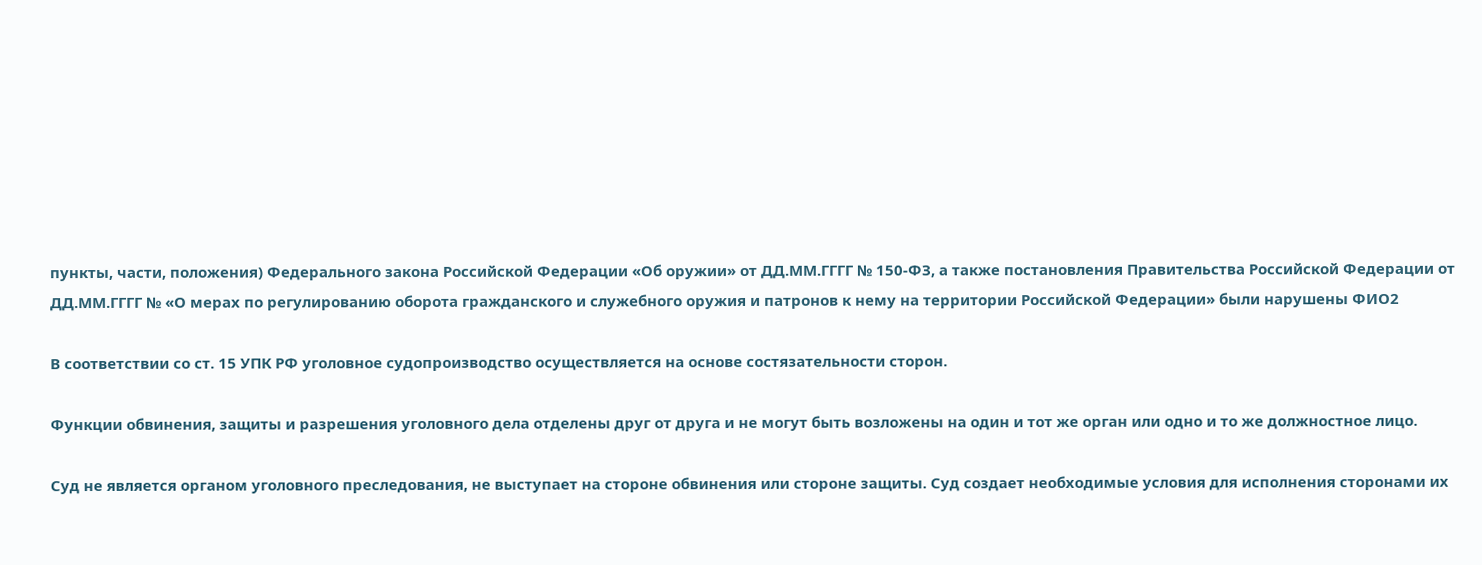пункты, части, положения) Федерального закона Российской Федерации «Об оружии» от ДД.ММ.ГГГГ № 150-ФЗ, а также постановления Правительства Российской Федерации от ДД.ММ.ГГГГ № «О мерах по регулированию оборота гражданского и служебного оружия и патронов к нему на территории Российской Федерации» были нарушены ФИО2

В соответствии со ст. 15 УПК РФ уголовное судопроизводство осуществляется на основе состязательности сторон.

Функции обвинения, защиты и разрешения уголовного дела отделены друг от друга и не могут быть возложены на один и тот же орган или одно и то же должностное лицо.

Суд не является органом уголовного преследования, не выступает на стороне обвинения или стороне защиты. Суд создает необходимые условия для исполнения сторонами их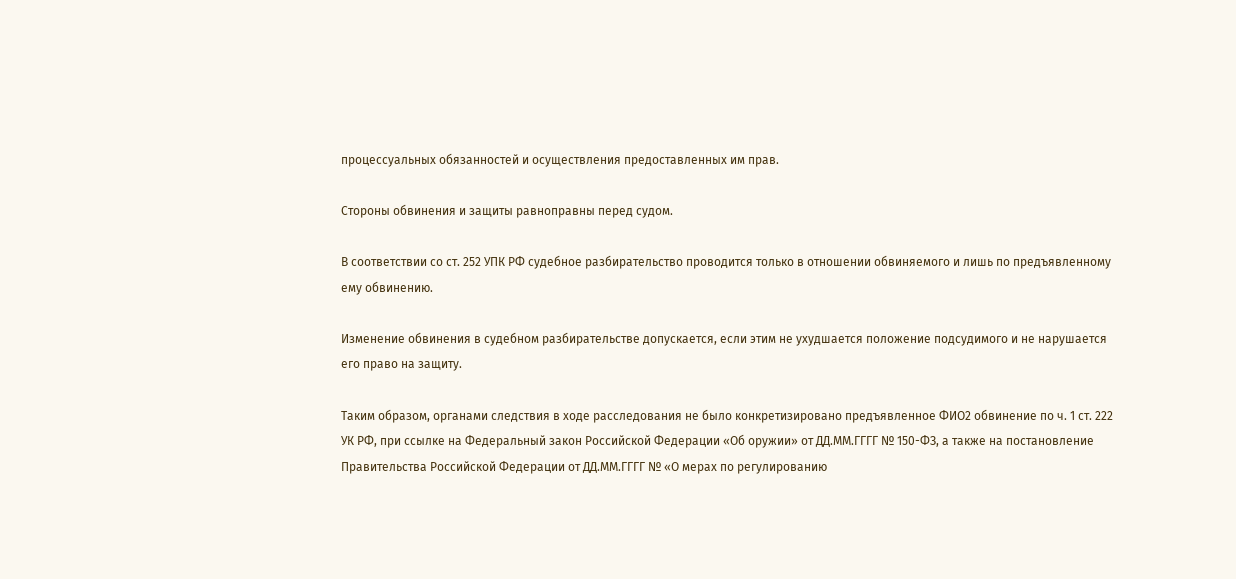процессуальных обязанностей и осуществления предоставленных им прав.

Стороны обвинения и защиты равноправны перед судом.

В соответствии со ст. 252 УПК РФ судебное разбирательство проводится только в отношении обвиняемого и лишь по предъявленному ему обвинению.

Изменение обвинения в судебном разбирательстве допускается, если этим не ухудшается положение подсудимого и не нарушается его право на защиту.

Таким образом, органами следствия в ходе расследования не было конкретизировано предъявленное ФИО2 обвинение по ч. 1 ст. 222 УК РФ, при ссылке на Федеральный закон Российской Федерации «Об оружии» от ДД.ММ.ГГГГ № 150-ФЗ, а также на постановление Правительства Российской Федерации от ДД.ММ.ГГГГ № «О мерах по регулированию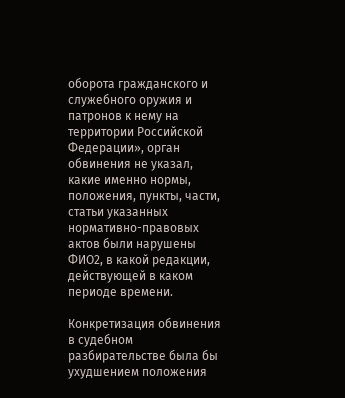оборота гражданского и служебного оружия и патронов к нему на территории Российской Федерации», орган обвинения не указал, какие именно нормы, положения, пункты, части, статьи указанных нормативно-правовых актов были нарушены ФИО2, в какой редакции, действующей в каком периоде времени.

Конкретизация обвинения в судебном разбирательстве была бы ухудшением положения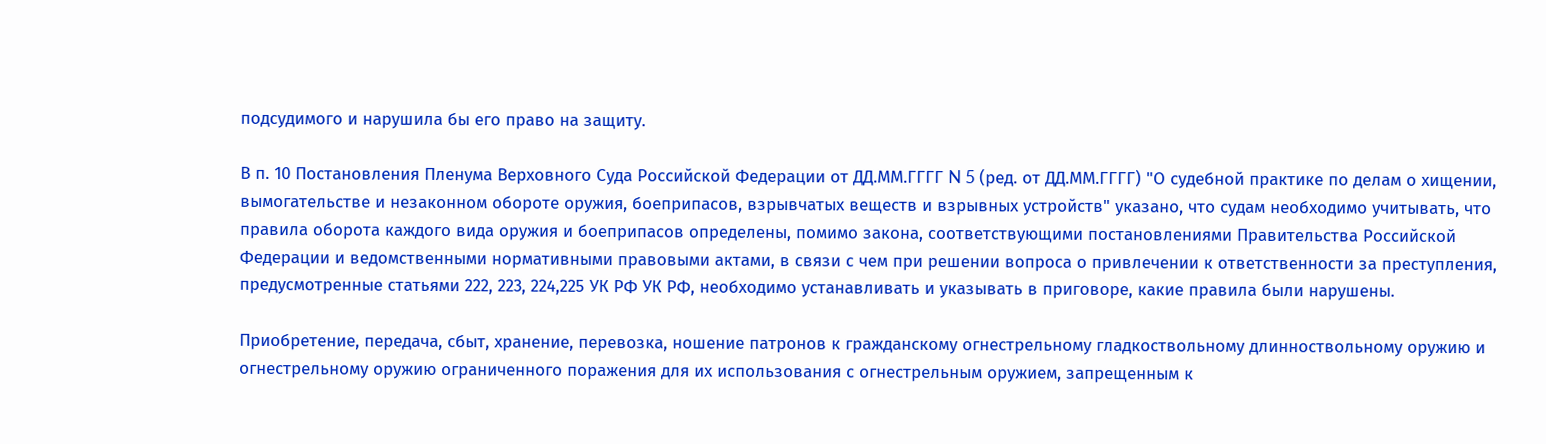подсудимого и нарушила бы его право на защиту.

В п. 10 Постановления Пленума Верховного Суда Российской Федерации от ДД.ММ.ГГГГ N 5 (ред. от ДД.ММ.ГГГГ) "О судебной практике по делам о хищении, вымогательстве и незаконном обороте оружия, боеприпасов, взрывчатых веществ и взрывных устройств" указано, что судам необходимо учитывать, что правила оборота каждого вида оружия и боеприпасов определены, помимо закона, соответствующими постановлениями Правительства Российской Федерации и ведомственными нормативными правовыми актами, в связи с чем при решении вопроса о привлечении к ответственности за преступления, предусмотренные статьями 222, 223, 224,225 УК РФ УК РФ, необходимо устанавливать и указывать в приговоре, какие правила были нарушены.

Приобретение, передача, сбыт, хранение, перевозка, ношение патронов к гражданскому огнестрельному гладкоствольному длинноствольному оружию и огнестрельному оружию ограниченного поражения для их использования с огнестрельным оружием, запрещенным к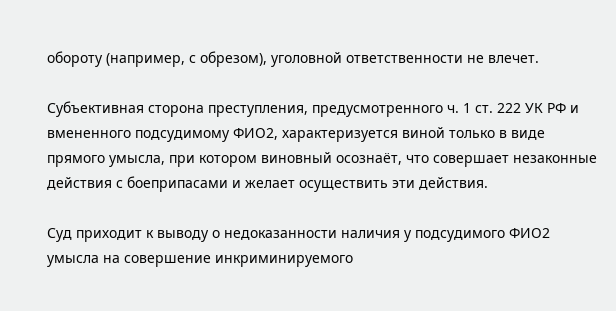обороту (например, с обрезом), уголовной ответственности не влечет.

Субъективная сторона преступления, предусмотренного ч. 1 ст. 222 УК РФ и вмененного подсудимому ФИО2, характеризуется виной только в виде прямого умысла, при котором виновный осознаёт, что совершает незаконные действия с боеприпасами и желает осуществить эти действия.

Суд приходит к выводу о недоказанности наличия у подсудимого ФИО2 умысла на совершение инкриминируемого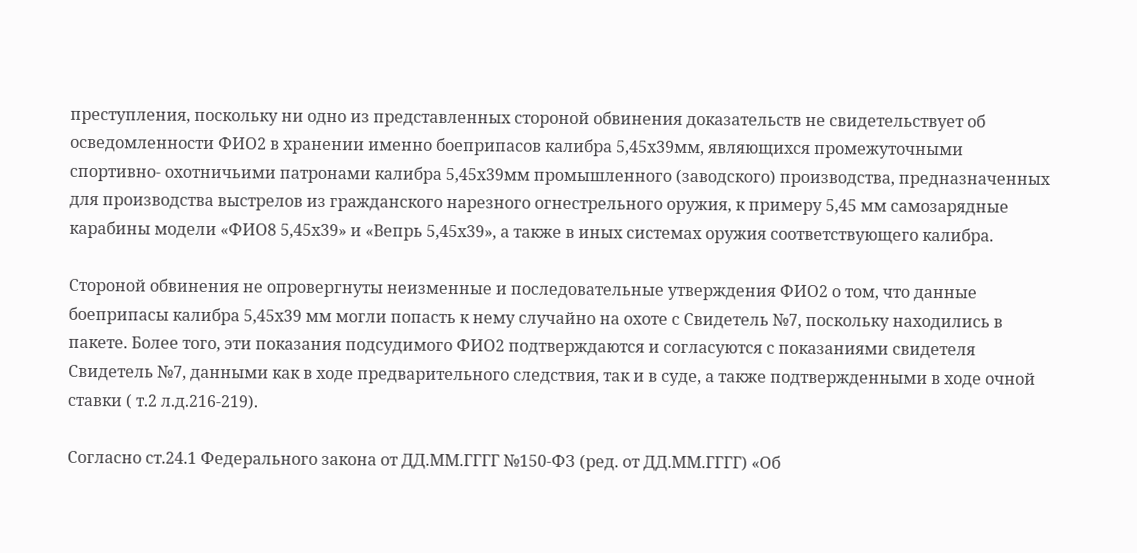преступления, поскольку ни одно из представленных стороной обвинения доказательств не свидетельствует об осведомленности ФИО2 в хранении именно боеприпасов калибра 5,45х39мм, являющихся промежуточными спортивно- охотничьими патронами калибра 5,45х39мм промышленного (заводского) производства, предназначенных для производства выстрелов из гражданского нарезного огнестрельного оружия, к примеру 5,45 мм самозарядные карабины модели «ФИО8 5,45х39» и «Вепрь 5,45х39», а также в иных системах оружия соответствующего калибра.

Стороной обвинения не опровергнуты неизменные и последовательные утверждения ФИО2 о том, что данные боеприпасы калибра 5,45х39 мм могли попасть к нему случайно на охоте с Свидетель №7, поскольку находились в пакете. Более того, эти показания подсудимого ФИО2 подтверждаются и согласуются с показаниями свидетеля Свидетель №7, данными как в ходе предварительного следствия, так и в суде, а также подтвержденными в ходе очной ставки ( т.2 л.д.216-219).

Согласно ст.24.1 Федерального закона от ДД.ММ.ГГГГ №150-ФЗ (ред. от ДД.ММ.ГГГГ) «Об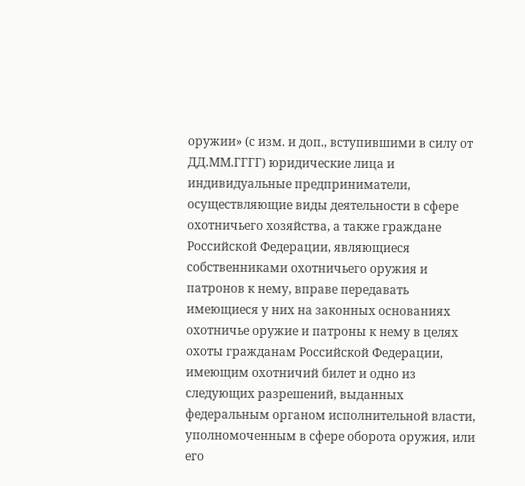оружии» (с изм. и доп., вступившими в силу от ДД.ММ.ГГГГ) юридические лица и индивидуальные предприниматели, осуществляющие виды деятельности в сфере охотничьего хозяйства, а также граждане Российской Федерации, являющиеся собственниками охотничьего оружия и патронов к нему, вправе передавать имеющиеся у них на законных основаниях охотничье оружие и патроны к нему в целях охоты гражданам Российской Федерации, имеющим охотничий билет и одно из следующих разрешений, выданных федеральным органом исполнительной власти, уполномоченным в сфере оборота оружия, или его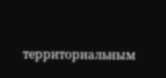территориальным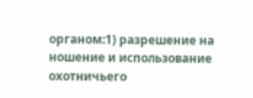органом:1) разрешение на ношение и использование охотничьего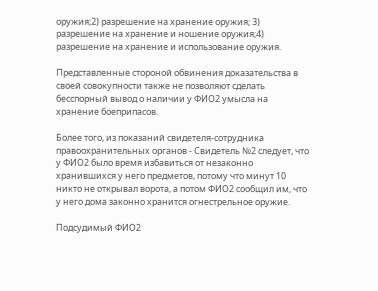оружия;2) разрешение на хранение оружия; 3) разрешение на хранение и ношение оружия;4) разрешение на хранение и использование оружия.

Представленные стороной обвинения доказательства в своей совокупности также не позволяют сделать бесспорный вывод о наличии у ФИО2 умысла на хранение боеприпасов.

Более того, из показаний свидетеля-сотрудника правоохранительных органов - Свидетель №2 следует, что у ФИО2 было время избавиться от незаконно хранившихся у него предметов, потому что минут 10 никто не открывал ворота, а потом ФИО2 сообщил им, что у него дома законно хранится огнестрельное оружие.

Подсудимый ФИО2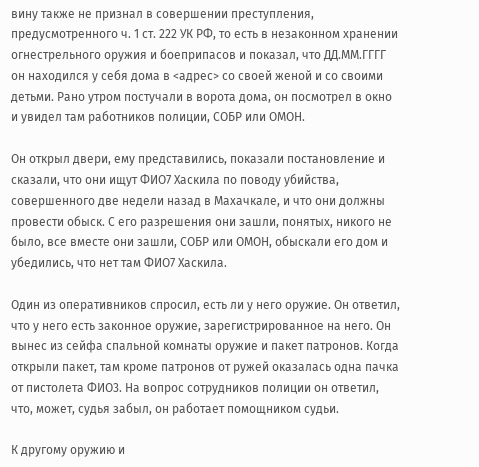вину также не признал в совершении преступления, предусмотренного ч. 1 ст. 222 УК РФ, то есть в незаконном хранении огнестрельного оружия и боеприпасов и показал, что ДД.ММ.ГГГГ он находился у себя дома в <адрес> со своей женой и со своими детьми. Рано утром постучали в ворота дома, он посмотрел в окно и увидел там работников полиции, СОБР или ОМОН.

Он открыл двери, ему представились, показали постановление и сказали, что они ищут ФИО7 Хаскила по поводу убийства, совершенного две недели назад в Махачкале, и что они должны провести обыск. С его разрешения они зашли, понятых, никого не было, все вместе они зашли, СОБР или ОМОН, обыскали его дом и убедились, что нет там ФИО7 Хаскила.

Один из оперативников спросил, есть ли у него оружие. Он ответил, что у него есть законное оружие, зарегистрированное на него. Он вынес из сейфа спальной комнаты оружие и пакет патронов. Когда открыли пакет, там кроме патронов от ружей оказалась одна пачка от пистолета ФИО3. На вопрос сотрудников полиции он ответил, что, может, судья забыл, он работает помощником судьи.

К другому оружию и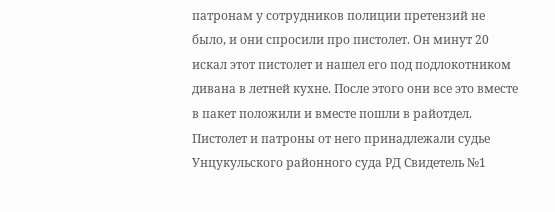патронам у сотрудников полиции претензий не было, и они спросили про пистолет. Он минут 20 искал этот пистолет и нашел его под подлокотником дивана в летней кухне. После этого они все это вместе в пакет положили и вместе пошли в райотдел. Пистолет и патроны от него принадлежали судье Унцукульского районного суда РД Свидетель №1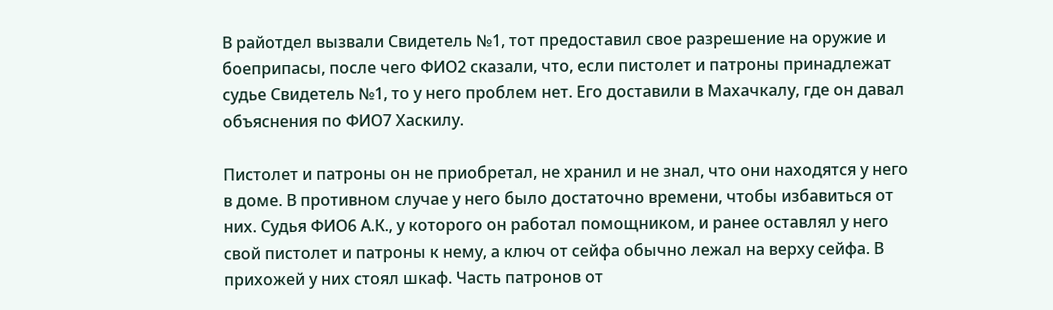В райотдел вызвали Свидетель №1, тот предоставил свое разрешение на оружие и боеприпасы, после чего ФИО2 сказали, что, если пистолет и патроны принадлежат судье Свидетель №1, то у него проблем нет. Его доставили в Махачкалу, где он давал объяснения по ФИО7 Хаскилу.

Пистолет и патроны он не приобретал, не хранил и не знал, что они находятся у него в доме. В противном случае у него было достаточно времени, чтобы избавиться от них. Судья ФИО6 А.К., у которого он работал помощником, и ранее оставлял у него свой пистолет и патроны к нему, а ключ от сейфа обычно лежал на верху сейфа. В прихожей у них стоял шкаф. Часть патронов от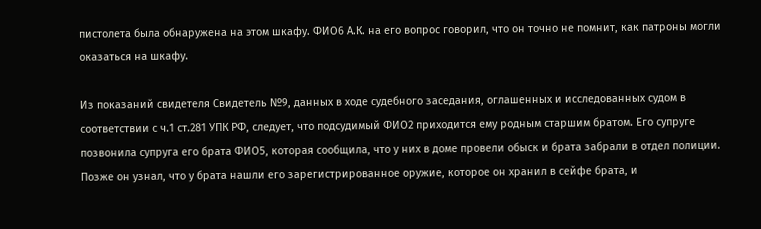пистолета была обнаружена на этом шкафу. ФИО6 А.К. на его вопрос говорил, что он точно не помнит, как патроны могли оказаться на шкафу.

Из показаний свидетеля Свидетель №9, данных в ходе судебного заседания, оглашенных и исследованных судом в соответствии с ч.1 ст.281 УПК РФ, следует, что подсудимый ФИО2 приходится ему родным старшим братом. Его супруге позвонила супруга его брата ФИО5, которая сообщила, что у них в доме провели обыск и брата забрали в отдел полиции. Позже он узнал, что у брата нашли его зарегистрированное оружие, которое он хранил в сейфе брата, и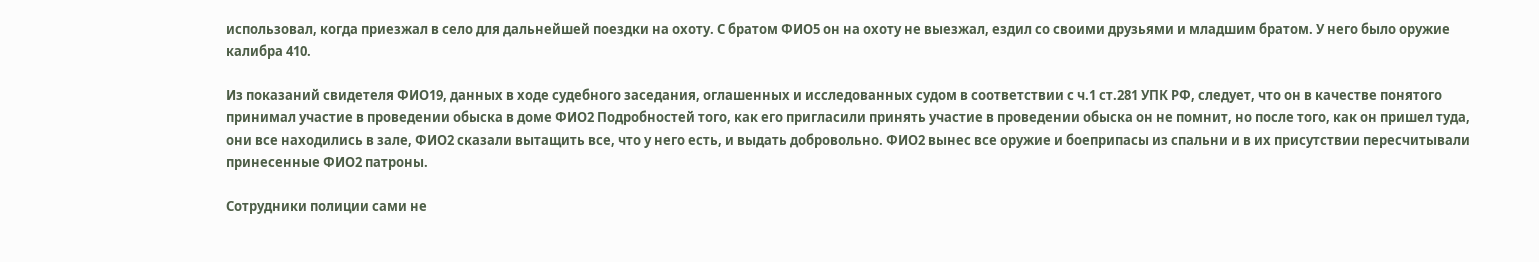использовал, когда приезжал в село для дальнейшей поездки на охоту. С братом ФИО5 он на охоту не выезжал, ездил со своими друзьями и младшим братом. У него было оружие калибра 410.

Из показаний свидетеля ФИО19, данных в ходе судебного заседания, оглашенных и исследованных судом в соответствии с ч.1 ст.281 УПК РФ, следует, что он в качестве понятого принимал участие в проведении обыска в доме ФИО2 Подробностей того, как его пригласили принять участие в проведении обыска он не помнит, но после того, как он пришел туда, они все находились в зале, ФИО2 сказали вытащить все, что у него есть, и выдать добровольно. ФИО2 вынес все оружие и боеприпасы из спальни и в их присутствии пересчитывали принесенные ФИО2 патроны.

Сотрудники полиции сами не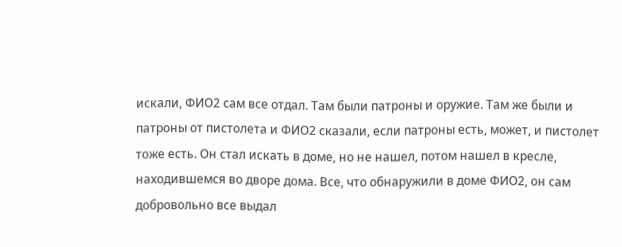искали, ФИО2 сам все отдал. Там были патроны и оружие. Там же были и патроны от пистолета и ФИО2 сказали, если патроны есть, может, и пистолет тоже есть. Он стал искать в доме, но не нашел, потом нашел в кресле, находившемся во дворе дома. Все, что обнаружили в доме ФИО2, он сам добровольно все выдал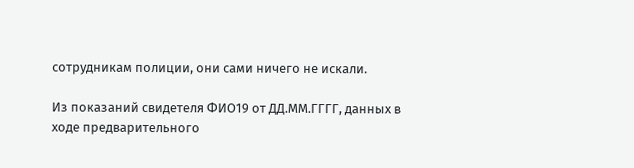сотрудникам полиции, они сами ничего не искали.

Из показаний свидетеля ФИО19 от ДД.ММ.ГГГГ, данных в ходе предварительного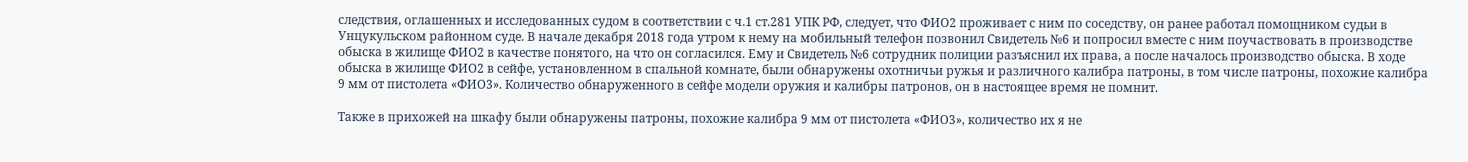следствия, оглашенных и исследованных судом в соответствии с ч.1 ст.281 УПК РФ, следует, что ФИО2 проживает с ним по соседству, он ранее работал помощником судьи в Унцукульском районном суде. В начале декабря 2018 года утром к нему на мобильный телефон позвонил Свидетель №6 и попросил вместе с ним поучаствовать в производстве обыска в жилище ФИО2 в качестве понятого, на что он согласился. Ему и Свидетель №6 сотрудник полиции разъяснил их права, а после началось производство обыска. В ходе обыска в жилище ФИО2 в сейфе, установленном в спальной комнате, были обнаружены охотничьи ружья и различного калибра патроны, в том числе патроны, похожие калибра 9 мм от пистолета «ФИО3». Количество обнаруженного в сейфе модели оружия и калибры патронов, он в настоящее время не помнит.

Также в прихожей на шкафу были обнаружены патроны, похожие калибра 9 мм от пистолета «ФИО3», количество их я не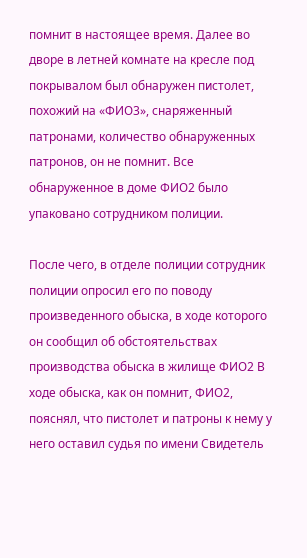помнит в настоящее время. Далее во дворе в летней комнате на кресле под покрывалом был обнаружен пистолет, похожий на «ФИО3», снаряженный патронами, количество обнаруженных патронов, он не помнит. Все обнаруженное в доме ФИО2 было упаковано сотрудником полиции.

После чего, в отделе полиции сотрудник полиции опросил его по поводу произведенного обыска, в ходе которого он сообщил об обстоятельствах производства обыска в жилище ФИО2 В ходе обыска, как он помнит, ФИО2, пояснял, что пистолет и патроны к нему у него оставил судья по имени Свидетель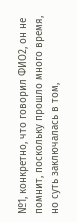№1, конкретно, что говорил ФИО2, он не помнит, поскольку прошло много время, но суть заключалась в том,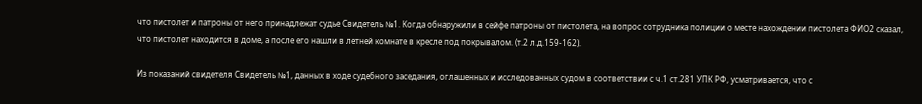что пистолет и патроны от него принадлежат судье Свидетель №1. Когда обнаружили в сейфе патроны от пистолета, на вопрос сотрудника полиции о месте нахождении пистолета ФИО2 сказал, что пистолет находится в доме, а после его нашли в летней комнате в кресле под покрывалом. (т.2 л.д.159-162).

Из показаний свидетеля Свидетель №1, данных в ходе судебного заседания, оглашенных и исследованных судом в соответствии с ч.1 ст.281 УПК РФ, усматривается, что с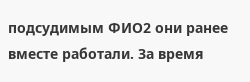подсудимым ФИО2 они ранее вместе работали. За время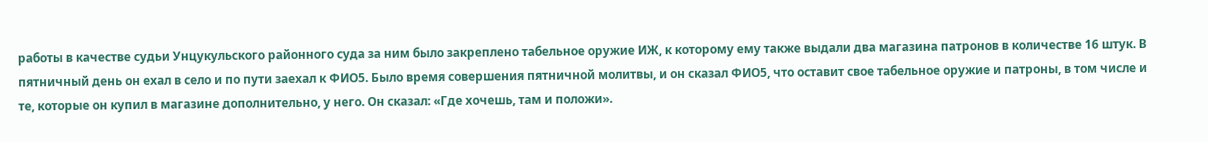работы в качестве судьи Унцукульского районного суда за ним было закреплено табельное оружие ИЖ, к которому ему также выдали два магазина патронов в количестве 16 штук. В пятничный день он ехал в село и по пути заехал к ФИО5. Было время совершения пятничной молитвы, и он сказал ФИО5, что оставит свое табельное оружие и патроны, в том числе и те, которые он купил в магазине дополнительно, у него. Он сказал: «Где хочешь, там и положи».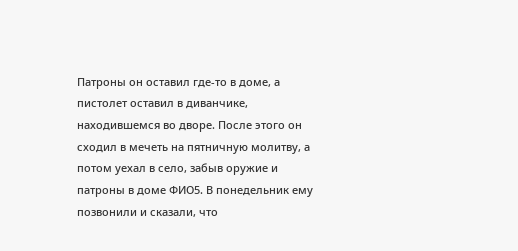Патроны он оставил где-то в доме, а пистолет оставил в диванчике, находившемся во дворе. После этого он сходил в мечеть на пятничную молитву, а потом уехал в село, забыв оружие и патроны в доме ФИО5. В понедельник ему позвонили и сказали, что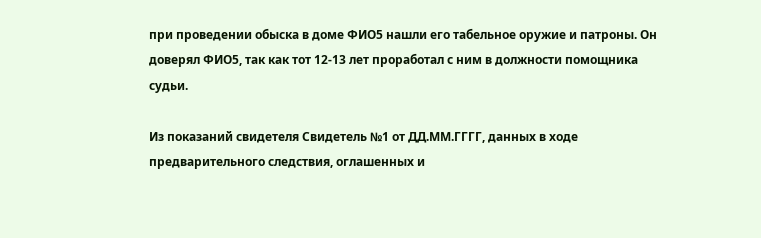при проведении обыска в доме ФИО5 нашли его табельное оружие и патроны. Он доверял ФИО5, так как тот 12-13 лет проработал с ним в должности помощника судьи.

Из показаний свидетеля Свидетель №1 от ДД.ММ.ГГГГ, данных в ходе предварительного следствия, оглашенных и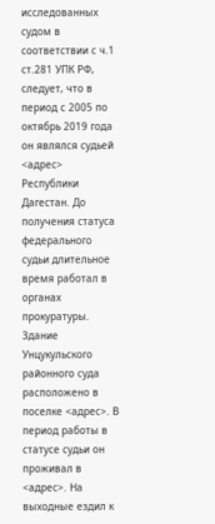исследованных судом в соответствии с ч.1 ст.281 УПК РФ, следует, что в период с 2005 по октябрь 2019 года он являлся судьей <адрес> Республики Дагестан. До получения статуса федерального судьи длительное время работал в органах прокуратуры. Здание Унцукульского районного суда расположено в поселке <адрес>. В период работы в статусе судьи он проживал в <адрес>. На выходные ездил к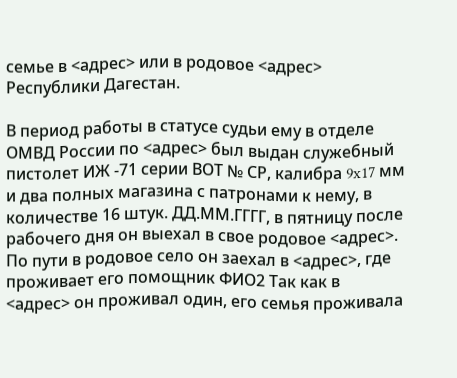семье в <адрес> или в родовое <адрес> Республики Дагестан.

В период работы в статусе судьи ему в отделе ОМВД России по <адрес> был выдан служебный пистолет ИЖ -71 серии ВОТ № СР, калибра 9x17 мм и два полных магазина с патронами к нему, в количестве 16 штук. ДД.ММ.ГГГГ, в пятницу после рабочего дня он выехал в свое родовое <адрес>. По пути в родовое село он заехал в <адрес>, где проживает его помощник ФИО2 Так как в <адрес> он проживал один, его семья проживала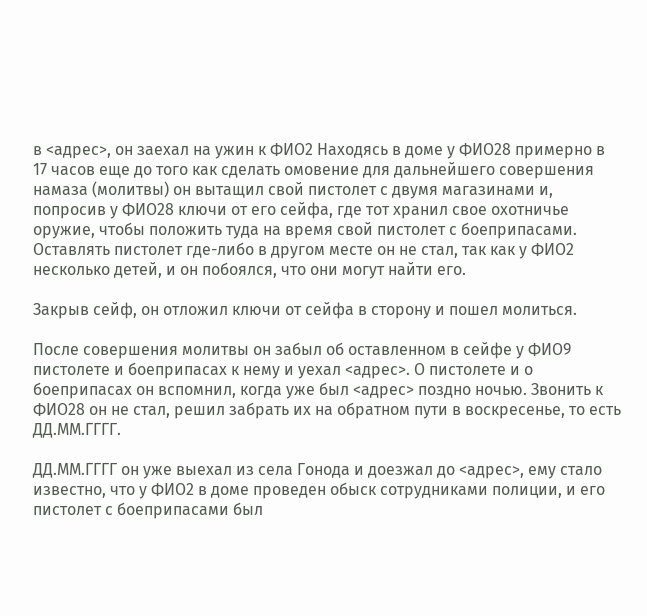в <адрес>, он заехал на ужин к ФИО2 Находясь в доме у ФИО28 примерно в 17 часов еще до того как сделать омовение для дальнейшего совершения намаза (молитвы) он вытащил свой пистолет с двумя магазинами и, попросив у ФИО28 ключи от его сейфа, где тот хранил свое охотничье оружие, чтобы положить туда на время свой пистолет с боеприпасами. Оставлять пистолет где-либо в другом месте он не стал, так как у ФИО2 несколько детей, и он побоялся, что они могут найти его.

Закрыв сейф, он отложил ключи от сейфа в сторону и пошел молиться.

После совершения молитвы он забыл об оставленном в сейфе у ФИО9 пистолете и боеприпасах к нему и уехал <адрес>. О пистолете и о боеприпасах он вспомнил, когда уже был <адрес> поздно ночью. Звонить к ФИО28 он не стал, решил забрать их на обратном пути в воскресенье, то есть ДД.ММ.ГГГГ.

ДД.ММ.ГГГГ он уже выехал из села Гонода и доезжал до <адрес>, ему стало известно, что у ФИО2 в доме проведен обыск сотрудниками полиции, и его пистолет с боеприпасами был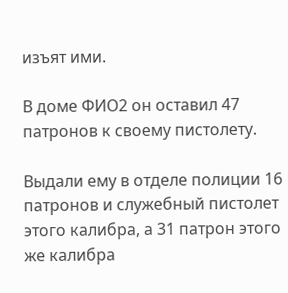изъят ими.

В доме ФИО2 он оставил 47 патронов к своему пистолету.

Выдали ему в отделе полиции 16 патронов и служебный пистолет этого калибра, а 31 патрон этого же калибра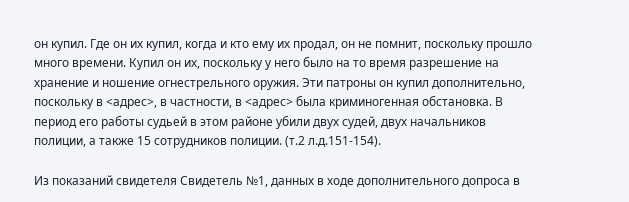он купил. Где он их купил, когда и кто ему их продал, он не помнит, поскольку прошло много времени. Купил он их, поскольку у него было на то время разрешение на хранение и ношение огнестрельного оружия. Эти патроны он купил дополнительно, поскольку в <адрес>, в частности, в <адрес> была криминогенная обстановка. В период его работы судьей в этом районе убили двух судей, двух начальников полиции, а также 15 сотрудников полиции. (т.2 л.д.151-154).

Из показаний свидетеля Свидетель №1, данных в ходе дополнительного допроса в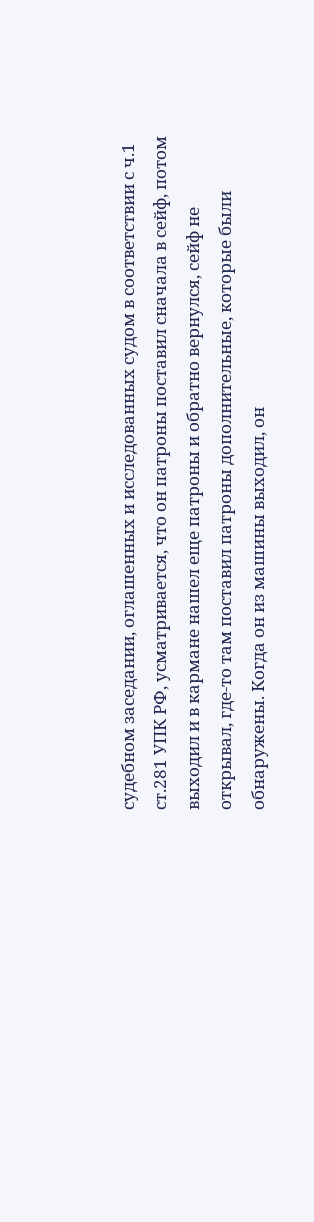судебном заседании, оглашенных и исследованных судом в соответствии с ч.1 ст.281 УПК РФ, усматривается, что он патроны поставил сначала в сейф, потом выходил и в кармане нашел еще патроны и обратно вернулся, сейф не открывал, где-то там поставил патроны дополнительные, которые были обнаружены. Когда он из машины выходил, он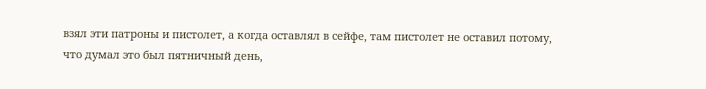взял эти патроны и пистолет, а когда оставлял в сейфе, там пистолет не оставил потому, что думал это был пятничный день,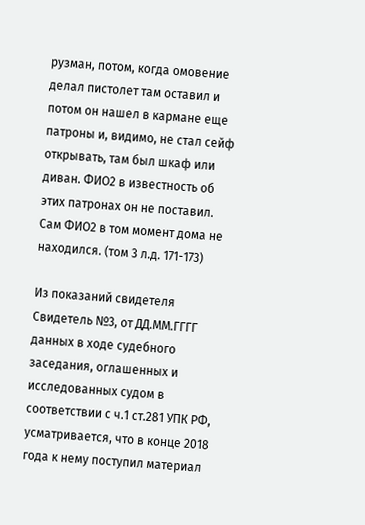рузман, потом, когда омовение делал пистолет там оставил и потом он нашел в кармане еще патроны и, видимо, не стал сейф открывать, там был шкаф или диван. ФИО2 в известность об этих патронах он не поставил. Сам ФИО2 в том момент дома не находился. (том 3 л.д. 171-173)

Из показаний свидетеля Свидетель №3, от ДД.ММ.ГГГГ данных в ходе судебного заседания, оглашенных и исследованных судом в соответствии с ч.1 ст.281 УПК РФ, усматривается, что в конце 2018 года к нему поступил материал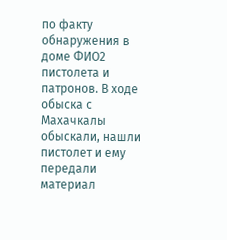по факту обнаружения в доме ФИО2 пистолета и патронов. В ходе обыска с Махачкалы обыскали, нашли пистолет и ему передали материал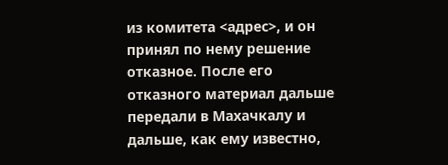из комитета <адрес>, и он принял по нему решение отказное. После его отказного материал дальше передали в Махачкалу и дальше, как ему известно,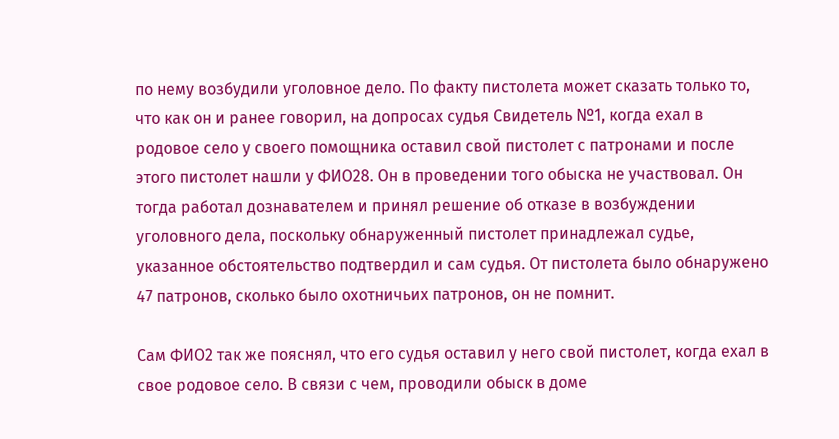по нему возбудили уголовное дело. По факту пистолета может сказать только то, что как он и ранее говорил, на допросах судья Свидетель №1, когда ехал в родовое село у своего помощника оставил свой пистолет с патронами и после этого пистолет нашли у ФИО28. Он в проведении того обыска не участвовал. Он тогда работал дознавателем и принял решение об отказе в возбуждении уголовного дела, поскольку обнаруженный пистолет принадлежал судье, указанное обстоятельство подтвердил и сам судья. От пистолета было обнаружено 47 патронов, сколько было охотничьих патронов, он не помнит.

Сам ФИО2 так же пояснял, что его судья оставил у него свой пистолет, когда ехал в свое родовое село. В связи с чем, проводили обыск в доме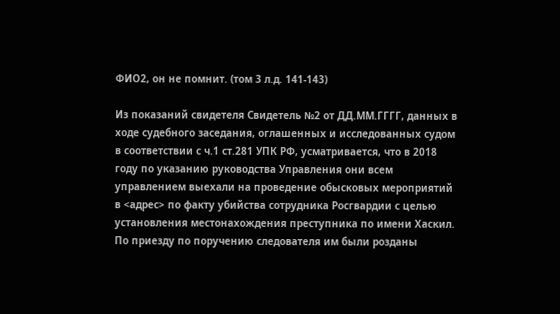ФИО2, он не помнит. (том 3 л.д. 141-143)

Из показаний свидетеля Свидетель №2 от ДД.ММ.ГГГГ, данных в ходе судебного заседания, оглашенных и исследованных судом в соответствии с ч.1 ст.281 УПК РФ, усматривается, что в 2018 году по указанию руководства Управления они всем управлением выехали на проведение обысковых мероприятий в <адрес> по факту убийства сотрудника Росгвардии с целью установления местонахождения преступника по имени Хаскил. По приезду по поручению следователя им были розданы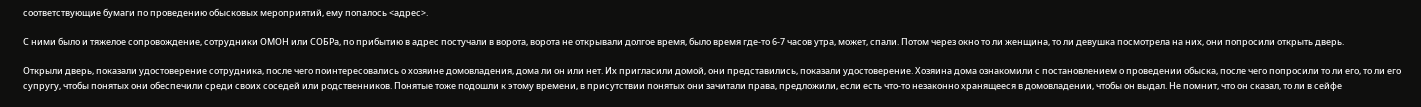соответствующие бумаги по проведению обысковых мероприятий, ему попалось <адрес>.

С ними было и тяжелое сопровождение, сотрудники ОМОН или СОБРа, по прибытию в адрес постучали в ворота, ворота не открывали долгое время, было время где-то 6-7 часов утра, может, спали. Потом через окно то ли женщина, то ли девушка посмотрела на них, они попросили открыть дверь.

Открыли дверь, показали удостоверение сотрудника, после чего поинтересовались о хозяине домовладения, дома ли он или нет. Их пригласили домой, они представились, показали удостоверение. Хозяина дома ознакомили с постановлением о проведении обыска, после чего попросили то ли его, то ли его супругу, чтобы понятых они обеспечили среди своих соседей или родственников. Понятые тоже подошли к этому времени, в присутствии понятых они зачитали права, предложили, если есть что-то незаконно хранящееся в домовладении, чтобы он выдал. Не помнит, что он сказал, то ли в сейфе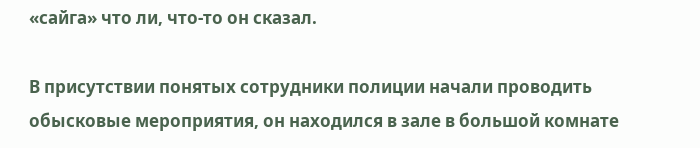«сайга» что ли, что-то он сказал.

В присутствии понятых сотрудники полиции начали проводить обысковые мероприятия, он находился в зале в большой комнате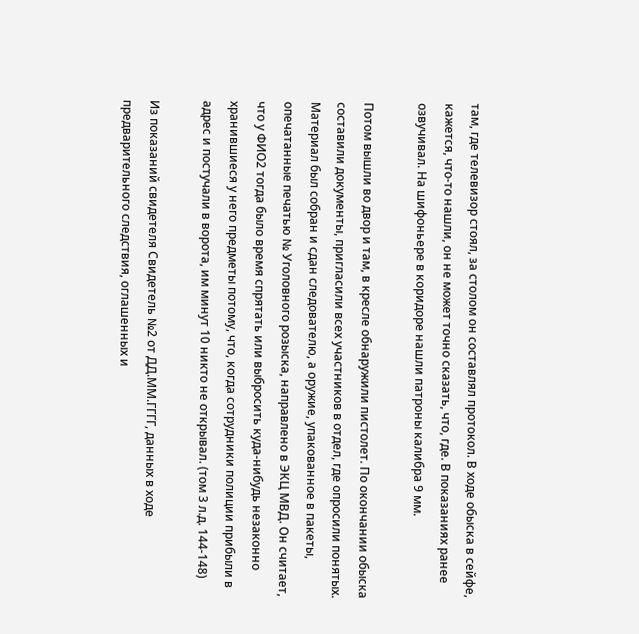там, где телевизор стоял, за столом он составлял протокол. В ходе обыска в сейфе, кажется, что-то нашли, он не может точно сказать, что, где. В показаниях ранее озвучивал. На шифоньере в коридоре нашли патроны калибра 9 мм.

Потом вышли во двор и там, в кресле обнаружили пистолет. По окончании обыска составили документы, пригласили всех участников в отдел, где опросили понятых. Материал был собран и сдан следователю, а оружие, упакованное в пакеты, опечатанные печатью № Уголовного розыска, направлено в ЭКЦ МВД. Он считает, что у ФИО2 тогда было время спрятать или выбросить куда-нибудь незаконно хранившиеся у него предметы потому, что, когда сотрудники полиции прибыли в адрес и постучали в ворота, им минут 10 никто не открывал. (том 3 л.д. 144-148)

Из показаний свидетеля Свидетель №2 от ДД.ММ.ГГГГ, данных в ходе предварительного следствия, оглашенных и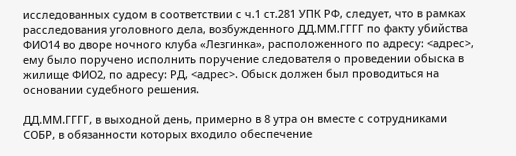исследованных судом в соответствии с ч.1 ст.281 УПК РФ, следует, что в рамках расследования уголовного дела, возбужденного ДД.ММ.ГГГГ по факту убийства ФИО14 во дворе ночного клуба «Лезгинка», расположенного по адресу: <адрес>, ему было поручено исполнить поручение следователя о проведении обыска в жилище ФИО2, по адресу: РД, <адрес>. Обыск должен был проводиться на основании судебного решения.

ДД.ММ.ГГГГ, в выходной день, примерно в 8 утра он вместе с сотрудниками СОБР, в обязанности которых входило обеспечение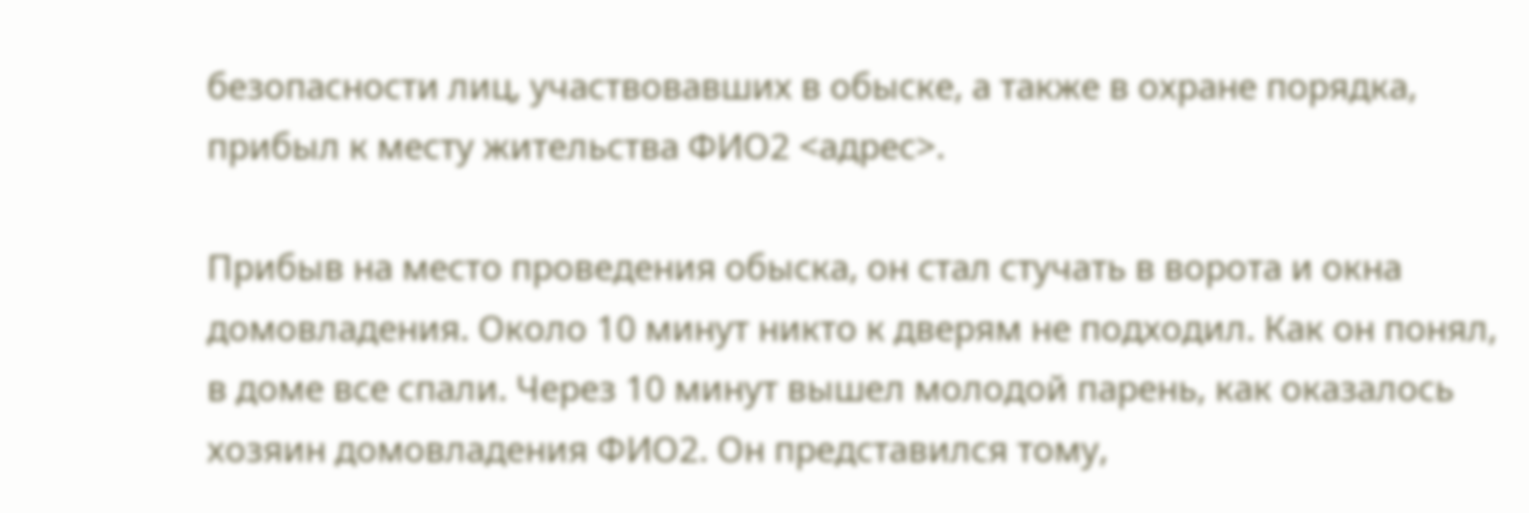безопасности лиц, участвовавших в обыске, а также в охране порядка, прибыл к месту жительства ФИО2 <адрес>.

Прибыв на место проведения обыска, он стал стучать в ворота и окна домовладения. Около 10 минут никто к дверям не подходил. Как он понял, в доме все спали. Через 10 минут вышел молодой парень, как оказалось хозяин домовладения ФИО2. Он представился тому,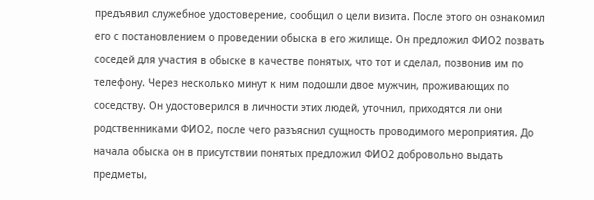предъявил служебное удостоверение, сообщил о цели визита. После этого он ознакомил его с постановлением о проведении обыска в его жилище. Он предложил ФИО2 позвать соседей для участия в обыске в качестве понятых, что тот и сделал, позвонив им по телефону. Через несколько минут к ним подошли двое мужчин, проживающих по соседству. Он удостоверился в личности этих людей, уточнил, приходятся ли они родственниками ФИО2, после чего разъяснил сущность проводимого мероприятия. До начала обыска он в присутствии понятых предложил ФИО2 добровольно выдать предметы,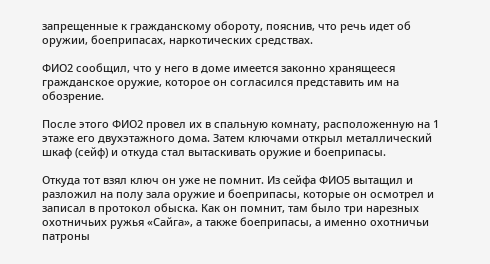запрещенные к гражданскому обороту, пояснив, что речь идет об оружии, боеприпасах, наркотических средствах.

ФИО2 сообщил, что у него в доме имеется законно хранящееся гражданское оружие, которое он согласился представить им на обозрение.

После этого ФИО2 провел их в спальную комнату, расположенную на 1 этаже его двухэтажного дома. Затем ключами открыл металлический шкаф (сейф) и откуда стал вытаскивать оружие и боеприпасы.

Откуда тот взял ключ он уже не помнит. Из сейфа ФИО5 вытащил и разложил на полу зала оружие и боеприпасы, которые он осмотрел и записал в протокол обыска. Как он помнит, там было три нарезных охотничьих ружья «Сайга», а также боеприпасы, а именно охотничьи патроны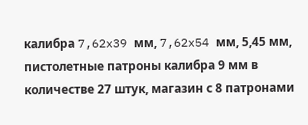калибра 7,62x39 мм, 7,62x54 мм, 5,45 мм, пистолетные патроны калибра 9 мм в количестве 27 штук, магазин с 8 патронами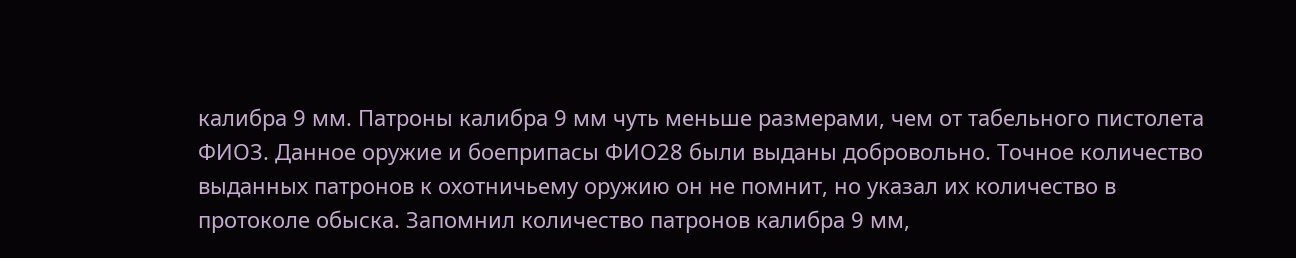калибра 9 мм. Патроны калибра 9 мм чуть меньше размерами, чем от табельного пистолета ФИО3. Данное оружие и боеприпасы ФИО28 были выданы добровольно. Точное количество выданных патронов к охотничьему оружию он не помнит, но указал их количество в протоколе обыска. Запомнил количество патронов калибра 9 мм,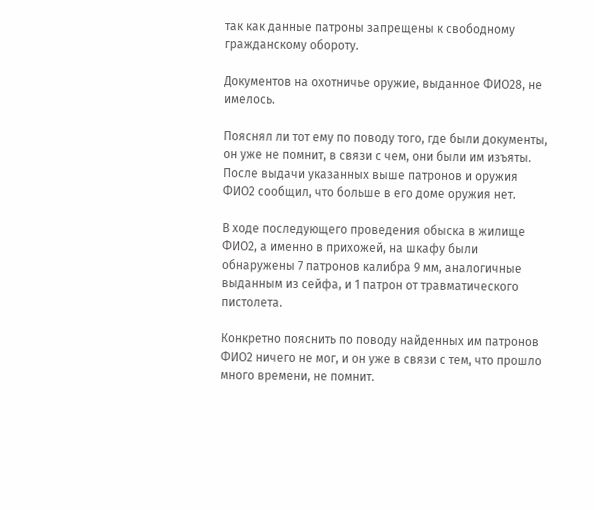так как данные патроны запрещены к свободному гражданскому обороту.

Документов на охотничье оружие, выданное ФИО28, не имелось.

Пояснял ли тот ему по поводу того, где были документы, он уже не помнит, в связи с чем, они были им изъяты. После выдачи указанных выше патронов и оружия ФИО2 сообщил, что больше в его доме оружия нет.

В ходе последующего проведения обыска в жилище ФИО2, а именно в прихожей, на шкафу были обнаружены 7 патронов калибра 9 мм, аналогичные выданным из сейфа, и 1 патрон от травматического пистолета.

Конкретно пояснить по поводу найденных им патронов ФИО2 ничего не мог, и он уже в связи с тем, что прошло много времени, не помнит.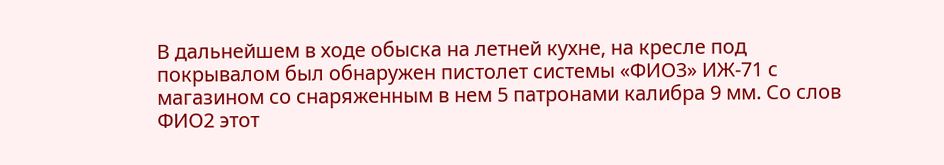В дальнейшем в ходе обыска на летней кухне, на кресле под покрывалом был обнаружен пистолет системы «ФИО3» ИЖ-71 с магазином со снаряженным в нем 5 патронами калибра 9 мм. Со слов ФИО2 этот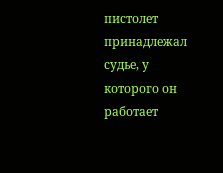пистолет принадлежал судье, у которого он работает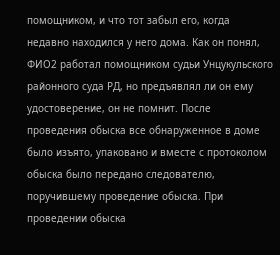помощником, и что тот забыл его, когда недавно находился у него дома. Как он понял, ФИО2 работал помощником судьи Унцукульского районного суда РД, но предъявлял ли он ему удостоверение, он не помнит. После проведения обыска все обнаруженное в доме было изъято, упаковано и вместе с протоколом обыска было передано следователю, поручившему проведение обыска. При проведении обыска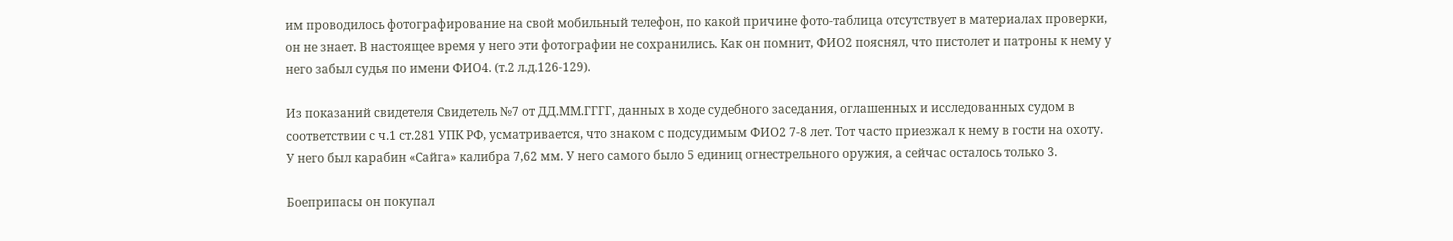им проводилось фотографирование на свой мобильный телефон, по какой причине фото-таблица отсутствует в материалах проверки, он не знает. В настоящее время у него эти фотографии не сохранились. Как он помнит, ФИО2 пояснял, что пистолет и патроны к нему у него забыл судья по имени ФИО4. (т.2 л.д.126-129).

Из показаний свидетеля Свидетель №7 от ДД.ММ.ГГГГ, данных в ходе судебного заседания, оглашенных и исследованных судом в соответствии с ч.1 ст.281 УПК РФ, усматривается, что знаком с подсудимым ФИО2 7-8 лет. Тот часто приезжал к нему в гости на охоту. У него был карабин «Сайга» калибра 7,62 мм. У него самого было 5 единиц огнестрельного оружия, а сейчас осталось только 3.

Боеприпасы он покупал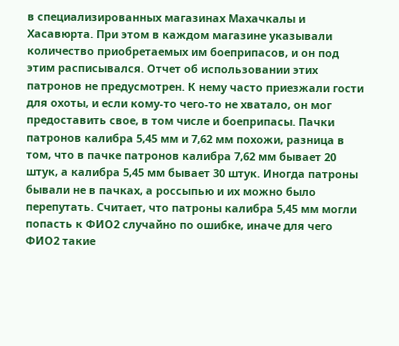в специализированных магазинах Махачкалы и Хасавюрта. При этом в каждом магазине указывали количество приобретаемых им боеприпасов, и он под этим расписывался. Отчет об использовании этих патронов не предусмотрен. К нему часто приезжали гости для охоты, и если кому-то чего-то не хватало, он мог предоставить свое, в том числе и боеприпасы. Пачки патронов калибра 5,45 мм и 7,62 мм похожи, разница в том, что в пачке патронов калибра 7,62 мм бывает 20 штук, а калибра 5,45 мм бывает 30 штук. Иногда патроны бывали не в пачках, а россыпью и их можно было перепутать. Считает, что патроны калибра 5,45 мм могли попасть к ФИО2 случайно по ошибке, иначе для чего ФИО2 такие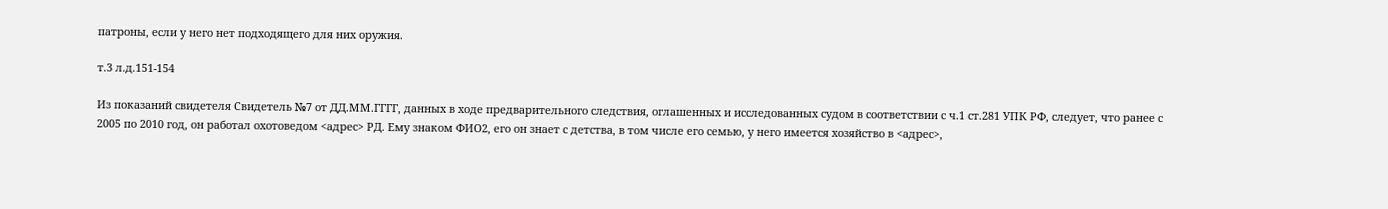патроны, если у него нет подходящего для них оружия.

т.3 л.д.151-154

Из показаний свидетеля Свидетель №7 от ДД.ММ.ГГГГ, данных в ходе предварительного следствия, оглашенных и исследованных судом в соответствии с ч.1 ст.281 УПК РФ, следует, что ранее с 2005 по 2010 год, он работал охотоведом <адрес> РД. Ему знаком ФИО2, его он знает с детства, в том числе его семью, у него имеется хозяйство в <адрес>,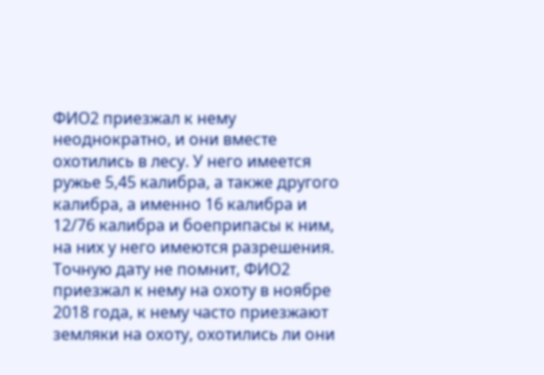ФИО2 приезжал к нему неоднократно, и они вместе охотились в лесу. У него имеется ружье 5,45 калибра, а также другого калибра, а именно 16 калибра и 12/76 калибра и боеприпасы к ним, на них у него имеются разрешения. Точную дату не помнит, ФИО2 приезжал к нему на охоту в ноябре 2018 года, к нему часто приезжают земляки на охоту, охотились ли они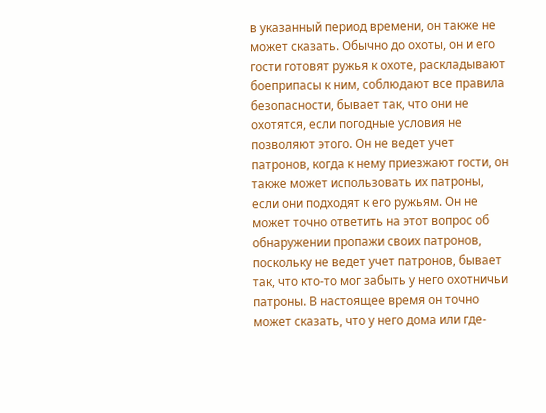в указанный период времени, он также не может сказать. Обычно до охоты, он и его гости готовят ружья к охоте, раскладывают боеприпасы к ним, соблюдают все правила безопасности, бывает так, что они не охотятся, если погодные условия не позволяют этого. Он не ведет учет патронов, когда к нему приезжают гости, он также может использовать их патроны, если они подходят к его ружьям. Он не может точно ответить на этот вопрос об обнаружении пропажи своих патронов, поскольку не ведет учет патронов, бывает так, что кто-то мог забыть у него охотничьи патроны. В настоящее время он точно может сказать, что у него дома или где-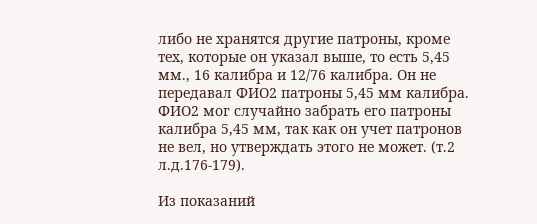либо не хранятся другие патроны, кроме тех, которые он указал выше, то есть 5,45 мм., 16 калибра и 12/76 калибра. Он не передавал ФИО2 патроны 5,45 мм калибра. ФИО2 мог случайно забрать его патроны калибра 5,45 мм, так как он учет патронов не вел, но утверждать этого не может. (т.2 л.д.176-179).

Из показаний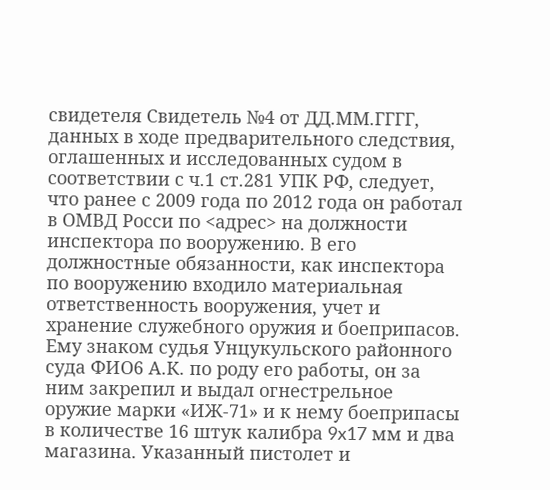свидетеля Свидетель №4 от ДД.ММ.ГГГГ, данных в ходе предварительного следствия, оглашенных и исследованных судом в соответствии с ч.1 ст.281 УПК РФ, следует, что ранее с 2009 года по 2012 года он работал в ОМВД Росси по <адрес> на должности инспектора по вооружению. В его должностные обязанности, как инспектора по вооружению входило материальная ответственность вооружения, учет и хранение служебного оружия и боеприпасов. Ему знаком судья Унцукульского районного суда ФИО6 А.К. по роду его работы, он за ним закрепил и выдал огнестрельное оружие марки «ИЖ-71» и к нему боеприпасы в количестве 16 штук калибра 9x17 мм и два магазина. Указанный пистолет и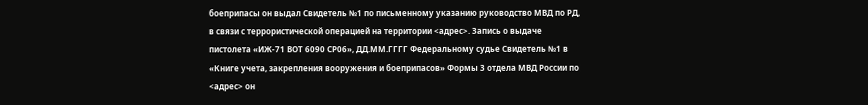боеприпасы он выдал Свидетель №1 по письменному указанию руководство МВД по РД, в связи с террористической операцией на территории <адрес>. Запись о выдаче пистолета «ИЖ-71 ВОТ 6090 СР06», ДД.ММ.ГГГГ Федеральному судье Свидетель №1 в «Книге учета, закрепления вооружения и боеприпасов» Формы 3 отдела МВД России по <адрес> он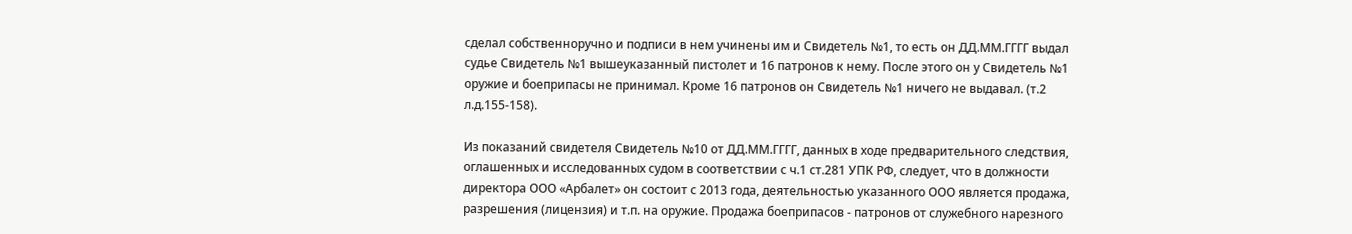сделал собственноручно и подписи в нем учинены им и Свидетель №1, то есть он ДД.ММ.ГГГГ выдал судье Свидетель №1 вышеуказанный пистолет и 16 патронов к нему. После этого он у Свидетель №1 оружие и боеприпасы не принимал. Кроме 16 патронов он Свидетель №1 ничего не выдавал. (т.2 л.д.155-158).

Из показаний свидетеля Свидетель №10 от ДД.ММ.ГГГГ, данных в ходе предварительного следствия, оглашенных и исследованных судом в соответствии с ч.1 ст.281 УПК РФ, следует, что в должности директора ООО «Арбалет» он состоит с 2013 года, деятельностью указанного ООО является продажа, разрешения (лицензия) и т.п. на оружие. Продажа боеприпасов - патронов от служебного нарезного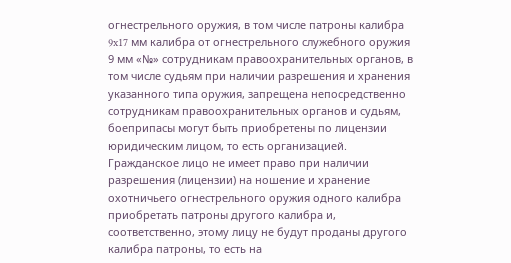огнестрельного оружия, в том числе патроны калибра 9x17 мм калибра от огнестрельного служебного оружия 9 мм «№» сотрудникам правоохранительных органов, в том числе судьям при наличии разрешения и хранения указанного типа оружия, запрещена непосредственно сотрудникам правоохранительных органов и судьям, боеприпасы могут быть приобретены по лицензии юридическим лицом, то есть организацией. Гражданское лицо не имеет право при наличии разрешения (лицензии) на ношение и хранение охотничьего огнестрельного оружия одного калибра приобретать патроны другого калибра и, соответственно, этому лицу не будут проданы другого калибра патроны, то есть на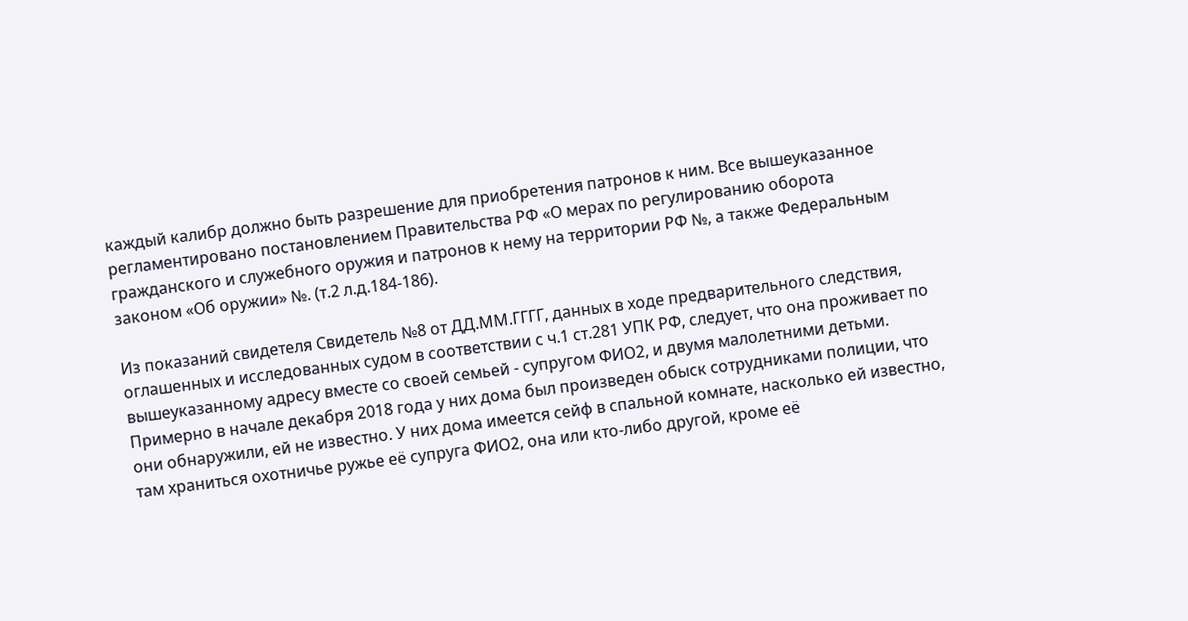каждый калибр должно быть разрешение для приобретения патронов к ним. Все вышеуказанное регламентировано постановлением Правительства РФ «О мерах по регулированию оборота гражданского и служебного оружия и патронов к нему на территории РФ №, а также Федеральным законом «Об оружии» №. (т.2 л.д.184-186).

Из показаний свидетеля Свидетель №8 от ДД.ММ.ГГГГ, данных в ходе предварительного следствия, оглашенных и исследованных судом в соответствии с ч.1 ст.281 УПК РФ, следует, что она проживает по вышеуказанному адресу вместе со своей семьей - супругом ФИО2, и двумя малолетними детьми. Примерно в начале декабря 2018 года у них дома был произведен обыск сотрудниками полиции, что они обнаружили, ей не известно. У них дома имеется сейф в спальной комнате, насколько ей известно, там храниться охотничье ружье её супруга ФИО2, она или кто-либо другой, кроме её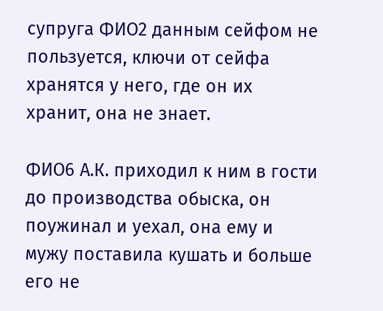супруга ФИО2 данным сейфом не пользуется, ключи от сейфа хранятся у него, где он их хранит, она не знает.

ФИО6 А.К. приходил к ним в гости до производства обыска, он поужинал и уехал, она ему и мужу поставила кушать и больше его не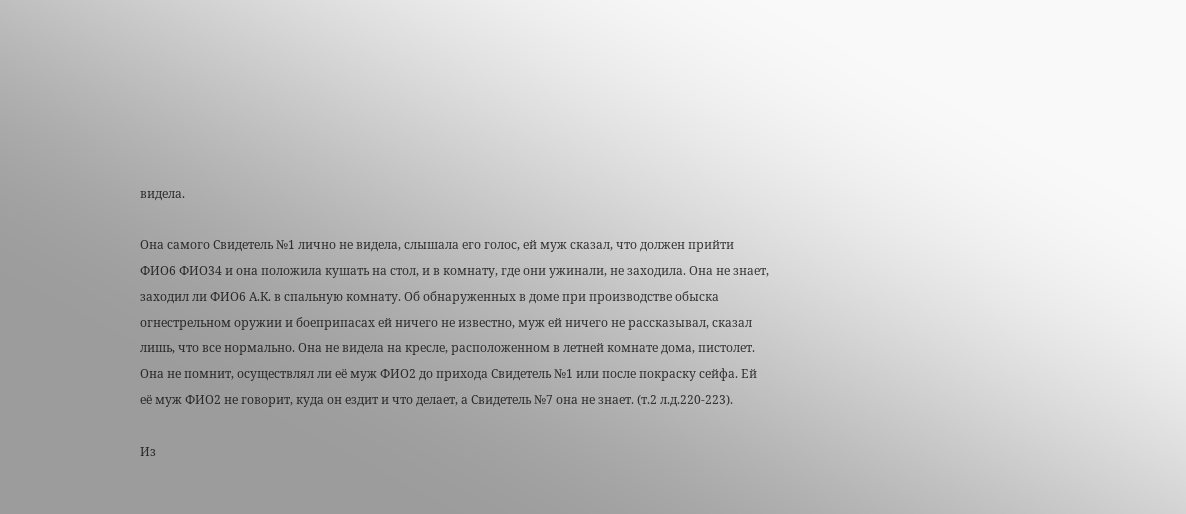видела.

Она самого Свидетель №1 лично не видела, слышала его голос, ей муж сказал, что должен прийти ФИО6 ФИО34 и она положила кушать на стол, и в комнату, где они ужинали, не заходила. Она не знает, заходил ли ФИО6 А.К. в спальную комнату. Об обнаруженных в доме при производстве обыска огнестрельном оружии и боеприпасах ей ничего не известно, муж ей ничего не рассказывал, сказал лишь, что все нормально. Она не видела на кресле, расположенном в летней комнате дома, пистолет. Она не помнит, осуществлял ли её муж ФИО2 до прихода Свидетель №1 или после покраску сейфа. Ей её муж ФИО2 не говорит, куда он ездит и что делает, а Свидетель №7 она не знает. (т.2 л.д.220-223).

Из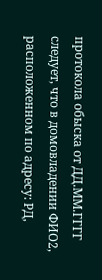протокола обыска от ДД.ММ.ГГГГ следует, что в домовладении ФИО2, расположенном по адресу: РД,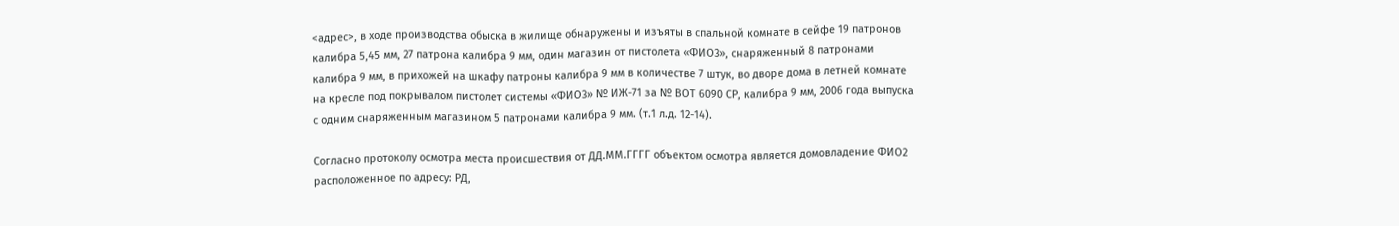<адрес>, в ходе производства обыска в жилище обнаружены и изъяты в спальной комнате в сейфе 19 патронов калибра 5,45 мм, 27 патрона калибра 9 мм, один магазин от пистолета «ФИО3», снаряженный 8 патронами калибра 9 мм, в прихожей на шкафу патроны калибра 9 мм в количестве 7 штук, во дворе дома в летней комнате на кресле под покрывалом пистолет системы «ФИО3» № ИЖ-71 за № ВОТ 6090 СР, калибра 9 мм, 2006 года выпуска с одним снаряженным магазином 5 патронами калибра 9 мм. (т.1 л.д. 12-14).

Согласно протоколу осмотра места происшествия от ДД.ММ.ГГГГ объектом осмотра является домовладение ФИО2 расположенное по адресу: РД,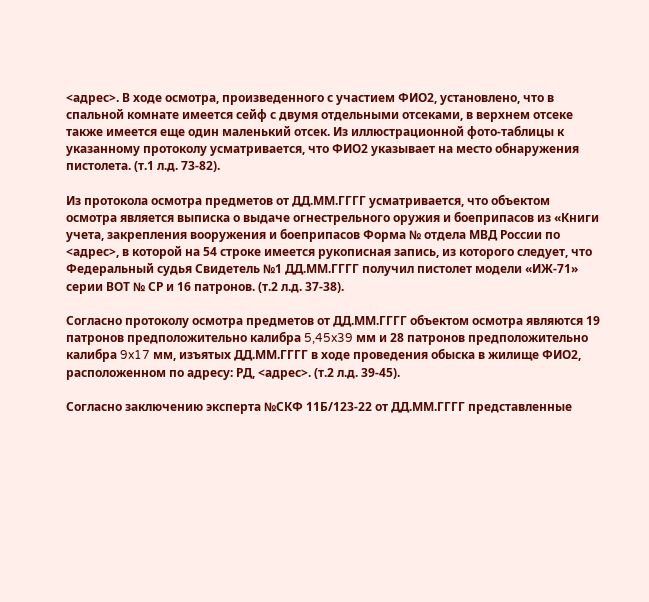<адрес>. В ходе осмотра, произведенного с участием ФИО2, установлено, что в спальной комнате имеется сейф с двумя отдельными отсеками, в верхнем отсеке также имеется еще один маленький отсек. Из иллюстрационной фото-таблицы к указанному протоколу усматривается, что ФИО2 указывает на место обнаружения пистолета. (т.1 л.д. 73-82).

Из протокола осмотра предметов от ДД.ММ.ГГГГ усматривается, что объектом осмотра является выписка о выдаче огнестрельного оружия и боеприпасов из «Книги учета, закрепления вооружения и боеприпасов Форма № отдела МВД России по <адрес>, в которой на 54 строке имеется рукописная запись, из которого следует, что Федеральный судья Свидетель №1 ДД.ММ.ГГГГ получил пистолет модели «ИЖ-71» серии ВОТ № СР и 16 патронов. (т.2 л.д. 37-38).

Согласно протоколу осмотра предметов от ДД.ММ.ГГГГ объектом осмотра являются 19 патронов предположительно калибра 5,45x39 мм и 28 патронов предположительно калибра 9x17 мм, изъятых ДД.ММ.ГГГГ в ходе проведения обыска в жилище ФИО2, расположенном по адресу: РД, <адрес>. (т.2 л.д. 39-45).

Согласно заключению эксперта №СКФ 11Б/123-22 от ДД.ММ.ГГГГ представленные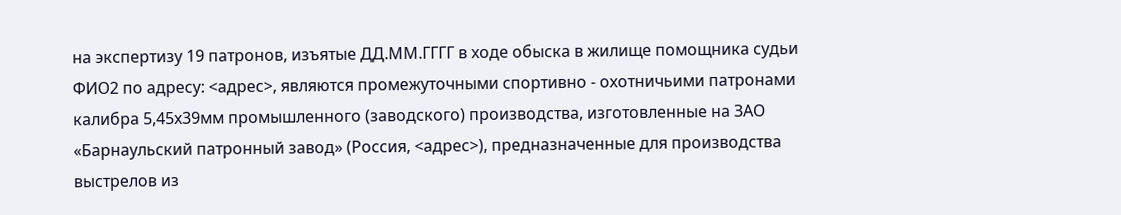на экспертизу 19 патронов, изъятые ДД.ММ.ГГГГ в ходе обыска в жилище помощника судьи ФИО2 по адресу: <адрес>, являются промежуточными спортивно - охотничьими патронами калибра 5,45х39мм промышленного (заводского) производства, изготовленные на ЗАО «Барнаульский патронный завод» (Россия, <адрес>), предназначенные для производства выстрелов из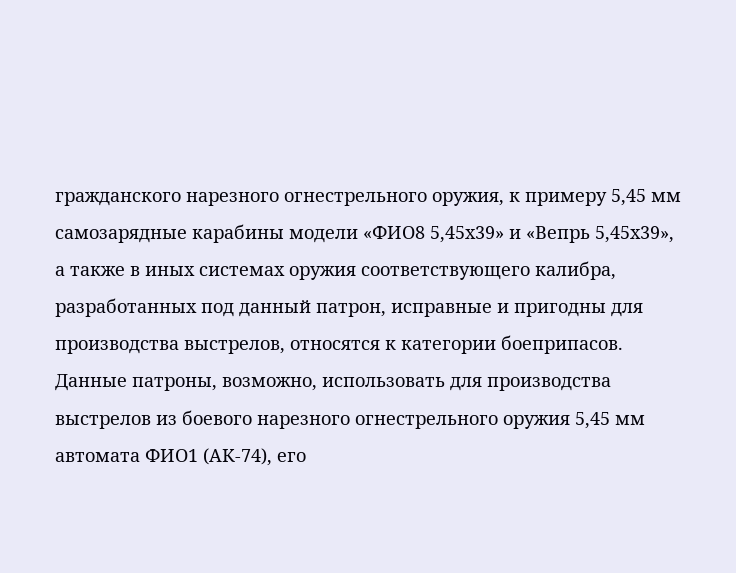гражданского нарезного огнестрельного оружия, к примеру 5,45 мм самозарядные карабины модели «ФИО8 5,45х39» и «Вепрь 5,45х39», а также в иных системах оружия соответствующего калибра, разработанных под данный патрон, исправные и пригодны для производства выстрелов, относятся к категории боеприпасов. Данные патроны, возможно, использовать для производства выстрелов из боевого нарезного огнестрельного оружия 5,45 мм автомата ФИО1 (АК-74), его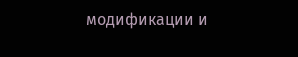модификации и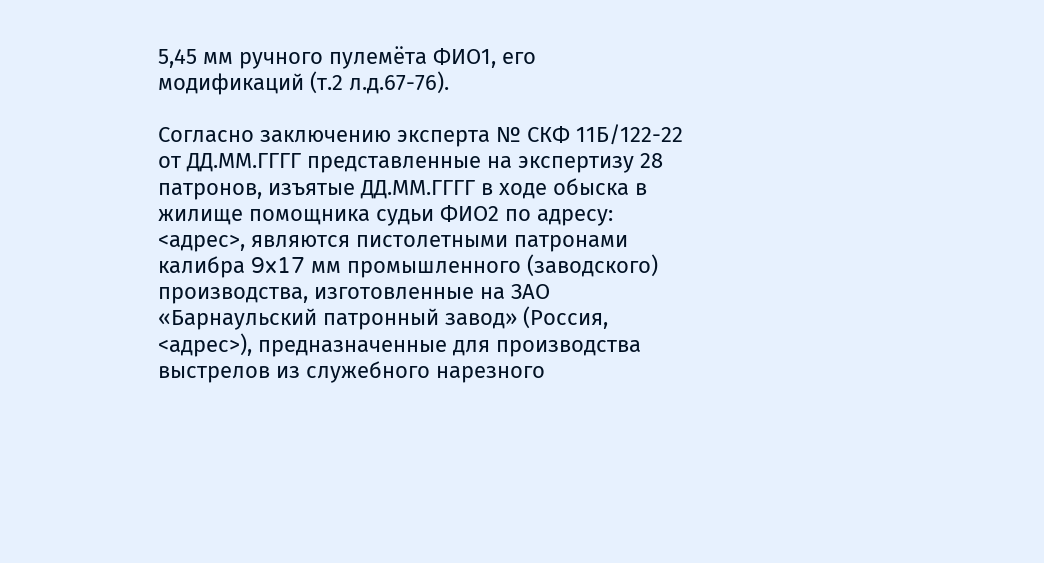5,45 мм ручного пулемёта ФИО1, его модификаций (т.2 л.д.67-76).

Согласно заключению эксперта № СКФ 11Б/122-22 от ДД.ММ.ГГГГ представленные на экспертизу 28 патронов, изъятые ДД.ММ.ГГГГ в ходе обыска в жилище помощника судьи ФИО2 по адресу: <адрес>, являются пистолетными патронами калибра 9x17 мм промышленного (заводского) производства, изготовленные на ЗАО «Барнаульский патронный завод» (Россия, <адрес>), предназначенные для производства выстрелов из служебного нарезного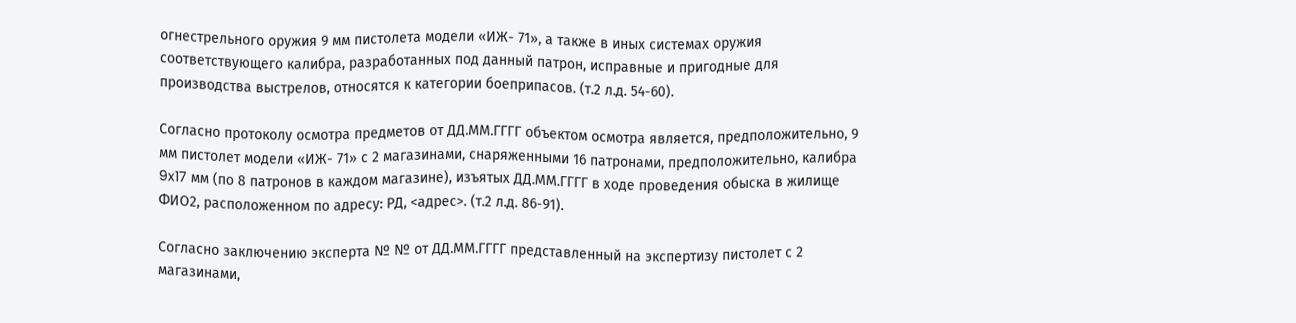огнестрельного оружия 9 мм пистолета модели «ИЖ- 71», а также в иных системах оружия соответствующего калибра, разработанных под данный патрон, исправные и пригодные для производства выстрелов, относятся к категории боеприпасов. (т.2 л.д. 54-60).

Согласно протоколу осмотра предметов от ДД.ММ.ГГГГ объектом осмотра является, предположительно, 9 мм пистолет модели «ИЖ- 71» с 2 магазинами, снаряженными 16 патронами, предположительно, калибра 9x17 мм (по 8 патронов в каждом магазине), изъятых ДД.ММ.ГГГГ в ходе проведения обыска в жилище ФИО2, расположенном по адресу: РД, <адрес>. (т.2 л.д. 86-91).

Согласно заключению эксперта № № от ДД.ММ.ГГГГ представленный на экспертизу пистолет с 2 магазинами,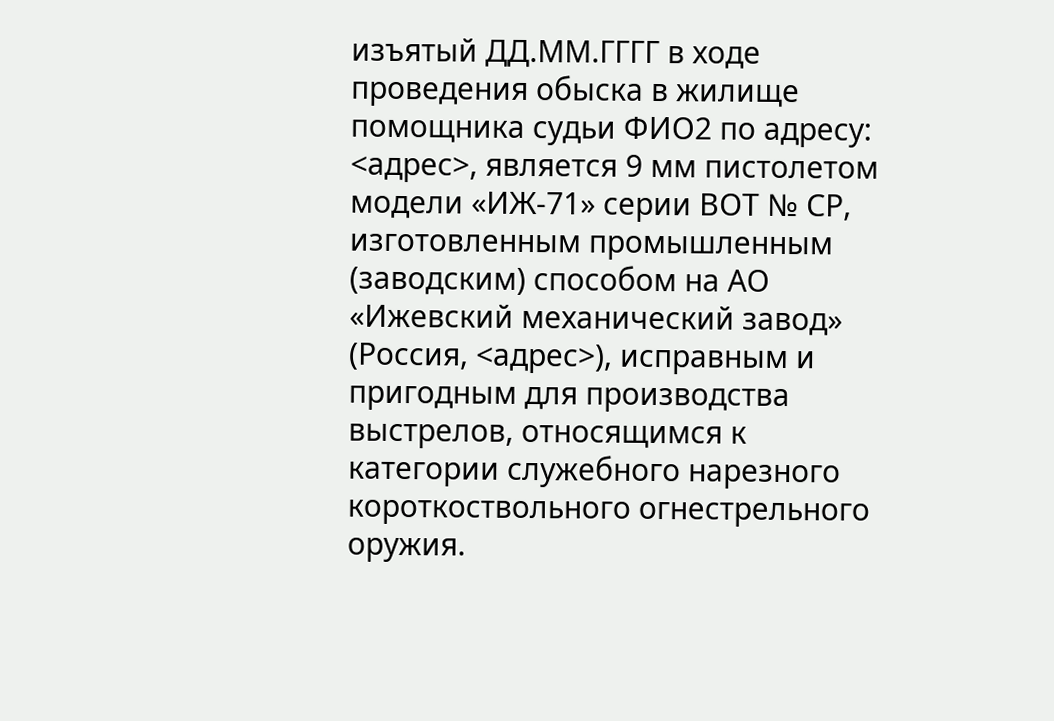изъятый ДД.ММ.ГГГГ в ходе проведения обыска в жилище помощника судьи ФИО2 по адресу: <адрес>, является 9 мм пистолетом модели «ИЖ-71» серии ВОТ № СР, изготовленным промышленным (заводским) способом на АО «Ижевский механический завод» (Россия, <адрес>), исправным и пригодным для производства выстрелов, относящимся к категории служебного нарезного короткоствольного огнестрельного оружия.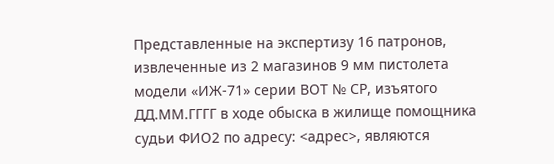Представленные на экспертизу 16 патронов, извлеченные из 2 магазинов 9 мм пистолета модели «ИЖ-71» серии ВОТ № СР, изъятого ДД.ММ.ГГГГ в ходе обыска в жилище помощника судьи ФИО2 по адресу: <адрес>, являются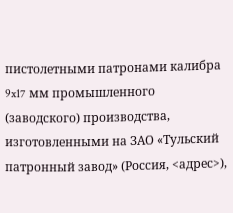пистолетными патронами калибра 9x17 мм промышленного (заводского) производства, изготовленными на ЗАО «Тульский патронный завод» (Россия, <адрес>),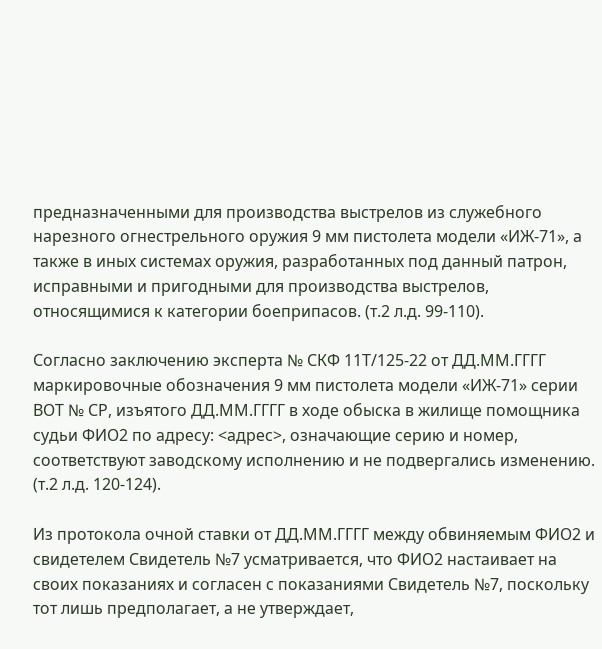предназначенными для производства выстрелов из служебного нарезного огнестрельного оружия 9 мм пистолета модели «ИЖ-71», а также в иных системах оружия, разработанных под данный патрон, исправными и пригодными для производства выстрелов, относящимися к категории боеприпасов. (т.2 л.д. 99-110).

Согласно заключению эксперта № СКФ 11Т/125-22 от ДД.ММ.ГГГГ маркировочные обозначения 9 мм пистолета модели «ИЖ-71» серии ВОТ № СР, изъятого ДД.ММ.ГГГГ в ходе обыска в жилище помощника судьи ФИО2 по адресу: <адрес>, означающие серию и номер, соответствуют заводскому исполнению и не подвергались изменению. (т.2 л.д. 120-124).

Из протокола очной ставки от ДД.ММ.ГГГГ между обвиняемым ФИО2 и свидетелем Свидетель №7 усматривается, что ФИО2 настаивает на своих показаниях и согласен с показаниями Свидетель №7, поскольку тот лишь предполагает, а не утверждает,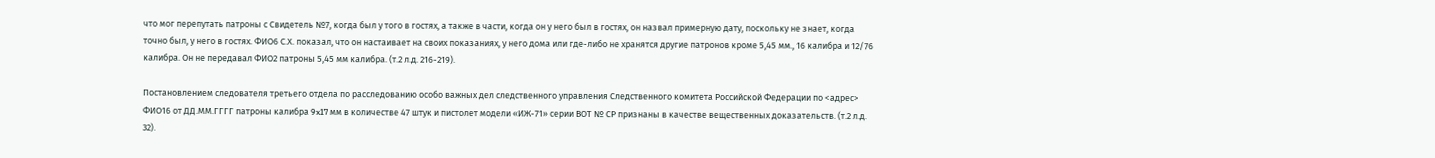что мог перепутать патроны с Свидетель №7, когда был у того в гостях, а также в части, когда он у него был в гостях, он назвал примерную дату, поскольку не знает, когда точно был, у него в гостях. ФИО6 С.Х. показал, что он настаивает на своих показаниях, у него дома или где-либо не хранятся другие патронов кроме 5,45 мм., 16 калибра и 12/76 калибра. Он не передавал ФИО2 патроны 5,45 мм калибра. (т.2 л.д. 216-219).

Постановлением следователя третьего отдела по расследованию особо важных дел следственного управления Следственного комитета Российской Федерации по <адрес> ФИО16 от ДД.ММ.ГГГГ патроны калибра 9x17 мм в количестве 47 штук и пистолет модели «ИЖ-71» серии ВОТ № СР признаны в качестве вещественных доказательств. (т.2 л.д. 32).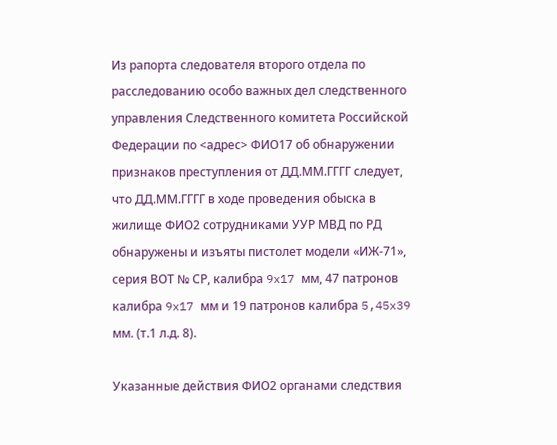Из рапорта следователя второго отдела по расследованию особо важных дел следственного управления Следственного комитета Российской Федерации по <адрес> ФИО17 об обнаружении признаков преступления от ДД.ММ.ГГГГ следует, что ДД.ММ.ГГГГ в ходе проведения обыска в жилище ФИО2 сотрудниками УУР МВД по РД обнаружены и изъяты пистолет модели «ИЖ-71», серия ВОТ № СР, калибра 9x17 мм, 47 патронов калибра 9x17 мм и 19 патронов калибра 5,45x39 мм. (т.1 л.д. 8).

Указанные действия ФИО2 органами следствия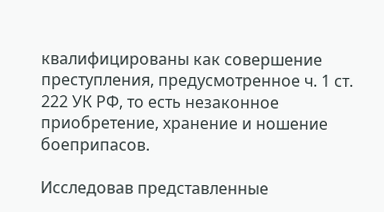квалифицированы как совершение преступления, предусмотренное ч. 1 ст. 222 УК РФ, то есть незаконное приобретение, хранение и ношение боеприпасов.

Исследовав представленные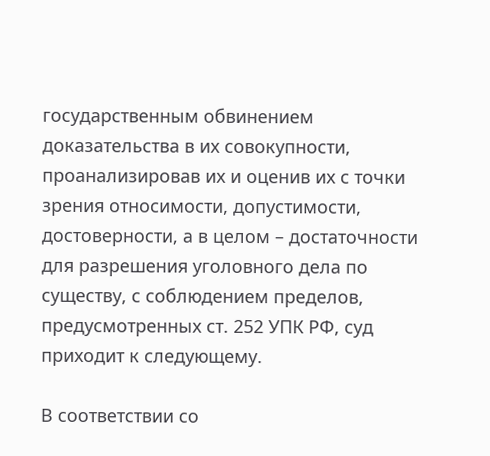государственным обвинением доказательства в их совокупности, проанализировав их и оценив их с точки зрения относимости, допустимости, достоверности, а в целом – достаточности для разрешения уголовного дела по существу, с соблюдением пределов, предусмотренных ст. 252 УПК РФ, суд приходит к следующему.

В соответствии со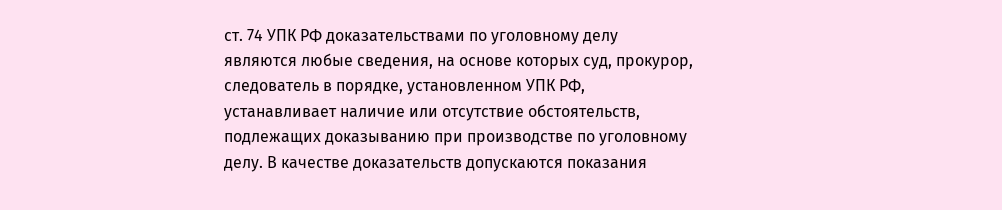ст. 74 УПК РФ доказательствами по уголовному делу являются любые сведения, на основе которых суд, прокурор, следователь в порядке, установленном УПК РФ, устанавливает наличие или отсутствие обстоятельств, подлежащих доказыванию при производстве по уголовному делу. В качестве доказательств допускаются показания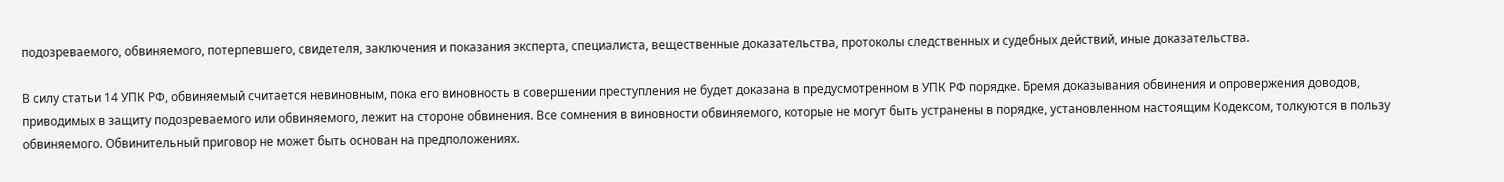подозреваемого, обвиняемого, потерпевшего, свидетеля, заключения и показания эксперта, специалиста, вещественные доказательства, протоколы следственных и судебных действий, иные доказательства.

В силу статьи 14 УПК РФ, обвиняемый считается невиновным, пока его виновность в совершении преступления не будет доказана в предусмотренном в УПК РФ порядке. Бремя доказывания обвинения и опровержения доводов, приводимых в защиту подозреваемого или обвиняемого, лежит на стороне обвинения. Все сомнения в виновности обвиняемого, которые не могут быть устранены в порядке, установленном настоящим Кодексом, толкуются в пользу обвиняемого. Обвинительный приговор не может быть основан на предположениях.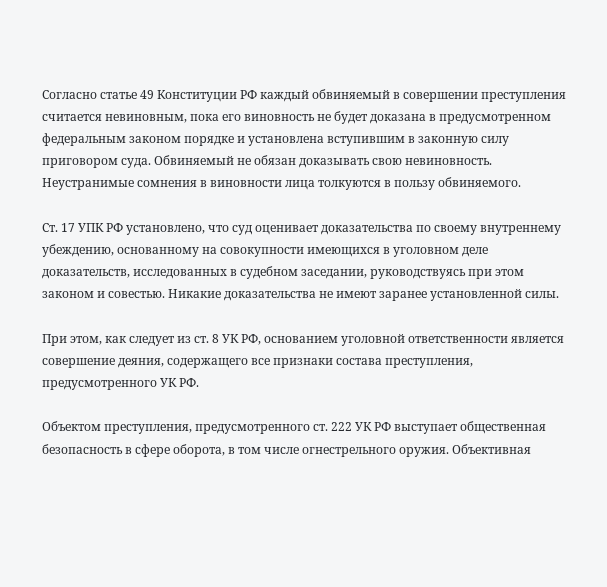Согласно статье 49 Конституции РФ каждый обвиняемый в совершении преступления считается невиновным, пока его виновность не будет доказана в предусмотренном федеральным законом порядке и установлена вступившим в законную силу приговором суда. Обвиняемый не обязан доказывать свою невиновность. Неустранимые сомнения в виновности лица толкуются в пользу обвиняемого.

Ст. 17 УПК РФ установлено, что суд оценивает доказательства по своему внутреннему убеждению, основанному на совокупности имеющихся в уголовном деле доказательств, исследованных в судебном заседании, руководствуясь при этом законом и совестью. Никакие доказательства не имеют заранее установленной силы.

При этом, как следует из ст. 8 УК РФ, основанием уголовной ответственности является совершение деяния, содержащего все признаки состава преступления, предусмотренного УК РФ.

Объектом преступления, предусмотренного ст. 222 УК РФ выступает общественная безопасность в сфере оборота, в том числе огнестрельного оружия. Объективная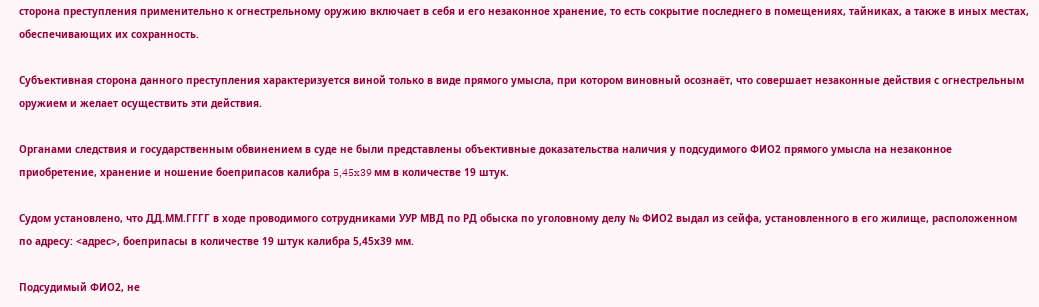сторона преступления применительно к огнестрельному оружию включает в себя и его незаконное хранение, то есть сокрытие последнего в помещениях, тайниках, а также в иных местах, обеспечивающих их сохранность.

Субъективная сторона данного преступления характеризуется виной только в виде прямого умысла, при котором виновный осознаёт, что совершает незаконные действия с огнестрельным оружием и желает осуществить эти действия.

Органами следствия и государственным обвинением в суде не были представлены объективные доказательства наличия у подсудимого ФИО2 прямого умысла на незаконное приобретение, хранение и ношение боеприпасов калибра 5,45x39 мм в количестве 19 штук.

Судом установлено, что ДД.ММ.ГГГГ в ходе проводимого сотрудниками УУР МВД по РД обыска по уголовному делу № ФИО2 выдал из сейфа, установленного в его жилище, расположенном по адресу: <адрес>, боеприпасы в количестве 19 штук калибра 5,45х39 мм.

Подсудимый ФИО2, не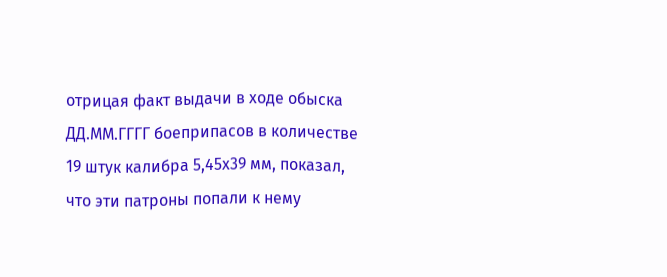отрицая факт выдачи в ходе обыска ДД.ММ.ГГГГ боеприпасов в количестве 19 штук калибра 5,45х39 мм, показал, что эти патроны попали к нему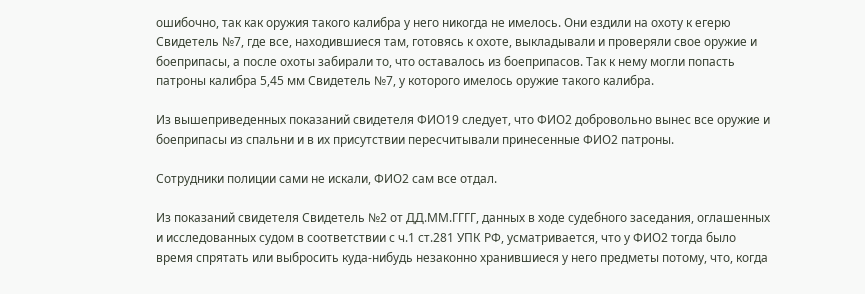ошибочно, так как оружия такого калибра у него никогда не имелось. Они ездили на охоту к егерю Свидетель №7, где все, находившиеся там, готовясь к охоте, выкладывали и проверяли свое оружие и боеприпасы, а после охоты забирали то, что оставалось из боеприпасов. Так к нему могли попасть патроны калибра 5,45 мм Свидетель №7, у которого имелось оружие такого калибра.

Из вышеприведенных показаний свидетеля ФИО19 следует, что ФИО2 добровольно вынес все оружие и боеприпасы из спальни и в их присутствии пересчитывали принесенные ФИО2 патроны.

Сотрудники полиции сами не искали, ФИО2 сам все отдал.

Из показаний свидетеля Свидетель №2 от ДД.ММ.ГГГГ, данных в ходе судебного заседания, оглашенных и исследованных судом в соответствии с ч.1 ст.281 УПК РФ, усматривается, что у ФИО2 тогда было время спрятать или выбросить куда-нибудь незаконно хранившиеся у него предметы потому, что, когда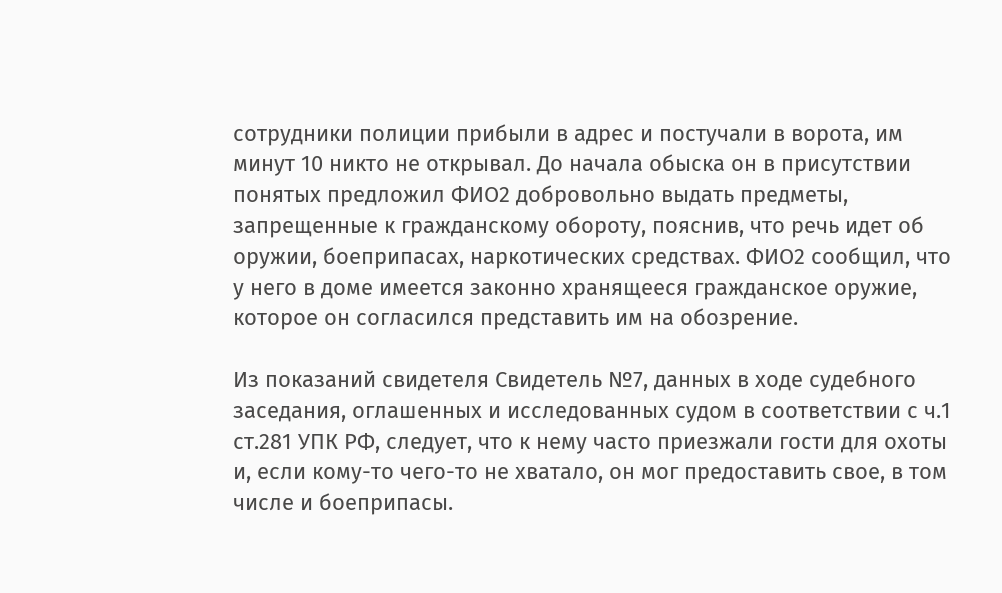сотрудники полиции прибыли в адрес и постучали в ворота, им минут 10 никто не открывал. До начала обыска он в присутствии понятых предложил ФИО2 добровольно выдать предметы, запрещенные к гражданскому обороту, пояснив, что речь идет об оружии, боеприпасах, наркотических средствах. ФИО2 сообщил, что у него в доме имеется законно хранящееся гражданское оружие, которое он согласился представить им на обозрение.

Из показаний свидетеля Свидетель №7, данных в ходе судебного заседания, оглашенных и исследованных судом в соответствии с ч.1 ст.281 УПК РФ, следует, что к нему часто приезжали гости для охоты и, если кому-то чего-то не хватало, он мог предоставить свое, в том числе и боеприпасы.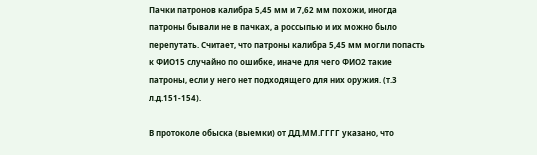Пачки патронов калибра 5,45 мм и 7,62 мм похожи, иногда патроны бывали не в пачках, а россыпью и их можно было перепутать. Считает, что патроны калибра 5,45 мм могли попасть к ФИО15 случайно по ошибке, иначе для чего ФИО2 такие патроны, если у него нет подходящего для них оружия. (т.3 л.д.151-154).

В протоколе обыска (выемки) от ДД.ММ.ГГГГ указано, что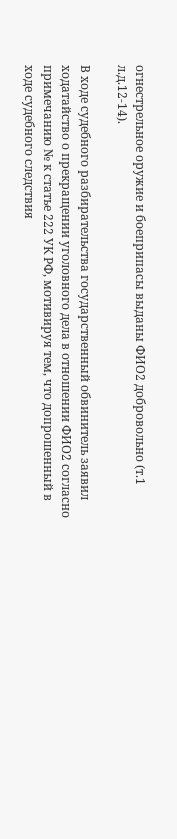огнестрельное оружие и боеприпасы выданы ФИО2 добровольно (т.1 л.д.12-14).

В ходе судебного разбирательства государственный обвинитель заявил ходатайство о прекращении уголовного дела в отношении ФИО2 согласно примечанию № к статье 222 УК РФ, мотивируя тем, что допрошенный в ходе судебного следствия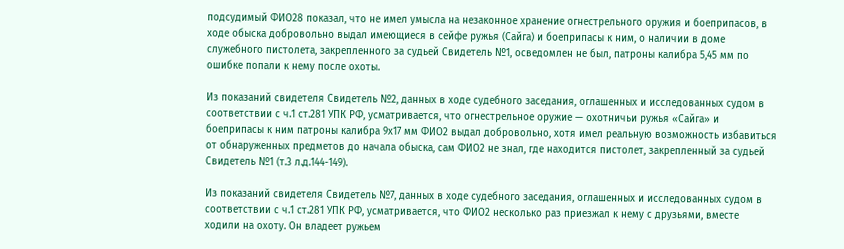подсудимый ФИО28 показал, что не имел умысла на незаконное хранение огнестрельного оружия и боеприпасов, в ходе обыска добровольно выдал имеющиеся в сейфе ружья (Сайга) и боеприпасы к ним, о наличии в доме служебного пистолета, закрепленного за судьей Свидетель №1, осведомлен не был, патроны калибра 5,45 мм по ошибке попали к нему после охоты.

Из показаний свидетеля Свидетель №2, данных в ходе судебного заседания, оглашенных и исследованных судом в соответствии с ч.1 ст.281 УПК РФ, усматривается, что огнестрельное оружие — охотничьи ружья «Сайга» и боеприпасы к ним патроны калибра 9х17 мм ФИО2 выдал добровольно, хотя имел реальную возможность избавиться от обнаруженных предметов до начала обыска, сам ФИО2 не знал, где находится пистолет, закрепленный за судьей Свидетель №1 (т.3 л.д.144-149).

Из показаний свидетеля Свидетель №7, данных в ходе судебного заседания, оглашенных и исследованных судом в соответствии с ч.1 ст.281 УПК РФ, усматривается, что ФИО2 несколько раз приезжал к нему с друзьями, вместе ходили на охоту. Он владеет ружьем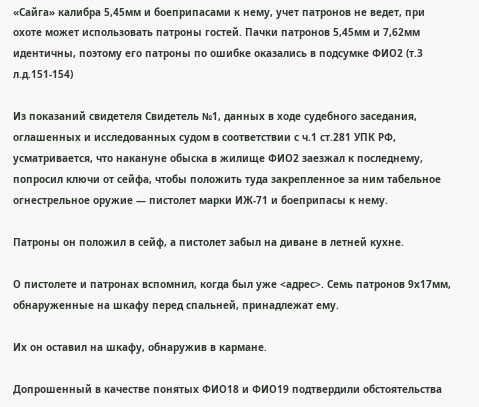«Сайга» калибра 5,45мм и боеприпасами к нему, учет патронов не ведет, при охоте может использовать патроны гостей. Пачки патронов 5,45мм и 7,62мм идентичны, поэтому его патроны по ошибке оказались в подсумке ФИО2 (т.3 л.д.151-154)

Из показаний свидетеля Свидетель №1, данных в ходе судебного заседания, оглашенных и исследованных судом в соответствии с ч.1 ст.281 УПК РФ, усматривается, что накануне обыска в жилище ФИО2 заезжал к последнему, попросил ключи от сейфа, чтобы положить туда закрепленное за ним табельное огнестрельное оружие — пистолет марки ИЖ-71 и боеприпасы к нему.

Патроны он положил в сейф, а пистолет забыл на диване в летней кухне.

О пистолете и патронах вспомнил, когда был уже <адрес>. Семь патронов 9х17мм, обнаруженные на шкафу перед спальней, принадлежат ему.

Их он оставил на шкафу, обнаружив в кармане.

Допрошенный в качестве понятых ФИО18 и ФИО19 подтвердили обстоятельства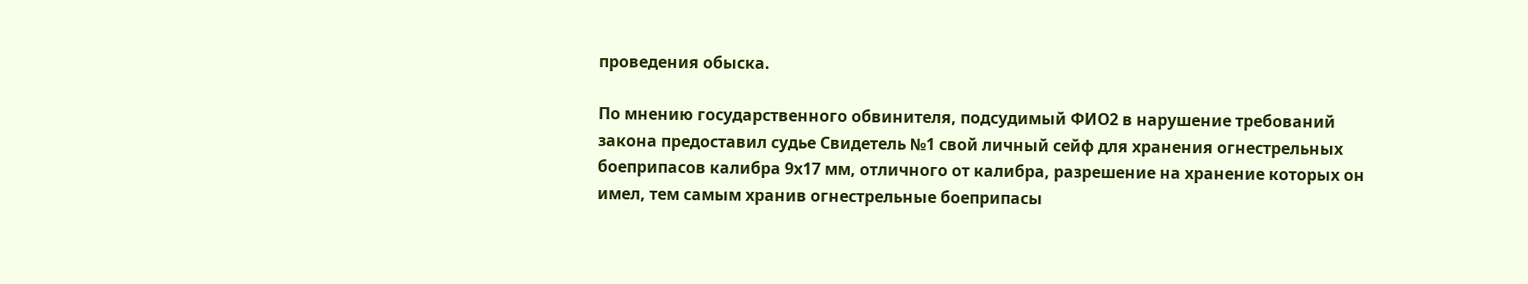проведения обыска.

По мнению государственного обвинителя, подсудимый ФИО2 в нарушение требований закона предоставил судье Свидетель №1 свой личный сейф для хранения огнестрельных боеприпасов калибра 9х17 мм, отличного от калибра, разрешение на хранение которых он имел, тем самым хранив огнестрельные боеприпасы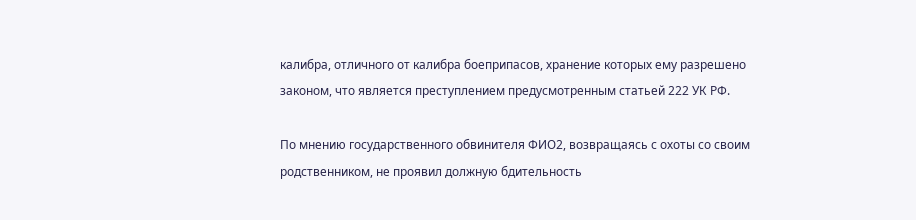калибра, отличного от калибра боеприпасов, хранение которых ему разрешено законом, что является преступлением предусмотренным статьей 222 УК РФ.

По мнению государственного обвинителя ФИО2, возвращаясь с охоты со своим родственником, не проявил должную бдительность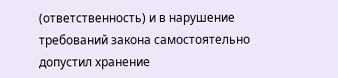(ответственность) и в нарушение требований закона самостоятельно допустил хранение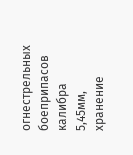огнестрельных боеприпасов калибра 5,45мм, хранение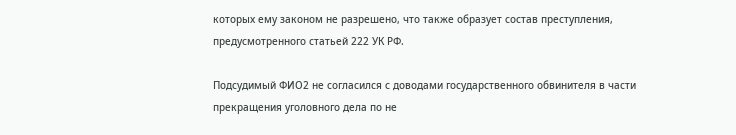которых ему законом не разрешено, что также образует состав преступления, предусмотренного статьей 222 УК РФ.

Подсудимый ФИО2 не согласился с доводами государственного обвинителя в части прекращения уголовного дела по не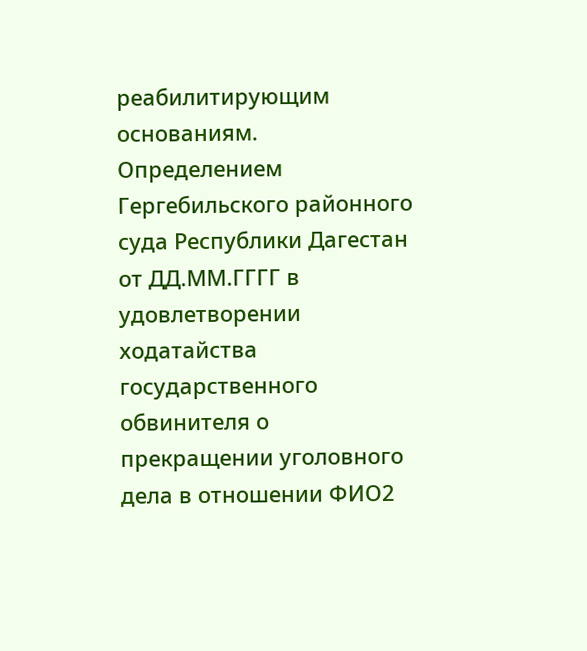реабилитирующим основаниям. Определением Гергебильского районного суда Республики Дагестан от ДД.ММ.ГГГГ в удовлетворении ходатайства государственного обвинителя о прекращении уголовного дела в отношении ФИО2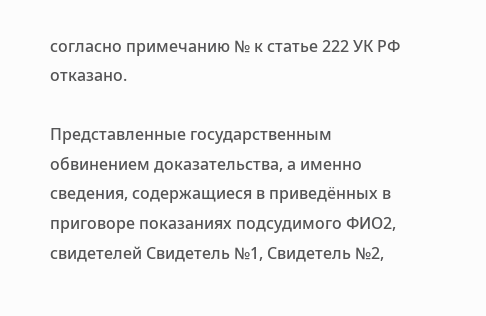согласно примечанию № к статье 222 УК РФ отказано.

Представленные государственным обвинением доказательства, а именно сведения, содержащиеся в приведённых в приговоре показаниях подсудимого ФИО2, свидетелей Свидетель №1, Свидетель №2,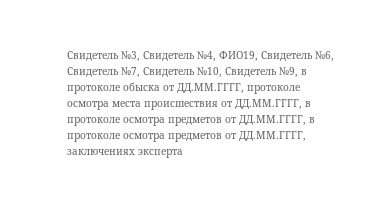Свидетель №3, Свидетель №4, ФИО19, Свидетель №6, Свидетель №7, Свидетель №10, Свидетель №9, в протоколе обыска от ДД.ММ.ГГГГ, протоколе осмотра места происшествия от ДД.ММ.ГГГГ, в протоколе осмотра предметов от ДД.ММ.ГГГГ, в протоколе осмотра предметов от ДД.ММ.ГГГГ, заключениях эксперта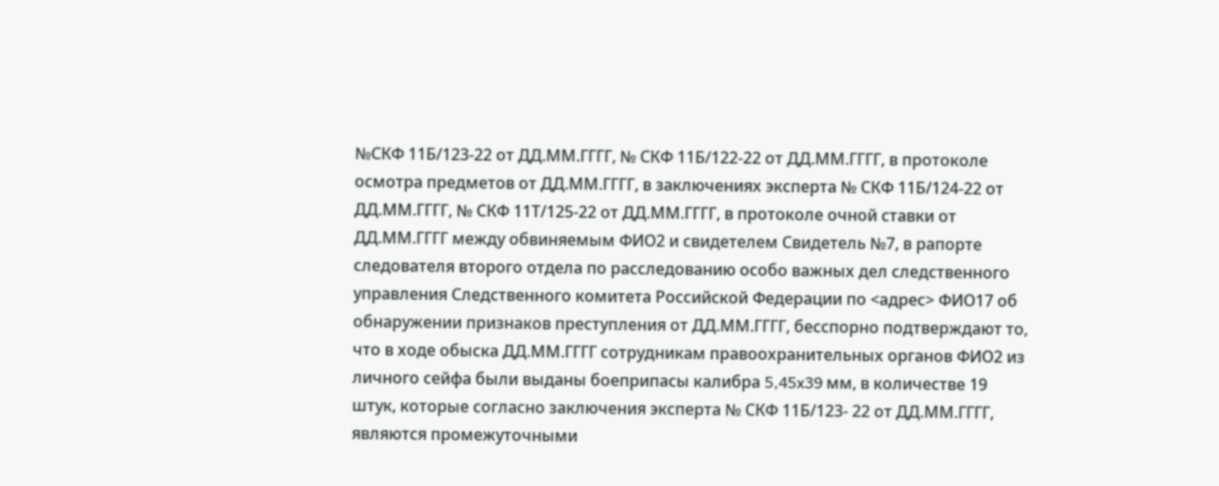№СКФ 11Б/123-22 от ДД.ММ.ГГГГ, № СКФ 11Б/122-22 от ДД.ММ.ГГГГ, в протоколе осмотра предметов от ДД.ММ.ГГГГ, в заключениях эксперта № СКФ 11Б/124-22 от ДД.ММ.ГГГГ, № СКФ 11Т/125-22 от ДД.ММ.ГГГГ, в протоколе очной ставки от ДД.ММ.ГГГГ между обвиняемым ФИО2 и свидетелем Свидетель №7, в рапорте следователя второго отдела по расследованию особо важных дел следственного управления Следственного комитета Российской Федерации по <адрес> ФИО17 об обнаружении признаков преступления от ДД.ММ.ГГГГ, бесспорно подтверждают то, что в ходе обыска ДД.ММ.ГГГГ сотрудникам правоохранительных органов ФИО2 из личного сейфа были выданы боеприпасы калибра 5,45x39 мм, в количестве 19 штук, которые согласно заключения эксперта № СКФ 11Б/123- 22 от ДД.ММ.ГГГГ, являются промежуточными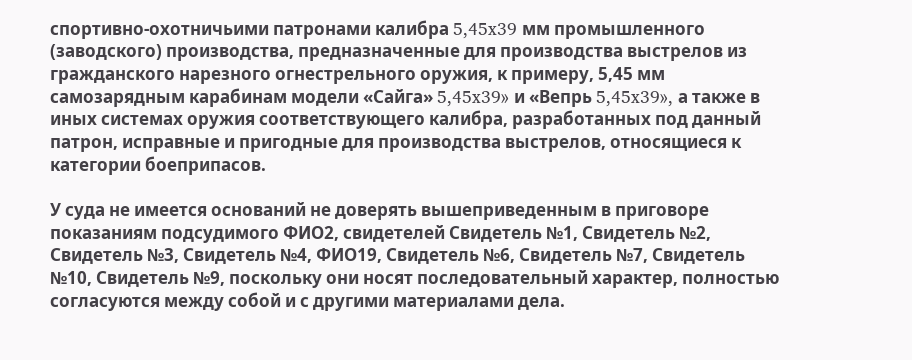спортивно-охотничьими патронами калибра 5,45x39 мм промышленного (заводского) производства, предназначенные для производства выстрелов из гражданского нарезного огнестрельного оружия, к примеру, 5,45 мм самозарядным карабинам модели «Сайга» 5,45x39» и «Вепрь 5,45x39», а также в иных системах оружия соответствующего калибра, разработанных под данный патрон, исправные и пригодные для производства выстрелов, относящиеся к категории боеприпасов.

У суда не имеется оснований не доверять вышеприведенным в приговоре показаниям подсудимого ФИО2, свидетелей Свидетель №1, Свидетель №2, Свидетель №3, Свидетель №4, ФИО19, Свидетель №6, Свидетель №7, Свидетель №10, Свидетель №9, поскольку они носят последовательный характер, полностью согласуются между собой и с другими материалами дела.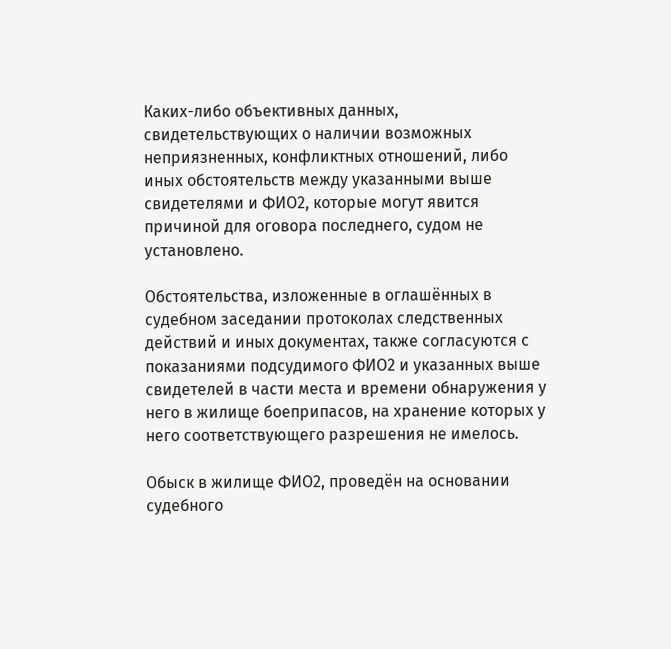Каких-либо объективных данных, свидетельствующих о наличии возможных неприязненных, конфликтных отношений, либо иных обстоятельств между указанными выше свидетелями и ФИО2, которые могут явится причиной для оговора последнего, судом не установлено.

Обстоятельства, изложенные в оглашённых в судебном заседании протоколах следственных действий и иных документах, также согласуются с показаниями подсудимого ФИО2 и указанных выше свидетелей в части места и времени обнаружения у него в жилище боеприпасов, на хранение которых у него соответствующего разрешения не имелось.

Обыск в жилище ФИО2, проведён на основании судебного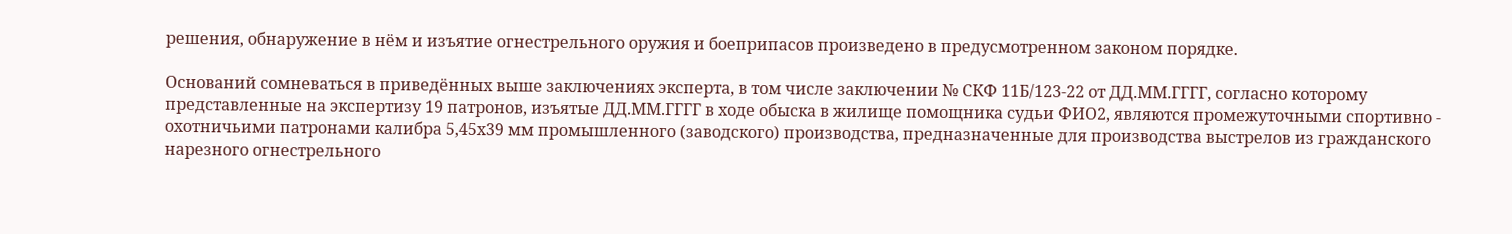решения, обнаружение в нём и изъятие огнестрельного оружия и боеприпасов произведено в предусмотренном законом порядке.

Оснований сомневаться в приведённых выше заключениях эксперта, в том числе заключении № СКФ 11Б/123-22 от ДД.ММ.ГГГГ, согласно которому представленные на экспертизу 19 патронов, изъятые ДД.ММ.ГГГГ в ходе обыска в жилище помощника судьи ФИО2, являются промежуточными спортивно - охотничьими патронами калибра 5,45х39 мм промышленного (заводского) производства, предназначенные для производства выстрелов из гражданского нарезного огнестрельного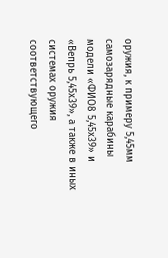оружия, к примеру 5,45мм самозарядные карабины модели «ФИО8 5,45х39» и «Вепрь 5,45х39», а также в иных системах оружия соответствующего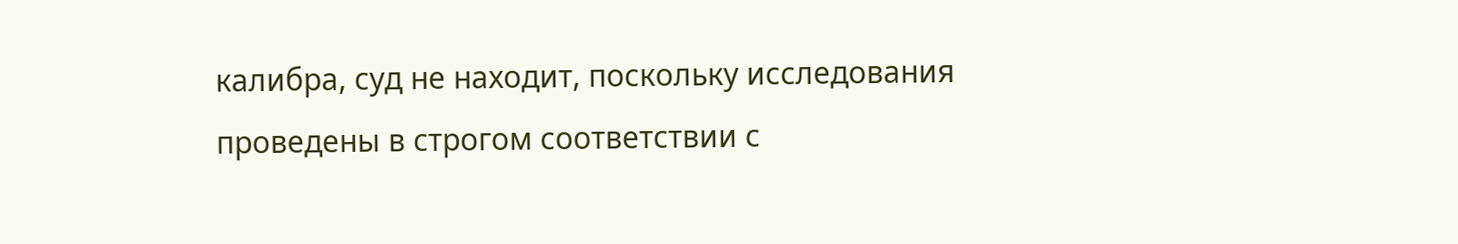калибра, суд не находит, поскольку исследования проведены в строгом соответствии с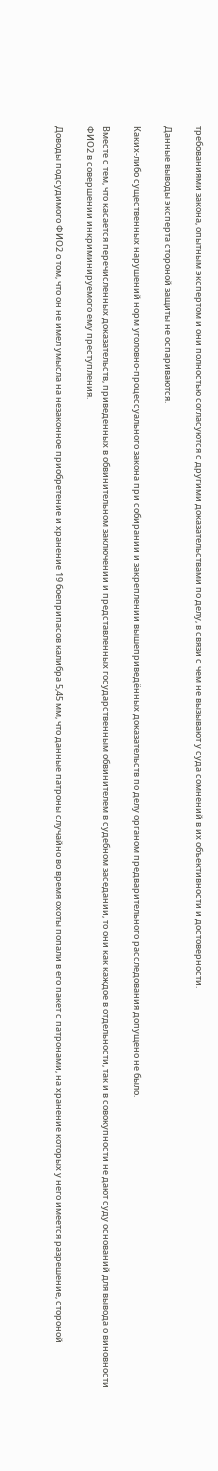требованиями закона, опытным экспертом и они полностью согласуются с другими доказательствами по делу, в связи с чем не вызывают у суда сомнений в их объективности и достоверности.

Данные выводы эксперта стороной защиты не оспариваются.

Каких-либо существенных нарушений норм уголовно-процессуального закона при собирании и закреплении вышеприведённых доказательств по делу органом предварительного расследования допущено не было.

Вместе с тем, что касается перечисленных доказательств, приведенных в обвинительном заключении и представленных государственным обвинителем в судебном заседании, то они как каждое в отдельности, так и в совокупности не дают суду оснований для вывода о виновности ФИО2 в совершении инкриминируемого ему преступления.

Доводы подсудимого ФИО2 о том, что он не имел умысла на незаконное приобретение и хранение 19 боеприпасов калибра 5,45 мм, что данные патроны случайно во время охоты попали в его пакет с патронами, на хранение которых у него имеется разрешение, стороной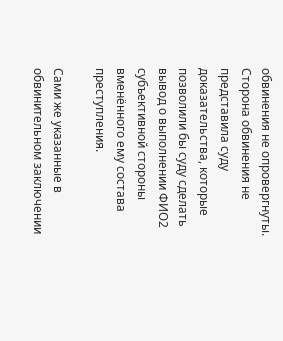обвинения не опровергнуты. Сторона обвинения не представила суду доказательства, которые позволили бы суду сделать вывод о выполнении ФИО2 субъективной стороны вменённого ему состава преступления.

Сами же указанные в обвинительном заключении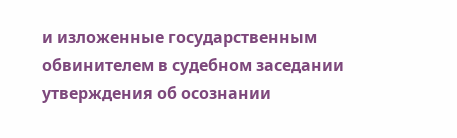и изложенные государственным обвинителем в судебном заседании утверждения об осознании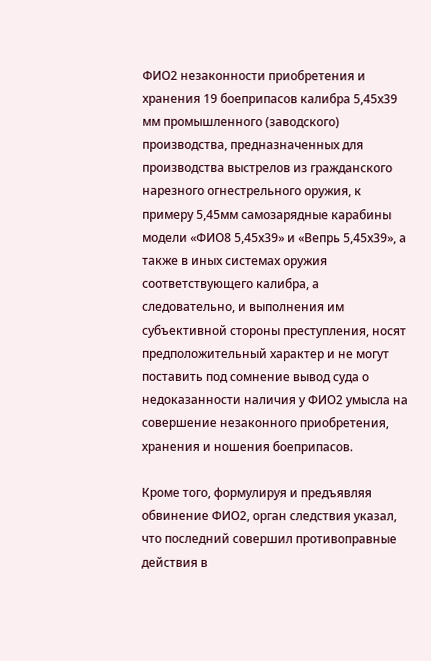ФИО2 незаконности приобретения и хранения 19 боеприпасов калибра 5,45х39 мм промышленного (заводского) производства, предназначенных для производства выстрелов из гражданского нарезного огнестрельного оружия, к примеру 5,45мм самозарядные карабины модели «ФИО8 5,45х39» и «Вепрь 5,45х39», а также в иных системах оружия соответствующего калибра, а следовательно, и выполнения им субъективной стороны преступления, носят предположительный характер и не могут поставить под сомнение вывод суда о недоказанности наличия у ФИО2 умысла на совершение незаконного приобретения, хранения и ношения боеприпасов.

Кроме того, формулируя и предъявляя обвинение ФИО2, орган следствия указал, что последний совершил противоправные действия в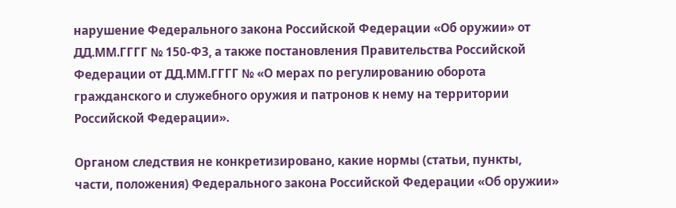нарушение Федерального закона Российской Федерации «Об оружии» от ДД.ММ.ГГГГ № 150-ФЗ, а также постановления Правительства Российской Федерации от ДД.ММ.ГГГГ № «О мерах по регулированию оборота гражданского и служебного оружия и патронов к нему на территории Российской Федерации».

Органом следствия не конкретизировано, какие нормы (статьи, пункты, части, положения) Федерального закона Российской Федерации «Об оружии»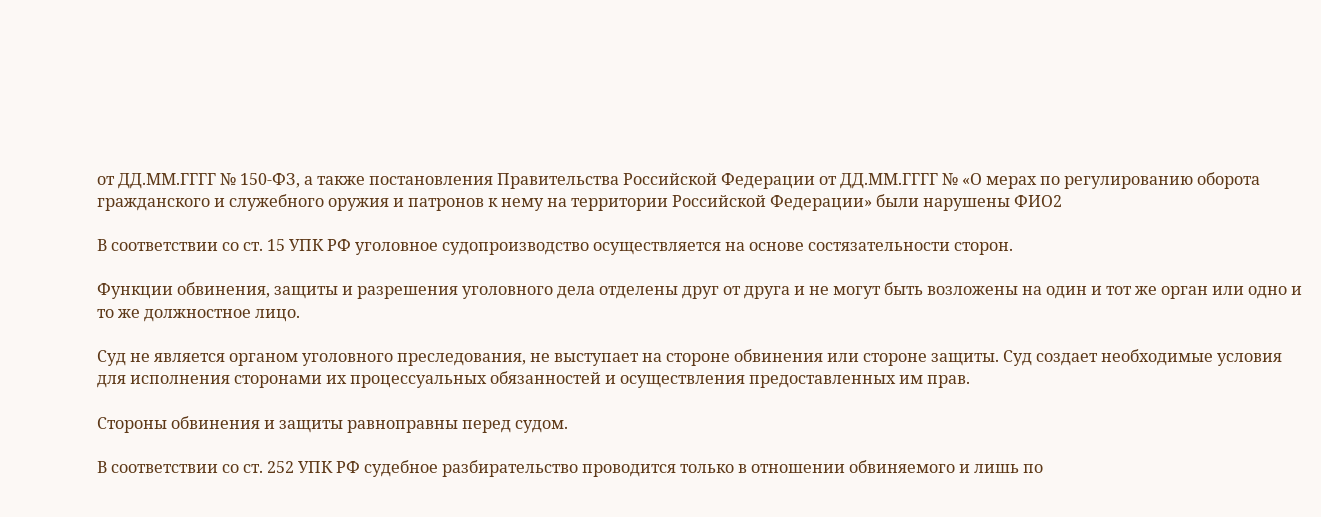от ДД.ММ.ГГГГ № 150-ФЗ, а также постановления Правительства Российской Федерации от ДД.ММ.ГГГГ № «О мерах по регулированию оборота гражданского и служебного оружия и патронов к нему на территории Российской Федерации» были нарушены ФИО2

В соответствии со ст. 15 УПК РФ уголовное судопроизводство осуществляется на основе состязательности сторон.

Функции обвинения, защиты и разрешения уголовного дела отделены друг от друга и не могут быть возложены на один и тот же орган или одно и то же должностное лицо.

Суд не является органом уголовного преследования, не выступает на стороне обвинения или стороне защиты. Суд создает необходимые условия для исполнения сторонами их процессуальных обязанностей и осуществления предоставленных им прав.

Стороны обвинения и защиты равноправны перед судом.

В соответствии со ст. 252 УПК РФ судебное разбирательство проводится только в отношении обвиняемого и лишь по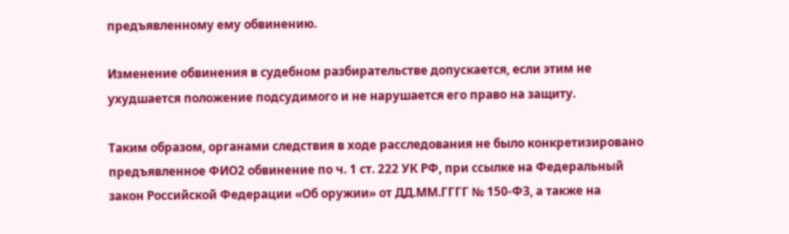предъявленному ему обвинению.

Изменение обвинения в судебном разбирательстве допускается, если этим не ухудшается положение подсудимого и не нарушается его право на защиту.

Таким образом, органами следствия в ходе расследования не было конкретизировано предъявленное ФИО2 обвинение по ч. 1 ст. 222 УК РФ, при ссылке на Федеральный закон Российской Федерации «Об оружии» от ДД.ММ.ГГГГ № 150-ФЗ, а также на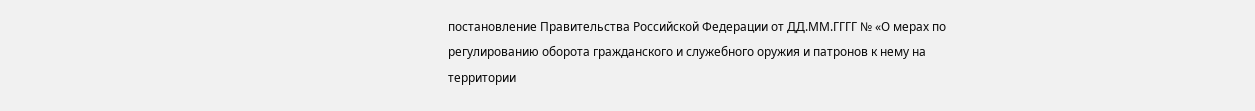постановление Правительства Российской Федерации от ДД.ММ.ГГГГ № «О мерах по регулированию оборота гражданского и служебного оружия и патронов к нему на территории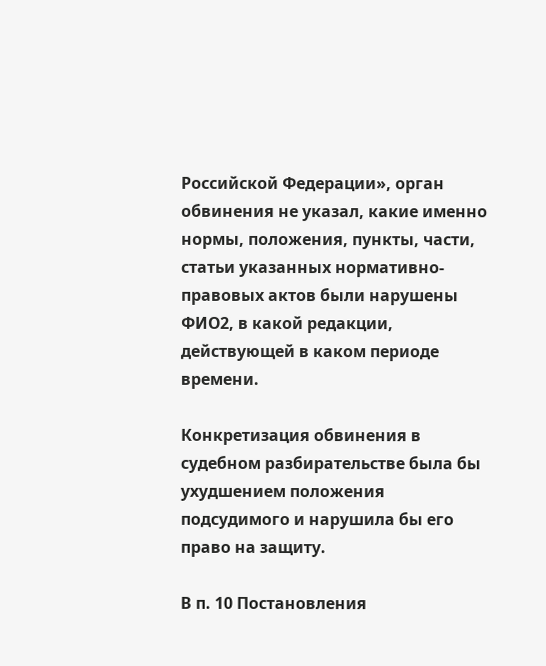Российской Федерации», орган обвинения не указал, какие именно нормы, положения, пункты, части, статьи указанных нормативно-правовых актов были нарушены ФИО2, в какой редакции, действующей в каком периоде времени.

Конкретизация обвинения в судебном разбирательстве была бы ухудшением положения подсудимого и нарушила бы его право на защиту.

В п. 10 Постановления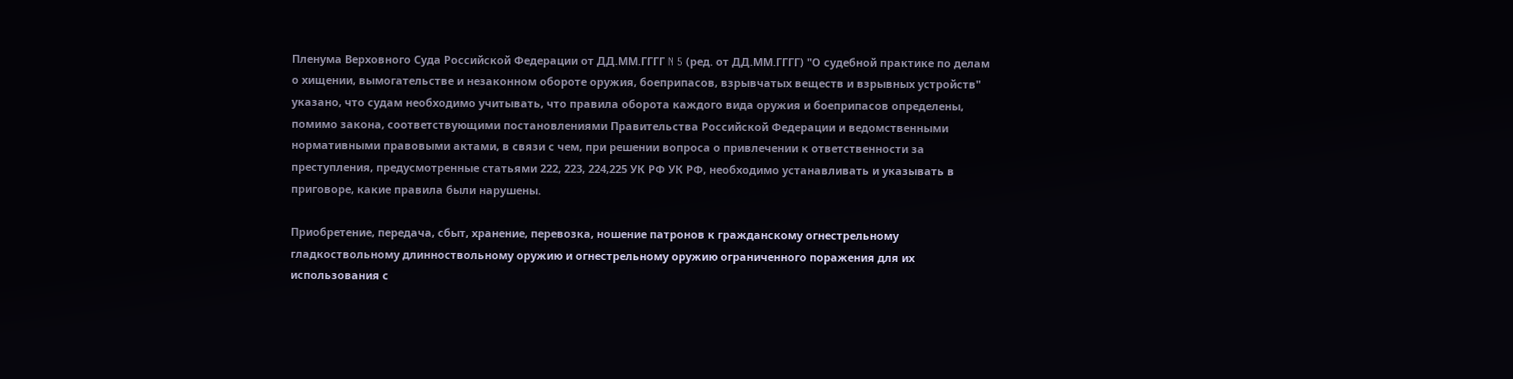Пленума Верховного Суда Российской Федерации от ДД.ММ.ГГГГ N 5 (ред. от ДД.ММ.ГГГГ) "О судебной практике по делам о хищении, вымогательстве и незаконном обороте оружия, боеприпасов, взрывчатых веществ и взрывных устройств" указано, что судам необходимо учитывать, что правила оборота каждого вида оружия и боеприпасов определены, помимо закона, соответствующими постановлениями Правительства Российской Федерации и ведомственными нормативными правовыми актами, в связи с чем, при решении вопроса о привлечении к ответственности за преступления, предусмотренные статьями 222, 223, 224,225 УК РФ УК РФ, необходимо устанавливать и указывать в приговоре, какие правила были нарушены.

Приобретение, передача, сбыт, хранение, перевозка, ношение патронов к гражданскому огнестрельному гладкоствольному длинноствольному оружию и огнестрельному оружию ограниченного поражения для их использования с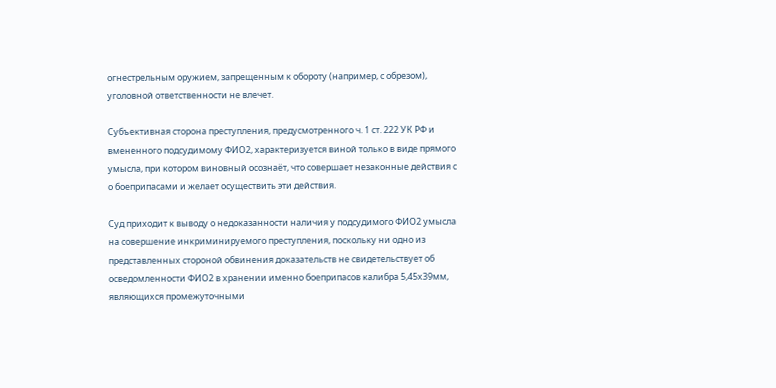огнестрельным оружием, запрещенным к обороту (например, с обрезом), уголовной ответственности не влечет.

Субъективная сторона преступления, предусмотренного ч. 1 ст. 222 УК РФ и вмененного подсудимому ФИО2, характеризуется виной только в виде прямого умысла, при котором виновный осознаёт, что совершает незаконные действия с о боеприпасами и желает осуществить эти действия.

Суд приходит к выводу о недоказанности наличия у подсудимого ФИО2 умысла на совершение инкриминируемого преступления, поскольку ни одно из представленных стороной обвинения доказательств не свидетельствует об осведомленности ФИО2 в хранении именно боеприпасов калибра 5,45х39мм, являющихся промежуточными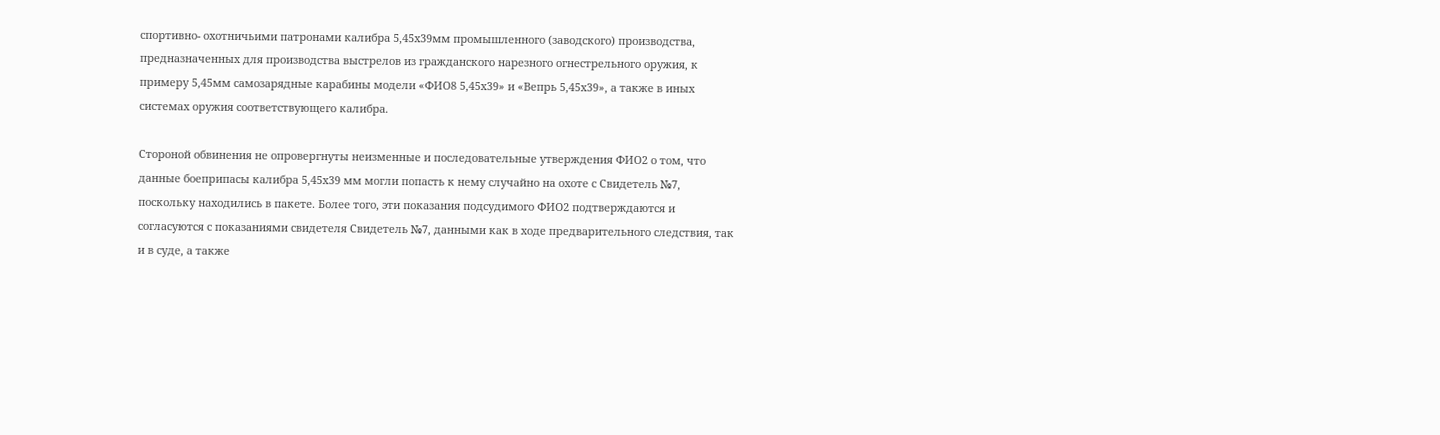спортивно- охотничьими патронами калибра 5,45х39мм промышленного (заводского) производства, предназначенных для производства выстрелов из гражданского нарезного огнестрельного оружия, к примеру 5,45мм самозарядные карабины модели «ФИО8 5,45х39» и «Вепрь 5,45х39», а также в иных системах оружия соответствующего калибра.

Стороной обвинения не опровергнуты неизменные и последовательные утверждения ФИО2 о том, что данные боеприпасы калибра 5,45х39 мм могли попасть к нему случайно на охоте с Свидетель №7, поскольку находились в пакете. Более того, эти показания подсудимого ФИО2 подтверждаются и согласуются с показаниями свидетеля Свидетель №7, данными как в ходе предварительного следствия, так и в суде, а также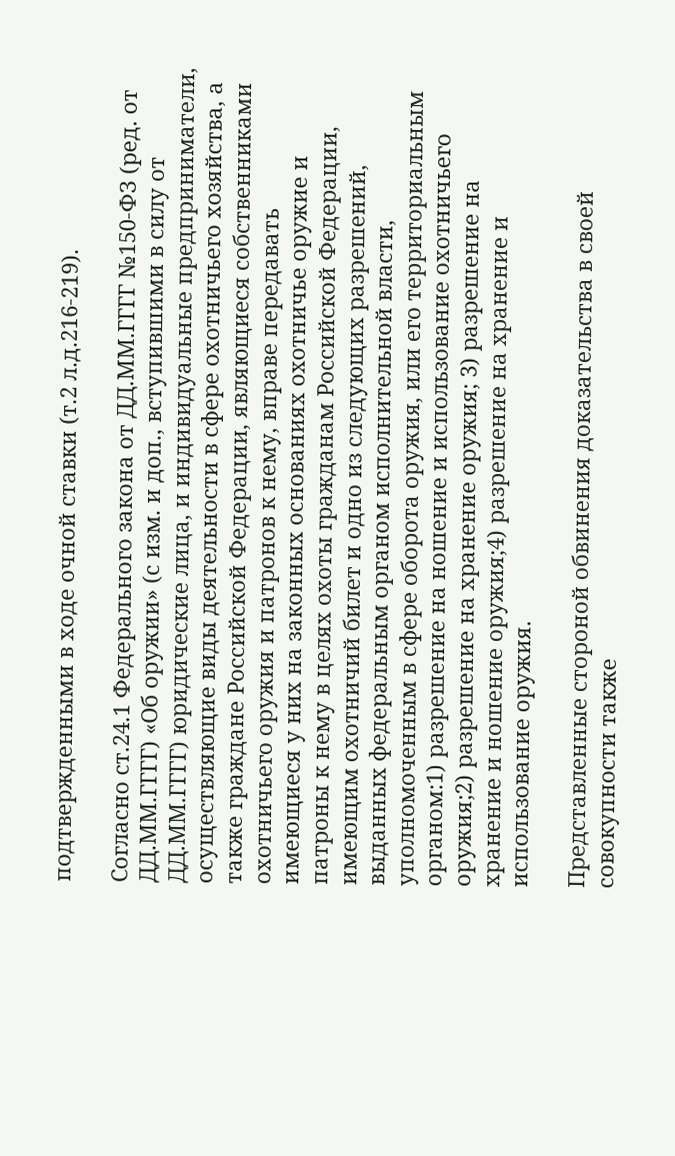подтвержденными в ходе очной ставки (т.2 л.д.216-219).

Согласно ст.24.1 Федерального закона от ДД.ММ.ГГГГ №150-ФЗ (ред. от ДД.ММ.ГГГГ) «Об оружии» (с изм. и доп., вступившими в силу от ДД.ММ.ГГГГ) юридические лица, и индивидуальные предприниматели, осуществляющие виды деятельности в сфере охотничьего хозяйства, а также граждане Российской Федерации, являющиеся собственниками охотничьего оружия и патронов к нему, вправе передавать имеющиеся у них на законных основаниях охотничье оружие и патроны к нему в целях охоты гражданам Российской Федерации, имеющим охотничий билет и одно из следующих разрешений, выданных федеральным органом исполнительной власти, уполномоченным в сфере оборота оружия, или его территориальным органом:1) разрешение на ношение и использование охотничьего оружия;2) разрешение на хранение оружия; 3) разрешение на хранение и ношение оружия;4) разрешение на хранение и использование оружия.

Представленные стороной обвинения доказательства в своей совокупности также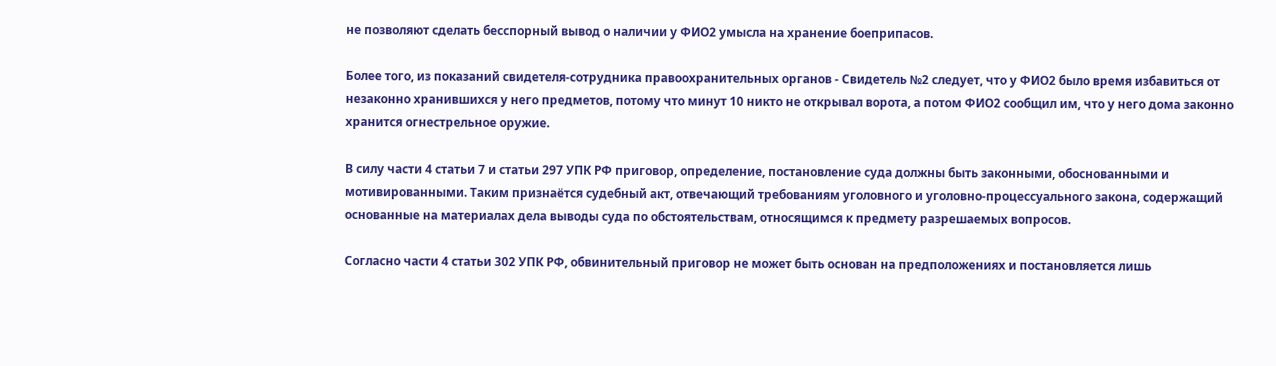не позволяют сделать бесспорный вывод о наличии у ФИО2 умысла на хранение боеприпасов.

Более того, из показаний свидетеля-сотрудника правоохранительных органов - Свидетель №2 следует, что у ФИО2 было время избавиться от незаконно хранившихся у него предметов, потому что минут 10 никто не открывал ворота, а потом ФИО2 сообщил им, что у него дома законно хранится огнестрельное оружие.

В силу части 4 статьи 7 и статьи 297 УПК РФ приговор, определение, постановление суда должны быть законными, обоснованными и мотивированными. Таким признаётся судебный акт, отвечающий требованиям уголовного и уголовно-процессуального закона, содержащий основанные на материалах дела выводы суда по обстоятельствам, относящимся к предмету разрешаемых вопросов.

Согласно части 4 статьи 302 УПК РФ, обвинительный приговор не может быть основан на предположениях и постановляется лишь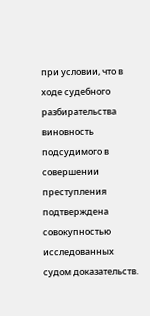при условии, что в ходе судебного разбирательства виновность подсудимого в совершении преступления подтверждена совокупностью исследованных судом доказательств.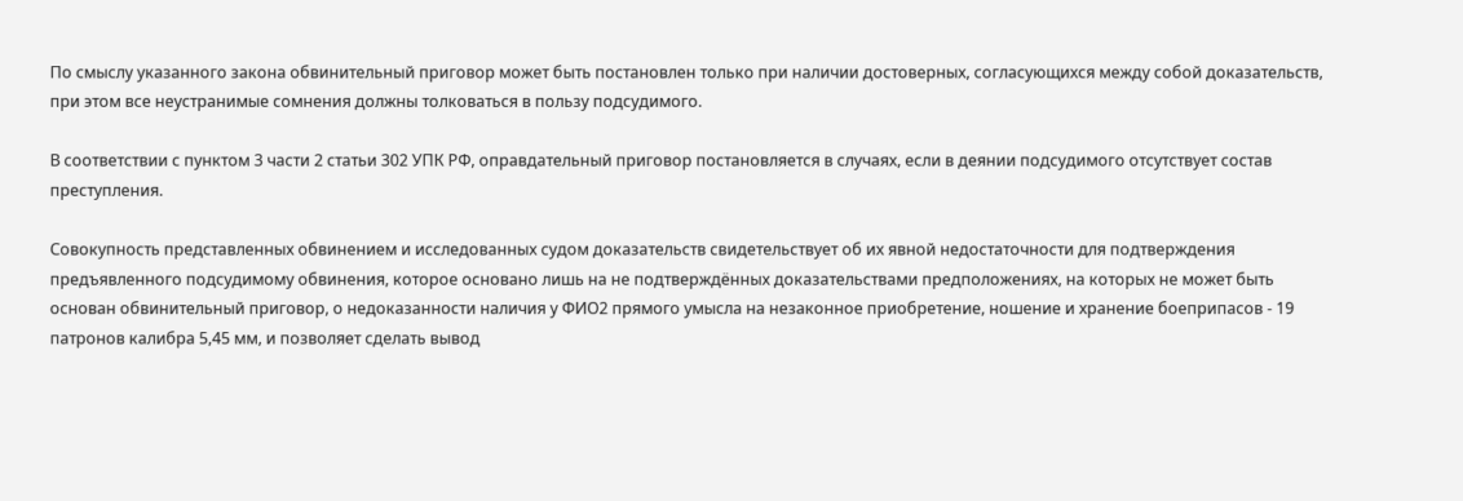По смыслу указанного закона обвинительный приговор может быть постановлен только при наличии достоверных, согласующихся между собой доказательств, при этом все неустранимые сомнения должны толковаться в пользу подсудимого.

В соответствии с пунктом 3 части 2 статьи 302 УПК РФ, оправдательный приговор постановляется в случаях, если в деянии подсудимого отсутствует состав преступления.

Совокупность представленных обвинением и исследованных судом доказательств свидетельствует об их явной недостаточности для подтверждения предъявленного подсудимому обвинения, которое основано лишь на не подтверждённых доказательствами предположениях, на которых не может быть основан обвинительный приговор, о недоказанности наличия у ФИО2 прямого умысла на незаконное приобретение, ношение и хранение боеприпасов - 19 патронов калибра 5,45 мм, и позволяет сделать вывод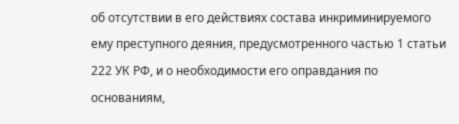об отсутствии в его действиях состава инкриминируемого ему преступного деяния, предусмотренного частью 1 статьи 222 УК РФ, и о необходимости его оправдания по основаниям,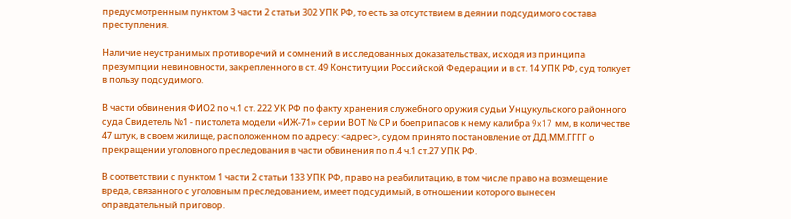предусмотренным пунктом 3 части 2 статьи 302 УПК РФ, то есть за отсутствием в деянии подсудимого состава преступления.

Наличие неустранимых противоречий и сомнений в исследованных доказательствах, исходя из принципа презумпции невиновности, закрепленного в ст. 49 Конституции Российской Федерации и в ст. 14 УПК РФ, суд толкует в пользу подсудимого.

В части обвинения ФИО2 по ч.1 ст. 222 УК РФ по факту хранения служебного оружия судьи Унцукульского районного суда Свидетель №1 - пистолета модели «ИЖ-71» серии ВОТ № СР и боеприпасов к нему калибра 9x17 мм, в количестве 47 штук, в своем жилище, расположенном по адресу: <адрес>, судом принято постановление от ДД.ММ.ГГГГ о прекращении уголовного преследования в части обвинения по п.4 ч.1 ст.27 УПК РФ.

В соответствии с пунктом 1 части 2 статьи 133 УПК РФ, право на реабилитацию, в том числе право на возмещение вреда, связанного с уголовным преследованием, имеет подсудимый, в отношении которого вынесен оправдательный приговор.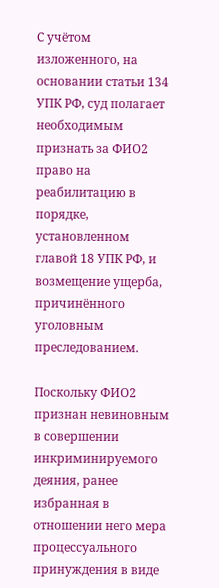С учётом изложенного, на основании статьи 134 УПК РФ, суд полагает необходимым признать за ФИО2 право на реабилитацию в порядке, установленном главой 18 УПК РФ, и возмещение ущерба, причинённого уголовным преследованием.

Поскольку ФИО2 признан невиновным в совершении инкриминируемого деяния, ранее избранная в отношении него мера процессуального принуждения в виде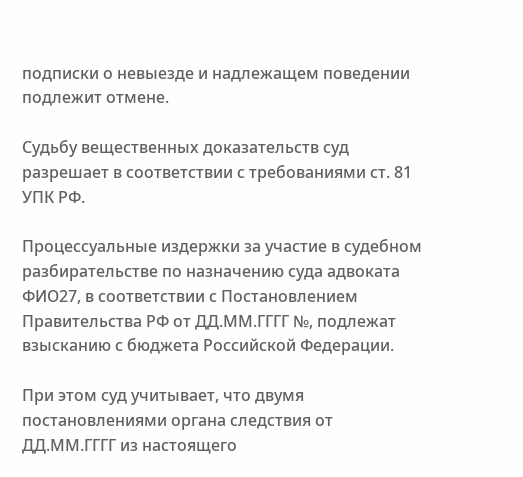подписки о невыезде и надлежащем поведении подлежит отмене.

Судьбу вещественных доказательств суд разрешает в соответствии с требованиями ст. 81 УПК РФ.

Процессуальные издержки за участие в судебном разбирательстве по назначению суда адвоката ФИО27, в соответствии с Постановлением Правительства РФ от ДД.ММ.ГГГГ №, подлежат взысканию с бюджета Российской Федерации.

При этом суд учитывает, что двумя постановлениями органа следствия от ДД.ММ.ГГГГ из настоящего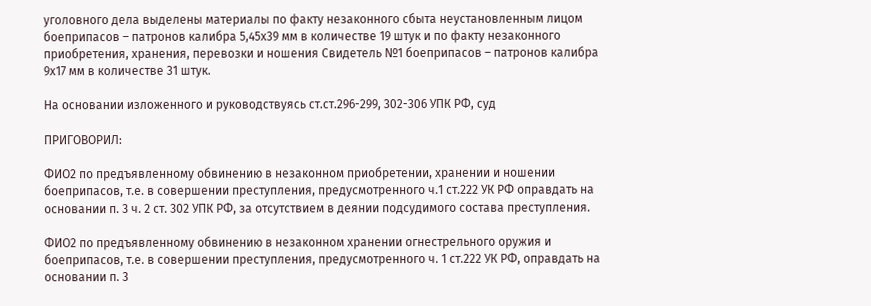уголовного дела выделены материалы по факту незаконного сбыта неустановленным лицом боеприпасов – патронов калибра 5,45х39 мм в количестве 19 штук и по факту незаконного приобретения, хранения, перевозки и ношения Свидетель №1 боеприпасов – патронов калибра 9х17 мм в количестве 31 штук.

На основании изложенного и руководствуясь ст.ст.296-299, 302-306 УПК РФ, суд

ПРИГОВОРИЛ:

ФИО2 по предъявленному обвинению в незаконном приобретении, хранении и ношении боеприпасов, т.е. в совершении преступления, предусмотренного ч.1 ст.222 УК РФ оправдать на основании п. 3 ч. 2 ст. 302 УПК РФ, за отсутствием в деянии подсудимого состава преступления.

ФИО2 по предъявленному обвинению в незаконном хранении огнестрельного оружия и боеприпасов, т.е. в совершении преступления, предусмотренного ч. 1 ст.222 УК РФ, оправдать на основании п. 3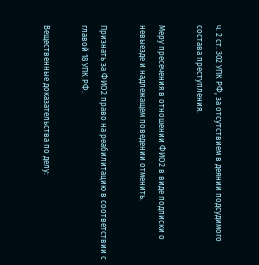ч. 2 ст. 302 УПК РФ, за отсутствием в деянии подсудимого состава преступления.

Меру пресечения в отношении ФИО2 в виде подписки о невыезде и надлежащем поведении отменить.

Признать за ФИО2 право на реабилитацию в соответствии с главой 18 УПК РФ.

Вещественные доказательства по делу: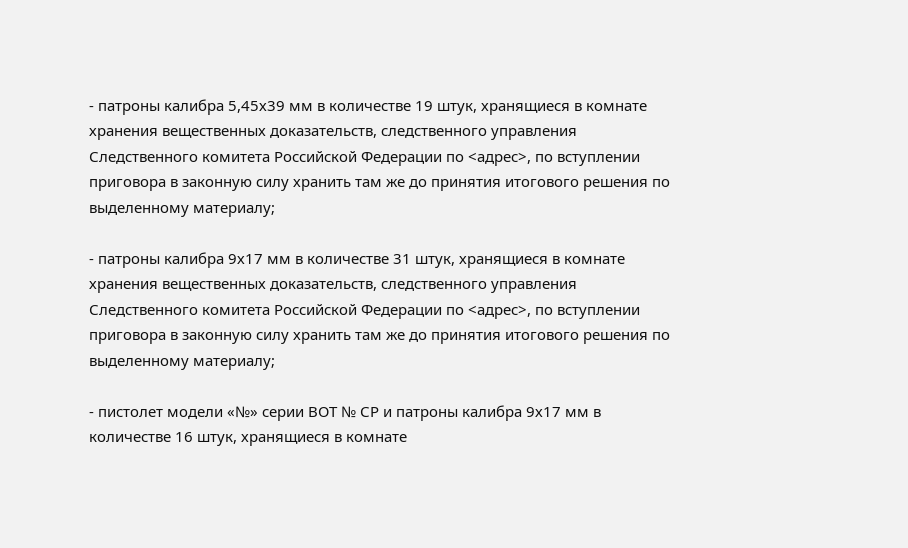- патроны калибра 5,45х39 мм в количестве 19 штук, хранящиеся в комнате хранения вещественных доказательств, следственного управления Следственного комитета Российской Федерации по <адрес>, по вступлении приговора в законную силу хранить там же до принятия итогового решения по выделенному материалу;

- патроны калибра 9х17 мм в количестве 31 штук, хранящиеся в комнате хранения вещественных доказательств, следственного управления Следственного комитета Российской Федерации по <адрес>, по вступлении приговора в законную силу хранить там же до принятия итогового решения по выделенному материалу;

- пистолет модели «№» серии ВОТ № СР и патроны калибра 9х17 мм в количестве 16 штук, хранящиеся в комнате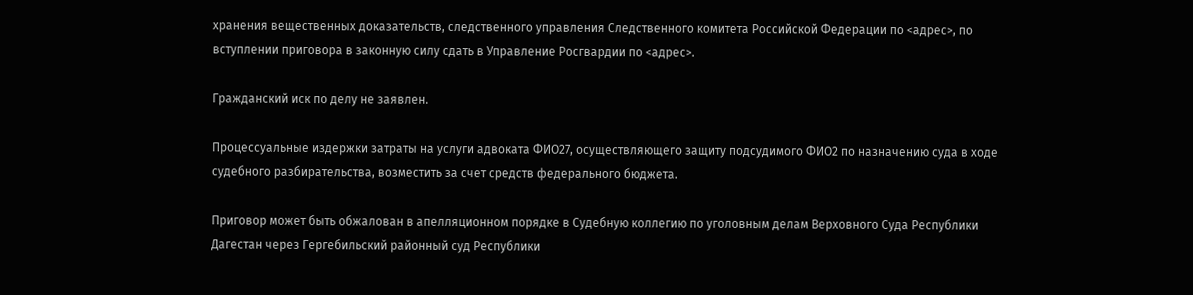хранения вещественных доказательств, следственного управления Следственного комитета Российской Федерации по <адрес>, по вступлении приговора в законную силу сдать в Управление Росгвардии по <адрес>.

Гражданский иск по делу не заявлен.

Процессуальные издержки затраты на услуги адвоката ФИО27, осуществляющего защиту подсудимого ФИО2 по назначению суда в ходе судебного разбирательства, возместить за счет средств федерального бюджета.

Приговор может быть обжалован в апелляционном порядке в Судебную коллегию по уголовным делам Верховного Суда Республики Дагестан через Гергебильский районный суд Республики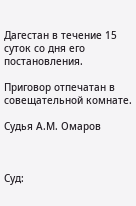Дагестан в течение 15 суток со дня его постановления.

Приговор отпечатан в совещательной комнате.

Судья А.М. Омаров



Суд: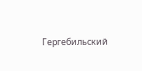Гергебильский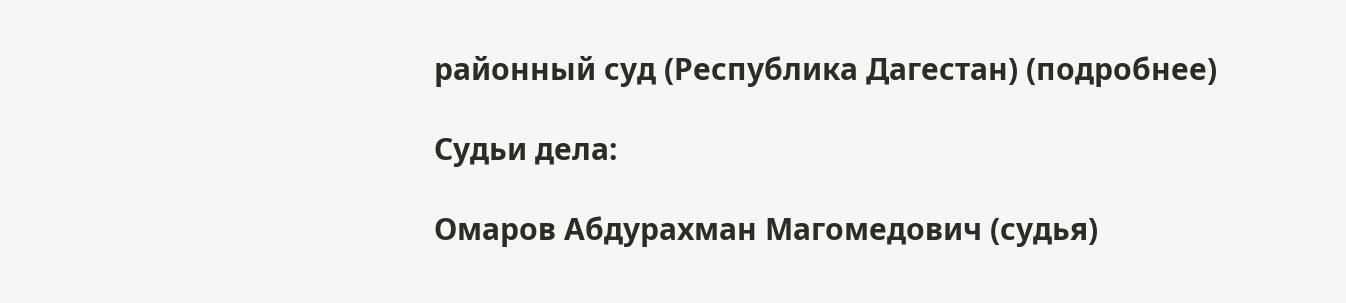районный суд (Республика Дагестан) (подробнее)

Судьи дела:

Омаров Абдурахман Магомедович (судья)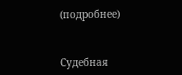(подробнее)


Судебная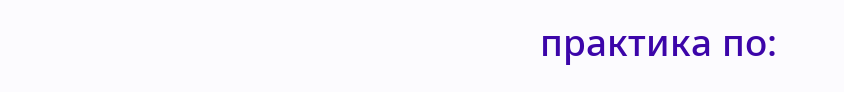практика по: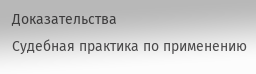Доказательства
Судебная практика по применению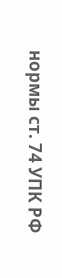нормы ст. 74 УПК РФ